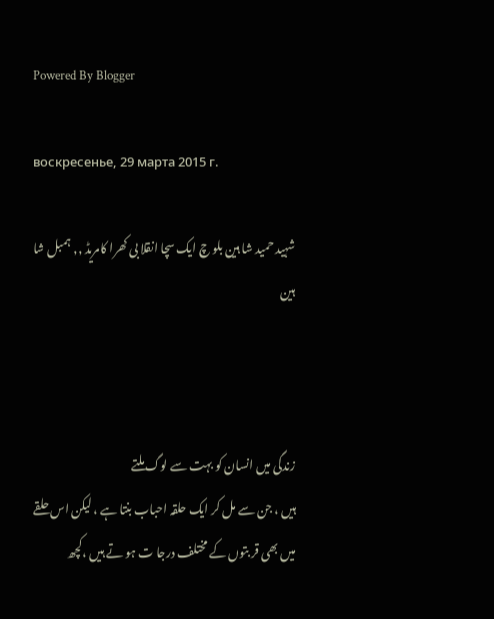Powered By Blogger

воскресенье, 29 марта 2015 г.

شہید حمید شا ہین بلو چ ایک سچا انقلا بی کھرا کامریڈ ,, ہمبل شا ہین



زندگی میں انسان کو بہت سے لوگ ملتے
ہیں ، جن سے مل کر ایک حلقہ احباب بنتا ہے ، لیکن اس حلقے میں بھی قر بتوں کے مختلف درجا ت ہو تے ہیں ،کچھ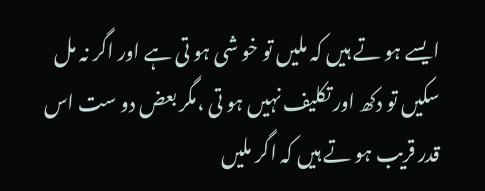ایسے ہو تے ہیں کہ ملیں تو خو شی ہو تی ہے اور اگر نہ مل سکیں تو دکھ اور تکلیف نہیں ہو تی ،مگر بعض دو ست اس قدر قریب ہو تے ہیں کہ اگر ملیں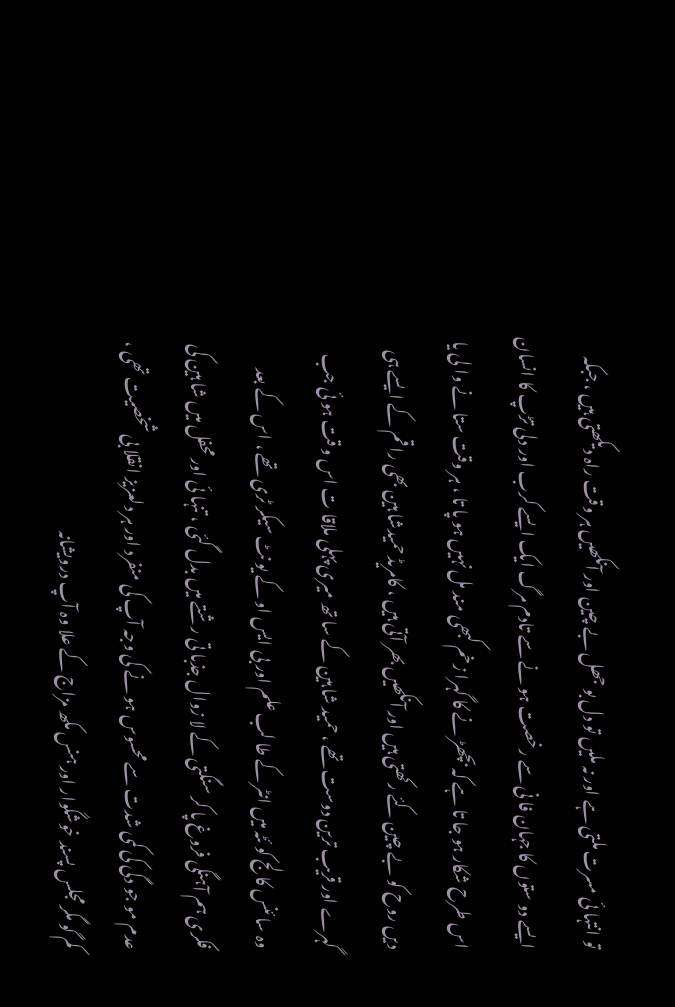تو انتہا ئی مسرت ملتی ہے اور نہ ملیں تو دل بو جھل بے چین اور آنکھیں ہر وقت راہ دیکھتی ہیں ، جبکہ ایسے دو ستوں کا جہان فا نی سے رخصت ہو نے سے تادم مرگ ایک ایسے کرب اور دلی تڑپ کا انسان اس طرح شکار ہو جا تا ہے کہ بچھڑ نے کا گہرا زخم کبھی مند مل نہیں ہو پا تا ، ہر وقت ستا نے وا لی یا دیں روح کو بے چین کئے رکھتی ہیں اور آنکھیں بھر آتی ہیں ، کامریڈ حمیدشا ہین بھی را قم کے ایسے ہی گہرے اور قریب ترین دوست تھے ، حمید شا ہین کے سا تھ میری پہلی ملاقا ت اس و قت ہو ئی جب وہ سا ئنس کا لج کو ئٹہ میں انٹر کے طا لب علم اور بی ایس او کے یو نٹ سیکر ٹری تھے ، اس کے بعد فکری ہم آہنگی فروغ پا کر سنگتی کے لا زوال جذبا تی رشتے میں بدل گئی ، تنہا ئی اور محفل میں شا ہین کی عدم مو جو دگی کی کمی شدت سے محسوس ہو نے کی وجہ آپ کی منفرد اور ہر دلعزیز انقلا بی شخصیت تھی ، کم گو مگر مجلس پسند خوشگوار اور ہنس مکھ مزاج کے علا وہ آپ درویشانہ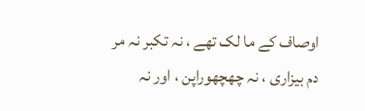اوصاف کے ما لک تھے ، نہ تکبر نہ مر دم بیزاری ، نہ چھچھوراپن ، اور نہ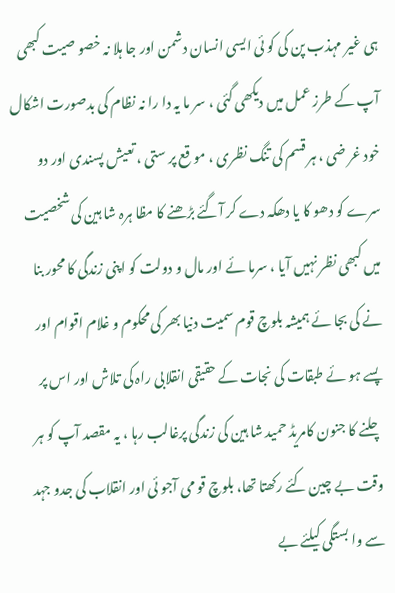ہی غیر مہذب پن کی کو ئی ایسی انسان دشمن اور جا ہلا نہ خصو صیت کبھی آپ کے طرز عمل میں دیکھی گئی ، سر ما یہ دا را نہ نظام کی بدصورت اشکال خود غر ضی ، ہر قسم کی تنگ نظری ، مو قع پر ستی ، تعیش پسندی اور دو سرے کو دھو کا یا دھکہ دے کر آگئے بڑھنے کا مظا ہرہ شا ہین کی شخصیت میں کبھی نظر نہیں آیا ، سرما ئے اور مال و دولت کو اپنی زندگی کا محور بنا نے کی بجا ئے ہمیشہ بلوچ قوم سمیت دنیا بھر کی محکوم و غلام اقوام اور پسے ہو ئے طبقات کی نجات کے حقیقی انقلابی راہ کی تلاش اور اس پر چلنے کا جنون کامریڈ حمید شا ہین کی زندگی پرغالب رہا ، یہ مقصد آپ کو ہر وقت بے چین کئے رکھتا تھا، بلوچ قو می آجو ئی اور انقلاب کی جدو جہد سے وا بستگی کیلئے بے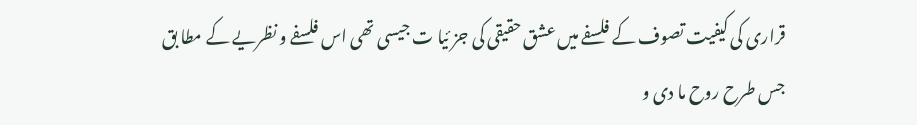قراری کی کیفیت تصوف کے فلسفے میں عشق حقیقی کی جز ئیا ت جیسی تھی اس فلسفے و نظریے کے مطا بق جس طرح روح ما دی و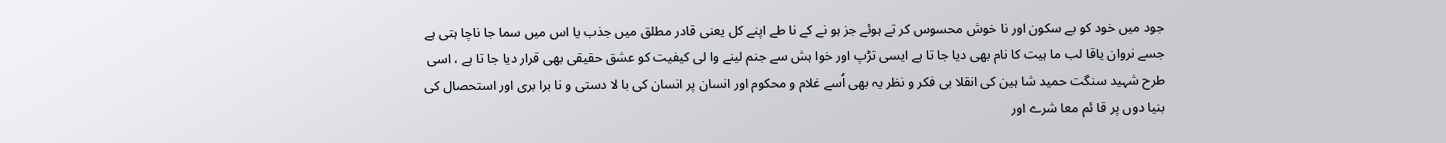جود میں خود کو بے سکون اور نا خوش محسوس کر تے ہوئے جز ہو نے کے نا طے اپنے کل یعنی قادر مطلق میں جذب یا اس میں سما جا ناچا ہتی ہے جسے نروان یاقا لب ما ہیت کا نام بھی دیا جا تا ہے ایسی تڑپ اور خوا ہش سے جنم لینے وا لی کیفیت کو عشق حقیقی بھی قرار دیا جا تا ہے ، اسی طرح شہید سنگت حمید شا ہین کی انقلا بی فکر و نظر یہ بھی اُسے غلام و محکوم اور انسان پر انسان کی با لا دستی و نا برا بری اور استحصال کی بنیا دوں پر قا ئم معا شرے اور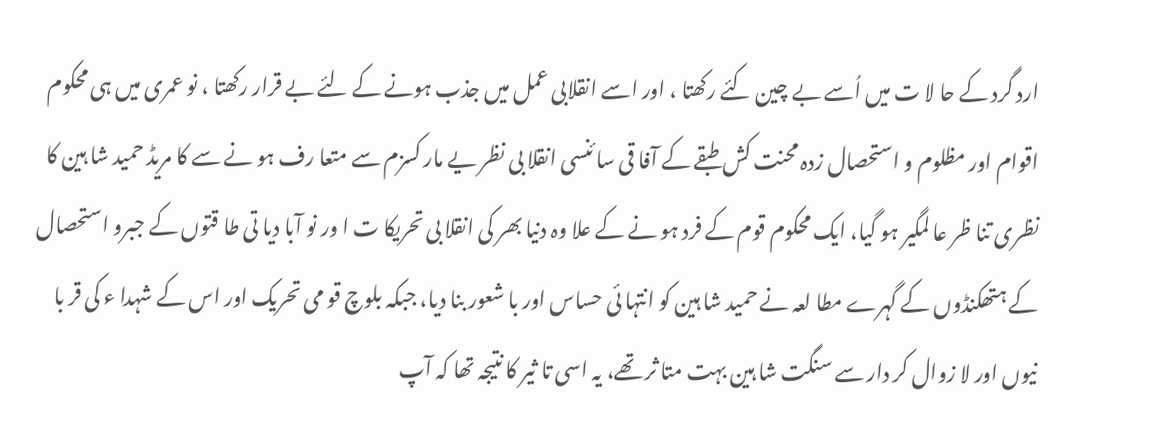ارد گرد کے حا لا ت میں اُسے بے چین کئے رکھتا ، اور اسے انقلابی عمل میں جذب ہونے کے لئے بے قرار رکھتا ، نو عمری میں ہی محکوم اقوام اور مظلوم و استحصال زدہ محنت کش طبقے کے آفا قی سا ئنسی انقلا بی نظر یے مار کسزم سے متعا رف ہو نے سے کا مریڈ حمید شا ہین کا نظری تنا ظر عا لمگیر ہو گیا، ایک محکوم قوم کے فرد ہو نے کے علا وہ دنیا بھر کی انقلا بی تحریکا ت ا ور نو آبا دیا تی طا قتوں کے جبرو استحصال کے ہتھکنڈوں کے گہرے مطا لعہ نے حمید شا ہین کو انتہا ئی حساس اور با شعور بنا دیا، جبکہ بلوچ قو می تحریک اور اس کے شہدا ء کی قر با نیوں اور لا زوال کر دار سے سنگت شا ہین بہت متا ثر تھے، یہ اسی تا ثیر کا نتیجہ تھا کہ آپ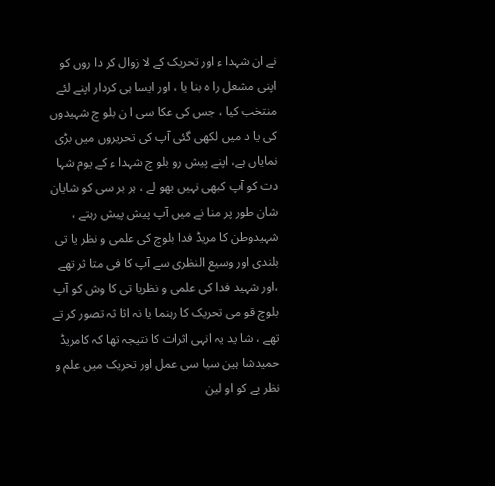نے ان شہدا ء اور تحریک کے لا زوال کر دا روں کو اپنی مشعل را ہ بنا یا ، اور ایسا ہی کردار اپنے لئے منتخب کیا ، جس کی عکا سی ا ن بلو چ شہیدوں کی یا د میں لکھی گئی آپ کی تحریروں میں بڑی نمایاں ہے، اپنے پیش رو بلو چ شہدا ء کے یوم شہا دت کو آپ کبھی نہیں بھو لے ، ہر بر سی کو شایان شان طور پر منا نے میں آپ پیش پیش رہتے ، شہیدوطن کا مریڈ فدا بلوچ کی علمی و نظر یا تی بلندی اور وسیع النظری سے آپ کا فی متا ثر تھے ،اور شہید فدا کی علمی و نظریا تی کا وش کو آپ بلوچ قو می تحریک کا رہنما یا نہ اثا ثہ تصور کر تے تھے ، شا ید یہ انہی اثرات کا نتیجہ تھا کہ کامریڈ حمیدشا ہین سیا سی عمل اور تحریک میں علم و نظر یے کو او لین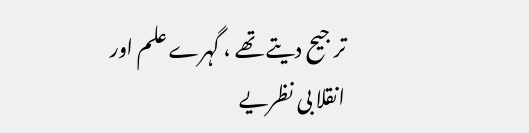تر جیح دیتے تھے ، گہرے علم اور انقلا بی نظریے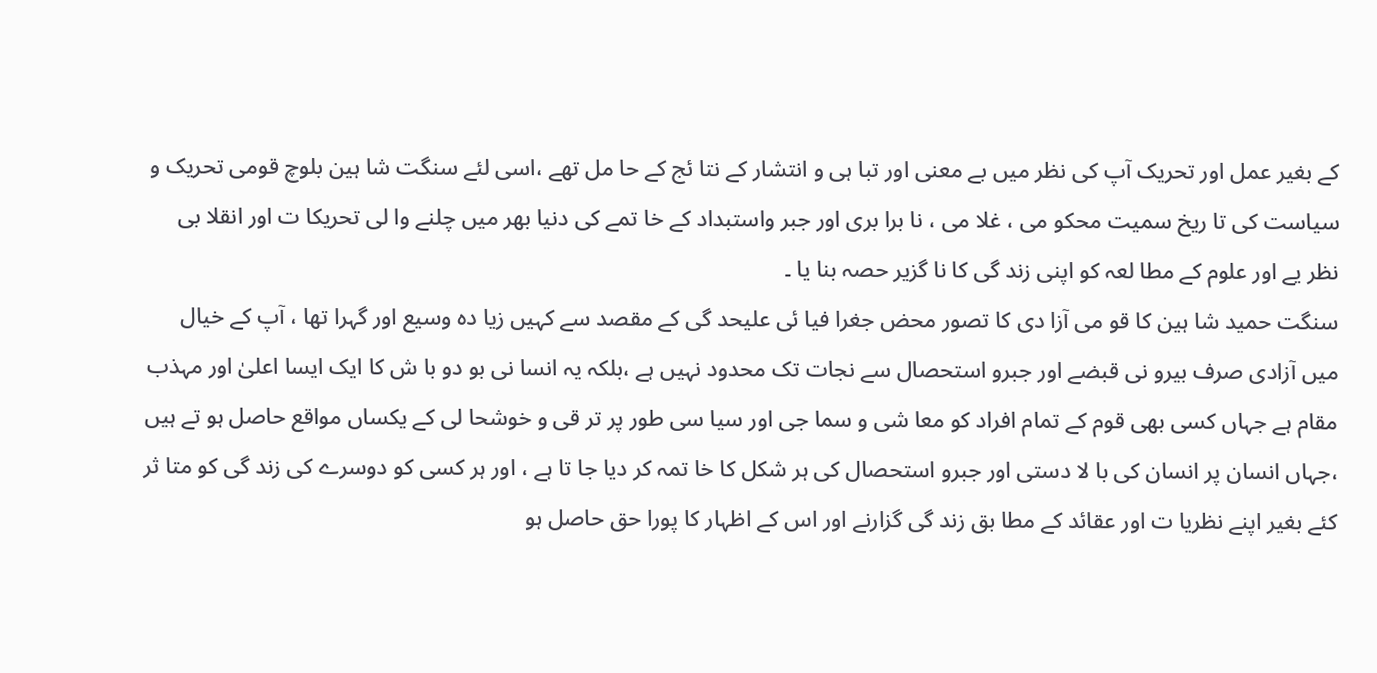کے بغیر عمل اور تحریک آپ کی نظر میں بے معنی اور تبا ہی و انتشار کے نتا ئج کے حا مل تھے ،اسی لئے سنگت شا ہین بلوچ قومی تحریک و سیاست کی تا ریخ سمیت محکو می ، غلا می ، نا برا بری اور جبر واستبداد کے خا تمے کی دنیا بھر میں چلنے وا لی تحریکا ت اور انقلا بی نظر یے اور علوم کے مطا لعہ کو اپنی زند گی کا نا گزیر حصہ بنا یا ۔
سنگت حمید شا ہین کا قو می آزا دی کا تصور محض جغرا فیا ئی علیحد گی کے مقصد سے کہیں زیا دہ وسیع اور گہرا تھا ، آپ کے خیال میں آزادی صرف بیرو نی قبضے اور جبرو استحصال سے نجات تک محدود نہیں ہے ،بلکہ یہ انسا نی بو دو با ش کا ایک ایسا اعلیٰ اور مہذب مقام ہے جہاں کسی بھی قوم کے تمام افراد کو معا شی و سما جی اور سیا سی طور پر تر قی و خوشحا لی کے یکساں مواقع حاصل ہو تے ہیں ،جہاں انسان پر انسان کی با لا دستی اور جبرو استحصال کی ہر شکل کا خا تمہ کر دیا جا تا ہے ، اور ہر کسی کو دوسرے کی زند گی کو متا ثر کئے بغیر اپنے نظریا ت اور عقائد کے مطا بق زند گی گزارنے اور اس کے اظہار کا پورا حق حاصل ہو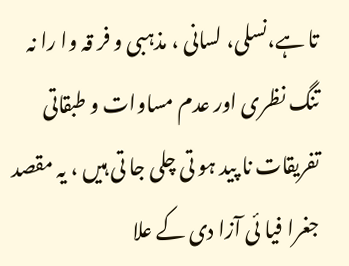تا ہے،نسلی، لسانی ، مذہبی و فر قہ وا را نہ تنگ نظری اور عدم مساوات و طبقاتی تفریقات نا پید ہو تی چلی جا تی ہیں ، یہ مقصد جغرا فیا ئی آزا دی کے علا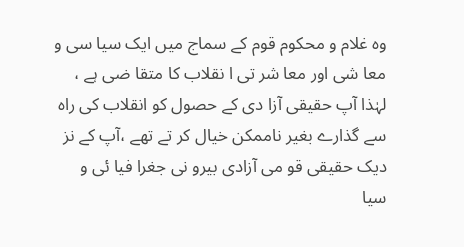وہ غلام و محکوم قوم کے سماج میں ایک سیا سی و معا شی اور معا شر تی ا نقلاب کا متقا ضی ہے ، لہٰذا آپ حقیقی آزا دی کے حصول کو انقلاب کی راہ سے گذارے بغیر ناممکن خیال کر تے تھے ،آپ کے نز دیک حقیقی قو می آزادی بیرو نی جغرا فیا ئی و سیا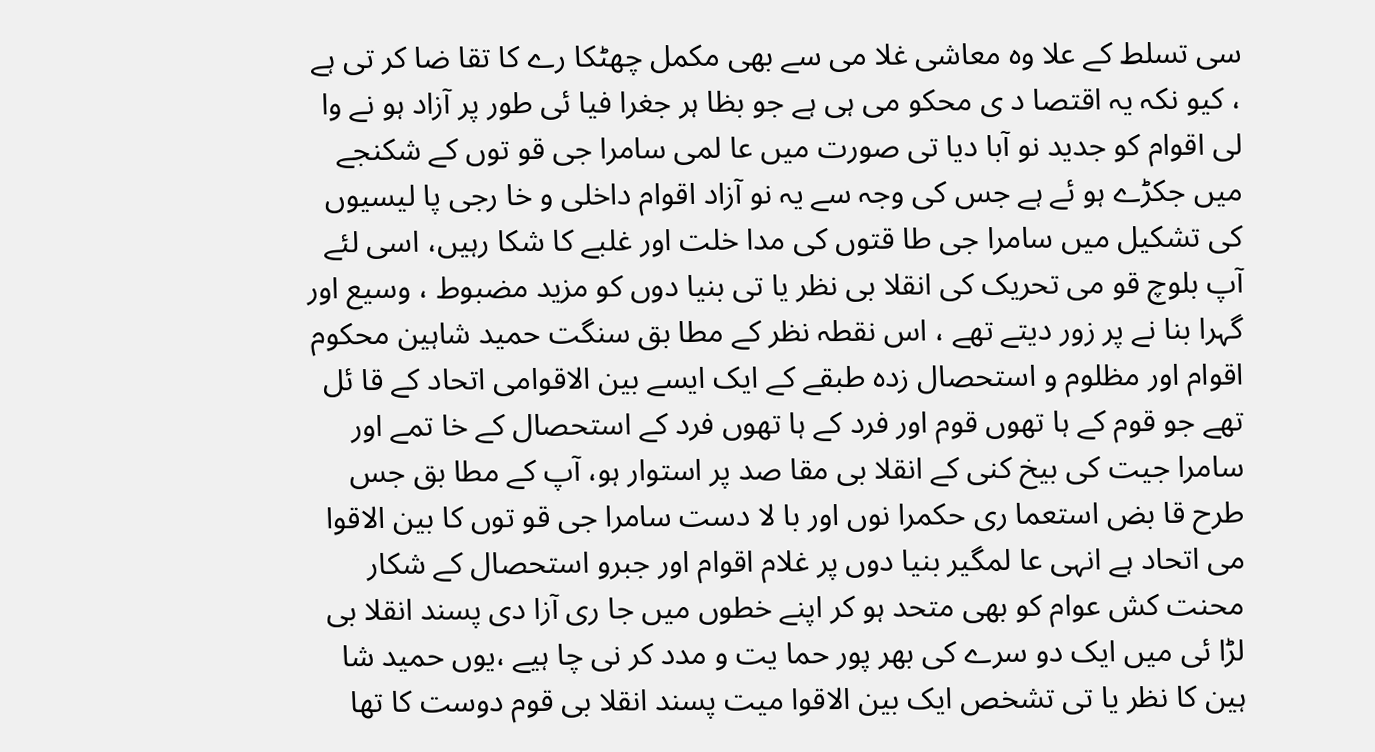سی تسلط کے علا وہ معاشی غلا می سے بھی مکمل چھٹکا رے کا تقا ضا کر تی ہے ، کیو نکہ یہ اقتصا د ی محکو می ہی ہے جو بظا ہر جغرا فیا ئی طور پر آزاد ہو نے وا لی اقوام کو جدید نو آبا دیا تی صورت میں عا لمی سامرا جی قو توں کے شکنجے میں جکڑے ہو ئے ہے جس کی وجہ سے یہ نو آزاد اقوام داخلی و خا رجی پا لیسیوں کی تشکیل میں سامرا جی طا قتوں کی مدا خلت اور غلبے کا شکا رہیں، اسی لئے آپ بلوچ قو می تحریک کی انقلا بی نظر یا تی بنیا دوں کو مزید مضبوط ، وسیع اور گہرا بنا نے پر زور دیتے تھے ، اس نقطہ نظر کے مطا بق سنگت حمید شاہین محکوم اقوام اور مظلوم و استحصال زدہ طبقے کے ایک ایسے بین الاقوامی اتحاد کے قا ئل تھے جو قوم کے ہا تھوں قوم اور فرد کے ہا تھوں فرد کے استحصال کے خا تمے اور سامرا جیت کی بیخ کنی کے انقلا بی مقا صد پر استوار ہو، آپ کے مطا بق جس طرح قا بض استعما ری حکمرا نوں اور با لا دست سامرا جی قو توں کا بین الاقوا می اتحاد ہے انہی عا لمگیر بنیا دوں پر غلام اقوام اور جبرو استحصال کے شکار محنت کش عوام کو بھی متحد ہو کر اپنے خطوں میں جا ری آزا دی پسند انقلا بی لڑا ئی میں ایک دو سرے کی بھر پور حما یت و مدد کر نی چا ہیے ،یوں حمید شا ہین کا نظر یا تی تشخص ایک بین الاقوا میت پسند انقلا بی قوم دوست کا تھا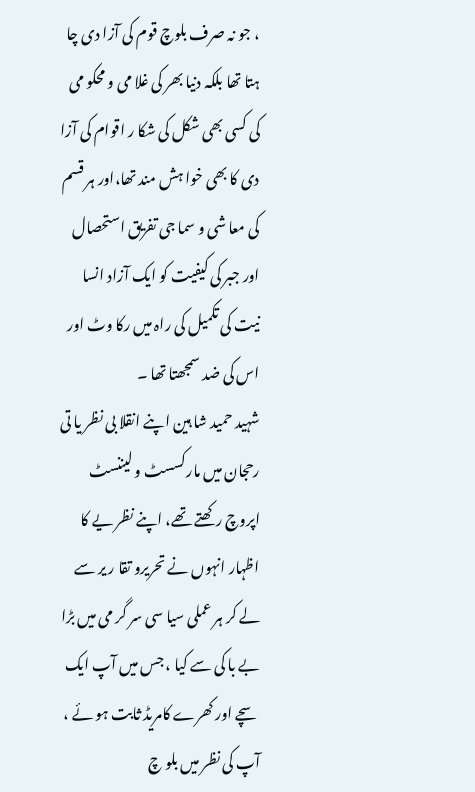، جو نہ صرف بلوچ قوم کی آزا دی چا ہتا تھا بلکہ دنیا بھر کی غلا می و محکو می کی کسی بھی شکل کی شکا ر اقوام کی آزا دی کا بھی خوا ہش مند تھا،اور ہر قسم کی معا شی و سما جی تفریق استحصال اور جبر کی کیفیت کو ایک آزاد انسا نیت کی تکمیل کی راہ میں رکا وٹ اور اس کی ضد سمجھتا تھا ۔
شہید حمید شا ہین اپنے انقلا بی نظر یا تی رحجان میں مارکسسٹ و لیننسٹ اپروچ رکھتے تھے، اپنے نظر یے کا اظہار انہوں نے تحریرو تقا ر یر سے لے کر ہر عملی سیا سی سر گر می میں بڑا بے با کی سے کیا ، جس میں آپ ایک سچے اور کھرے کامریڈ ثابت ہو ئے ، آپ کی نظر میں بلو چ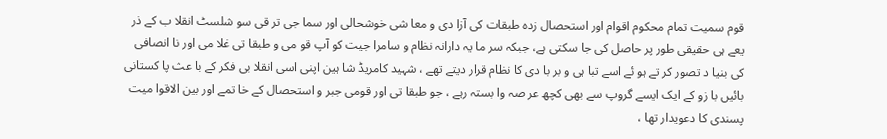قوم سمیت تمام محکوم اقوام اور استحصال زدہ طبقات کی آزا دی و معا شی خوشحالی اور سما جی تر قی سو شلسٹ انقلا ب کے ذر یعے ہی حقیقی طور پر حاصل کی جا سکتی ہے، جبکہ سر ما یہ دارانہ نظام و سامرا جیت کو آپ قو می و طبقا تی غلا می اور نا انصافی کی بنیا د تصور کر تے ہو ئے اسے تبا ہی و بر با دی کا نظام قرار دیتے تھے ، شہید کامریڈ شا ہین اپنی اسی انقلا بی فکر کے با عث پا کستانی بائیں با زو کے ایک ایسے گروپ سے بھی کچھ عر صہ وا بستہ رہے ، جو طبقا تی اور قومی جبر و استحصال کے خا تمے اور بین الاقوا میت پسندی کا دعویدار تھا ،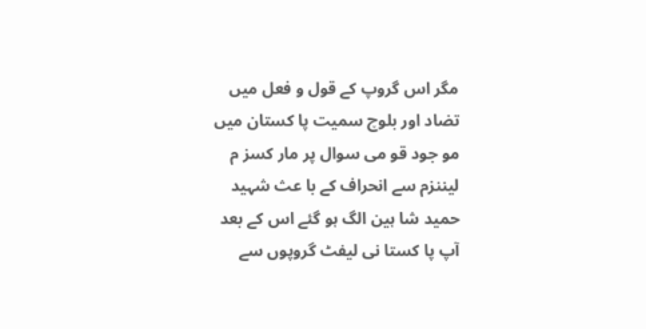مگر اس گروپ کے قول و فعل میں تضاد اور بلوچ سمیت پا کستان میں مو جود قو می سوال پر مار کسز م لیننزم سے انحراف کے با عث شہید حمید شا ہین الگ ہو گئے اس کے بعد آپ پا کستا نی لیفٹ گروپوں سے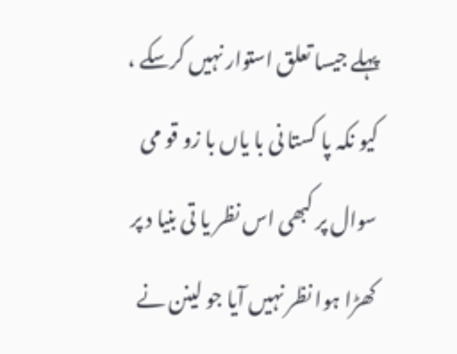پہلے جیسا تعلق استوار نہیں کرسکے ، کیو نکہ پا کستا نی با یاں با زو قو می سوال پر کبھی اس نظر یا تی بنیا د پر کھڑا ہوا نظر نہیں آیا جو لینن نے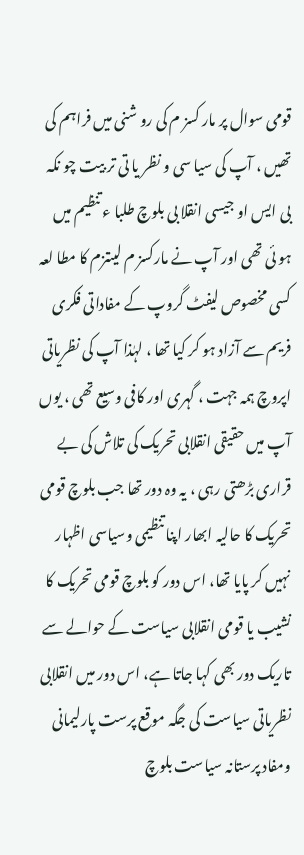قومی سوال پر مار کسز م کی رو شنی میں فراہم کی تھیں ، آپ کی سیا سی و نظر یا تی تر بیت چو نکہ بی ایس او جیسی انقلا بی بلوچ طلبا ء تنظیم میں ہو ئی تھی اور آپ نے مارکسز م لیننزم کا مطا لعہ کسی مخصوص لیفٹ گروپ کے مفاداتی فکری فریم سے آزاد ہو کر کیا تھا ، لہٰذا آپ کی نظریاتی اپروچ ہمہ جہت ، گہری اور کافی وسیع تھی ، یوں آپ میں حقیقی انقلابی تحریک کی تلاش کی بے قراری بڑھتی رہی ، یہ وہ دور تھا جب بلوچ قومی تحریک کا حالیہ ابھار اپنا تنظیمی وسیاسی اظہار نہیں کر پایا تھا، اس دور کو بلوچ قومی تحریک کا نشیب یا قومی انقلابی سیاست کے حوالے سے تاریک دور بھی کہا جاتا ہے، اس دور میں انقلابی نظریاتی سیاست کی جگہ موقع پرست پارلیمانی ومفاد پرستانہ سیاست بلوچ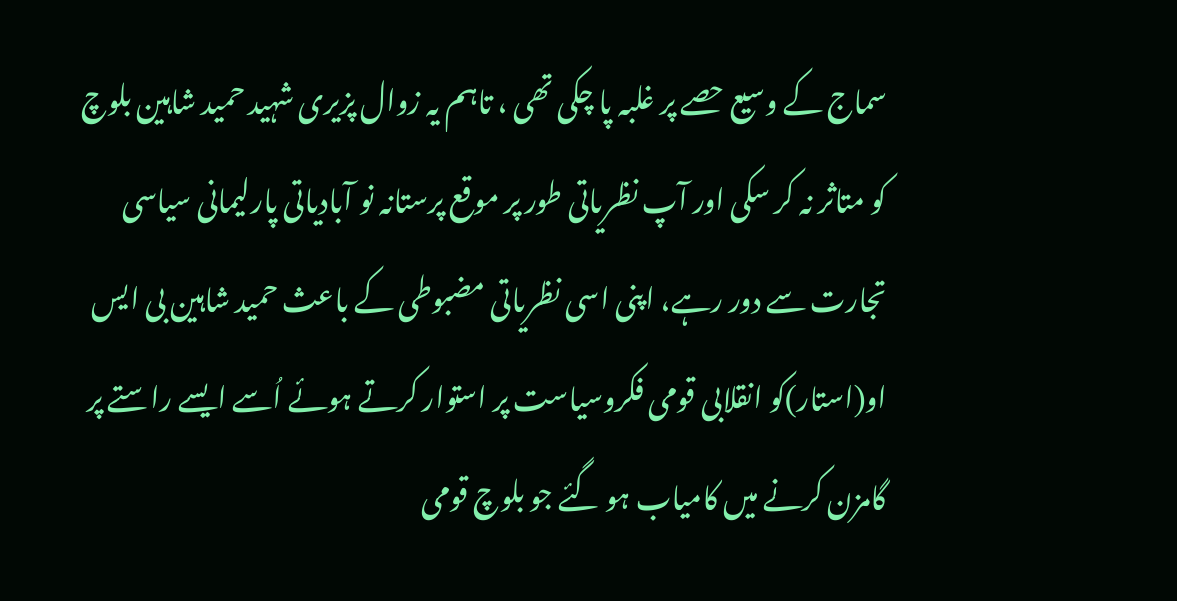سماج کے وسیع حصے پر غلبہ پا چکی تھی ، تاہم یہ زوال پزیری شہید حمید شاہین بلوچ کو متاثر نہ کر سکی اور آپ نظریاتی طور پر موقع پرستانہ نو آبادیاتی پارلیمانی سیاسی تجارت سے دور رہے، اپنی اسی نظریاتی مضبوطی کے باعث حمید شاہین بی ایس او(استار)کو انقلابی قومی فکروسیاست پر استوار کرتے ہوئے اُسے ایسے راستے پر گامزن کرنے میں کامیاب ہو گئے جو بلوچ قومی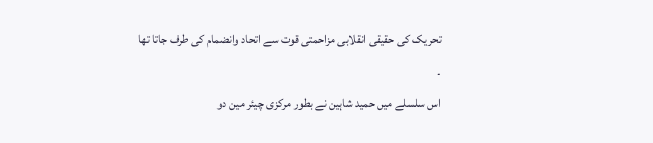تحریک کی حقیقی انقلابی مزاحمتی قوت سے اتحاد وانضمام کی طرف جاتا تھا ۔
اس سلسلے میں حمید شاہین نے بطور مرکزی چیئر مین دو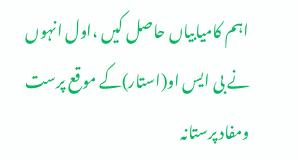اہم کامیابیاں حاصل کیں ،اول انہوں نے بی ایس او(استار)کے موقع پرست ومفاد پرستانہ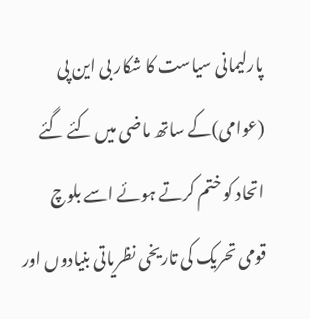پارلیمانی سیاست کا شکار بی این پی (عوامی)کے ساتھ ماضی میں کئے گئے اتحاد کو ختم کرتے ہوئے اسے بلوچ قومی تحریک کی تاریخی نظریاتی بنیادوں اور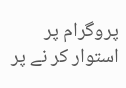پروگرام پر استوار کر نے پر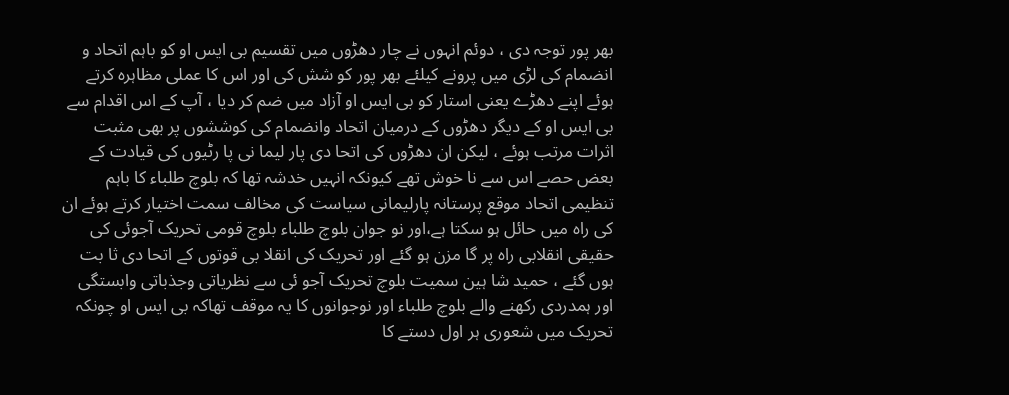بھر پور توجہ دی ، دوئم انہوں نے چار دھڑوں میں تقسیم بی ایس او کو باہم اتحاد و انضمام کی لڑی میں پرونے کیلئے بھر پور کو شش کی اور اس کا عملی مظاہرہ کرتے ہوئے اپنے دھڑے یعنی استار کو بی ایس او آزاد میں ضم کر دیا ، آپ کے اس اقدام سے بی ایس او کے دیگر دھڑوں کے درمیان اتحاد وانضمام کی کوششوں پر بھی مثبت اثرات مرتب ہوئے ، لیکن ان دھڑوں کی اتحا دی پار لیما نی پا رٹیوں کی قیادت کے بعض حصے اس سے نا خوش تھے کیونکہ انہیں خدشہ تھا کہ بلوچ طلباء کا باہم تنظیمی اتحاد موقع پرستانہ پارلیمانی سیاست کی مخالف سمت اختیار کرتے ہوئے ان کی راہ میں حائل ہو سکتا ہے،اور نو جوان بلوچ طلباء بلوچ قومی تحریک آجوئی کی حقیقی انقلابی راہ پر گا مزن ہو گئے اور تحریک کی انقلا بی قوتوں کے اتحا دی ثا بت ہوں گئے ، حمید شا ہین سمیت بلوچ تحریک آجو ئی سے نظریاتی وجذباتی وابستگی اور ہمدردی رکھنے والے بلوچ طلباء اور نوجوانوں کا یہ موقف تھاکہ بی ایس او چونکہ تحریک میں شعوری ہر اول دستے کا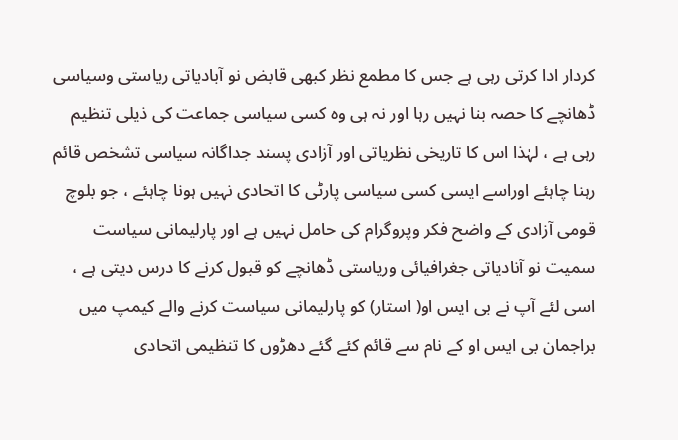کردار ادا کرتی رہی ہے جس کا مطمع نظر کبھی قابض نو آبادیاتی ریاستی وسیاسی ڈھانچے کا حصہ بنا نہیں رہا اور نہ ہی وہ کسی سیاسی جماعت کی ذیلی تنظیم رہی ہے ، لہٰذا اس کا تاریخی نظریاتی اور آزادی پسند جداگانہ سیاسی تشخص قائم رہنا چاہئے اوراسے ایسی کسی سیاسی پارٹی کا اتحادی نہیں ہونا چاہئے ، جو بلوچ قومی آزادی کے واضح فکر وپروگرام کی حامل نہیں ہے اور پارلیمانی سیاست سمیت نو آنادیاتی جغرافیائی وریاستی ڈھانچے کو قبول کرنے کا درس دیتی ہے ، اسی لئے آپ نے بی ایس او( استار) کو پارلیمانی سیاست کرنے والے کیمپ میں براجمان بی ایس او کے نام سے قائم کئے گئے دھڑوں کا تنظیمی اتحادی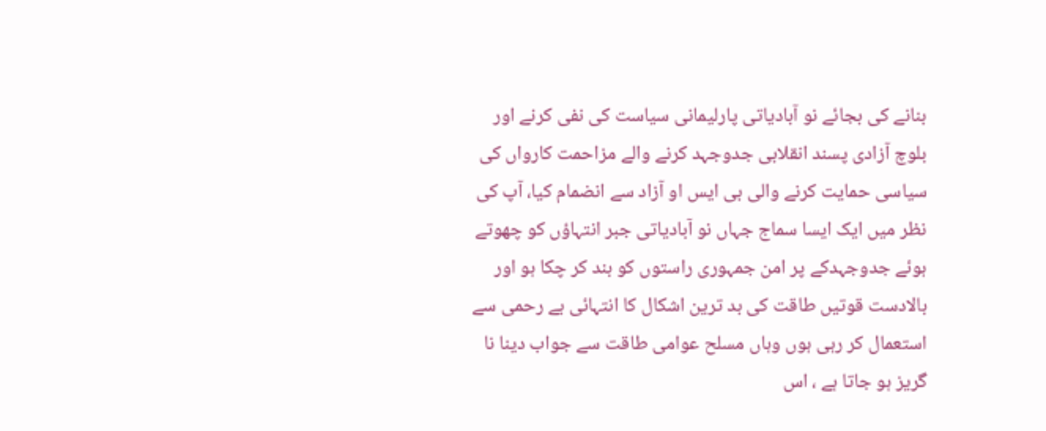بنانے کی بجائے نو آبادیاتی پارلیمانی سیاست کی نفی کرنے اور بلوچ آزادی پسند انقلابی جدوجہد کرنے والے مزاحمت کارواں کی سیاسی حمایت کرنے والی بی ایس او آزاد سے انضمام کیا، آپ کی نظر میں ایک ایسا سماج جہاں نو آبادیاتی جبر انتہاؤں کو چھوتے ہوئے جدوجہدکے پر امن جمہوری راستوں کو بند کر چکا ہو اور بالادست قوتیں طاقت کی بد ترین اشکال کا انتہائی بے رحمی سے استعمال کر رہی ہوں وہاں مسلح عوامی طاقت سے جواب دینا نا گریز ہو جاتا ہے ، اس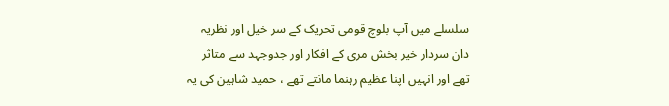سلسلے میں آپ بلوچ قومی تحریک کے سر خیل اور نظریہ دان سردار خیر بخش مری کے افکار اور جدوجہد سے متاثر تھے اور انہیں اپنا عظیم رہنما مانتے تھے ، حمید شاہین کی یہ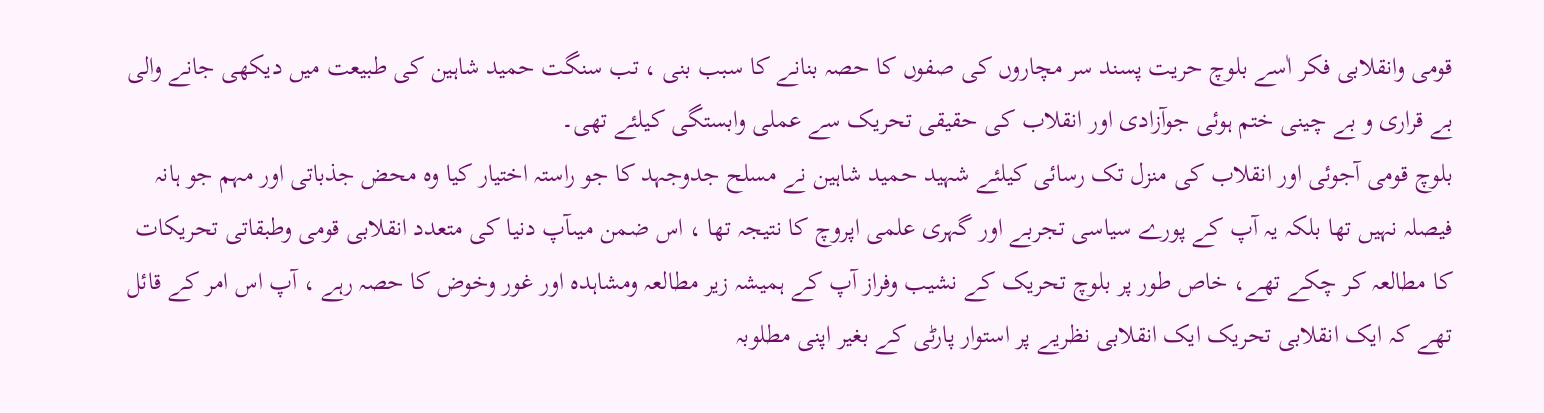قومی وانقلابی فکر اٰسے بلوچ حریت پسند سر مچاروں کی صفوں کا حصہ بنانے کا سبب بنی ، تب سنگت حمید شاہین کی طبیعت میں دیکھی جانے والی بے قراری و بے چینی ختم ہوئی جوآزادی اور انقلاب کی حقیقی تحریک سے عملی وابستگی کیلئے تھی۔
بلوچ قومی آجوئی اور انقلاب کی منزل تک رسائی کیلئے شہید حمید شاہین نے مسلح جدوجہد کا جو راستہ اختیار کیا وہ محض جذباتی اور مہم جو ہانہ فیصلہ نہیں تھا بلکہ یہ آپ کے پورے سیاسی تجربے اور گہری علمی اپروچ کا نتیجہ تھا ، اس ضمن میںآپ دنیا کی متعدد انقلابی قومی وطبقاتی تحریکات کا مطالعہ کر چکے تھے، خاص طور پر بلوچ تحریک کے نشیب وفراز آپ کے ہمیشہ زیر مطالعہ ومشاہدہ اور غور وخوض کا حصہ رہے ، آپ اس امر کے قائل تھے کہ ایک انقلابی تحریک ایک انقلابی نظریے پر استوار پارٹی کے بغیر اپنی مطلوبہ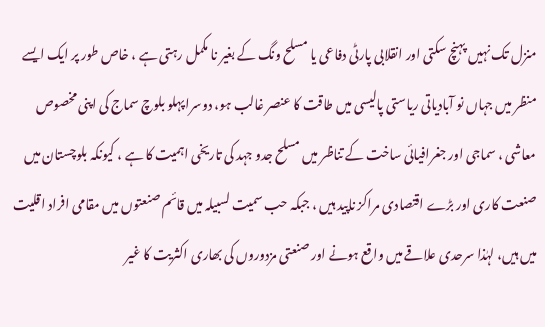منزل تک نہیں پہنچ سکتی اور انقلابی پارٹی دفاعی یا مسلح ونگ کے بغیر نا مکمل رہتی ہے ، خاص طور پر ایک ایسے منظر میں جہاں نو آبادیاتی ریاستی پالیسی میں طاقت کا عنصر غالب ہو، دوسرا پہلو بلوچ سماج کی اپنی مخصوص معاشی ، سماجی اور جغرافیائی ساخت کے تناظر میں مسلح جدو جہد کی تاریخی اہمیت کا ہے ، کیونکہ بلوچستان میں صنعت کاری اور بڑے اقتصادی مراکز ناپید ہیں ، جبکہ حب سمیت لسبیلہ میں قائم صنعتوں میں مقامی افراد اقلیت میں ہیں، لہٰذا سرحدی علاقے میں واقع ہونے اور صنعتی مزدوروں کی بھاری اکثریت کا غیر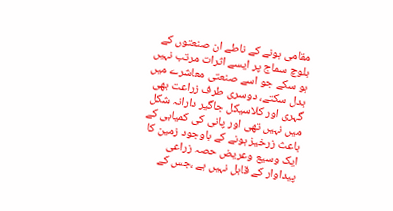مقامی ہونے کے ناطے ان صنعتوں کے بلوچ سماج پر ایسے اثرات مرتب نہیں ہو سکے جو اسے صنعتی معاشرے میں بدل سکتے، دوسری طرف زراعت بھی گہری اور کلاسیکل جاگیر دارانہ شکل میں نہیں تھی اور پانی کی کمیابی کے باعث زرخیز ہونے کے باوجود زمین کا ایک وسیع وعریض حصہ زراعی پیداوار کے قابل نہیں ہے ،جس کے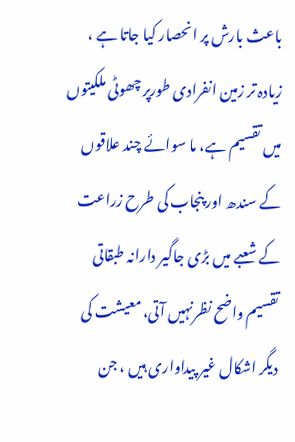باعث بارش پر انحصار کیا جاتا ہے ، زیادہ تر زمین انفرادی طورپر چھوٹی ملکیتوں میں تقسیم ہے، ما سوائے چند علاقوں کے سندھ اور پنجاب کی طرح زراعت کے شعبے میں بڑی جاگیر دارانہ طبقاتی تقسیم واضح نظرنہیں آتی، معیشت کی دیگر اشکال غیر پیداواری ہیں ، جن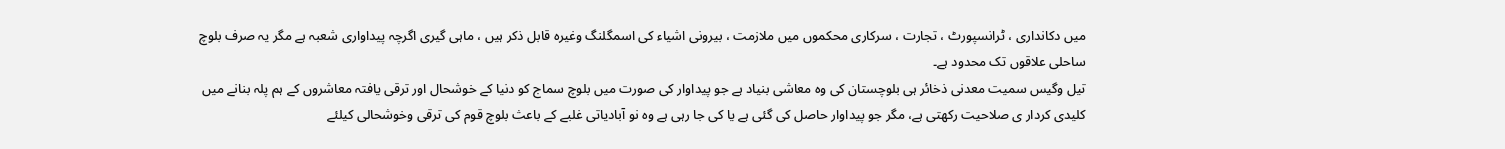میں دکانداری ، ٹرانسپورٹ ، تجارت ، سرکاری محکموں میں ملازمت ، بیرونی اشیاء کی اسمگلنگ وغیرہ قابل ذکر ہیں ، ماہی گیری اگرچہ پیداواری شعبہ ہے مگر یہ صرف بلوچ ساحلی علاقوں تک محدود ہے۔
تیل وگیس سمیت معدنی ذخائر ہی بلوچستان کی وہ معاشی بنیاد ہے جو پیداوار کی صورت میں بلوچ سماج کو دنیا کے خوشحال اور ترقی یافتہ معاشروں کے ہم پلہ بنانے میں کلیدی کردار ی صلاحیت رکھتی ہے، مگر جو پیداوار حاصل کی گئی ہے یا کی جا رہی ہے وہ نو آبادیاتی غلبے کے باعث بلوچ قوم کی ترقی وخوشحالی کیلئے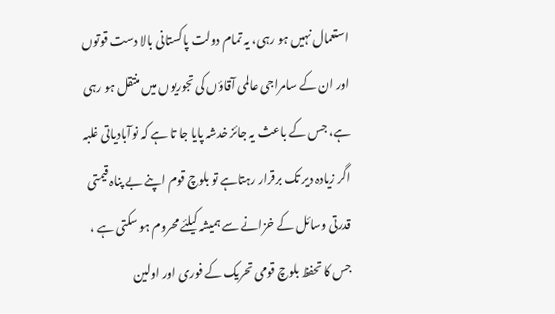استعمال نہیں ہو رہی، یہ تمام دولت پاکستانی بالا دست قوتوں اور ان کے سامراجی عالمی آقاؤں کی تجوریوں میں منتقل ہو رہی ہے، جس کے باعث یہ جائز خدشہ پایا جا تا ہے کہ نوآبادیاتی غلبہ اگر زیادہ دیر تک برقرار رہتاہے تو بلوچ قوم اپنے بے پناہ قیمتی قدرتی وسائل کے خزانے سے ہمیشہ کیلئے محروم ہو سکتی ہے ، جس کا تحفظ بلوچ قومی تحریک کے فوری اور اولین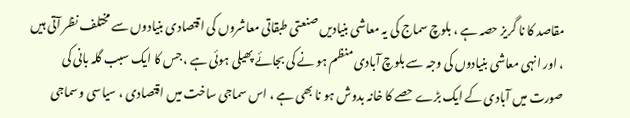مقاصد کا نا گریز حصہ ہے ، بلوچ سماج کی یہ معاشی بنیادیں صنعتی طبقاتی معاشروں کی اقتصادی بنیادوں سے مختلف نظر آتی ہیں ، اور انہی معاشی بنیادوں کی وجہ سے بلوچ آبادی منظم ہو نے کی بجائے پھیلی ہوئی ہے ، جس کا ایک سبب گلہ بانی کی صورت میں آبادی کے ایک بڑے حصے کا خانہ بدوش ہو نا بھی ہے ، اس سماجی ساخت میں اقتصادی ، سیاسی وسماجی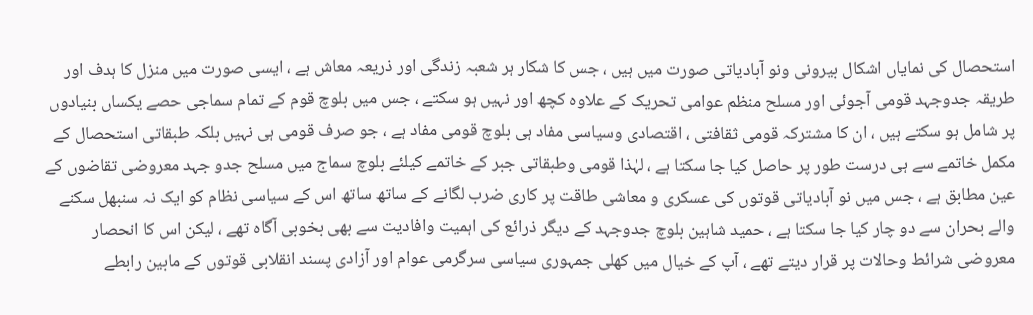استحصال کی نمایاں اشکال بیرونی ونو آبادیاتی صورت میں ہیں ، جس کا شکار ہر شعبہ زندگی اور ذریعہ معاش ہے ، ایسی صورت میں منزل کا ہدف اور طریقہ جدوجہد قومی آجوئی اور مسلح منظم عوامی تحریک کے علاوہ کچھ اور نہیں ہو سکتے ، جس میں بلوچ قوم کے تمام سماجی حصے یکساں بنیادوں پر شامل ہو سکتے ہیں ، ان کا مشترکہ قومی ثقافتی ، اقتصادی وسیاسی مفاد ہی بلوچ قومی مفاد ہے ، جو صرف قومی ہی نہیں بلکہ طبقاتی استحصال کے مکمل خاتمے سے ہی درست طور پر حاصل کیا جا سکتا ہے ، لہٰذا قومی وطبقاتی جبر کے خاتمے کیلئے بلوچ سماج میں مسلح جدو جہد معروضی تقاضوں کے عین مطابق ہے ، جس میں نو آبادیاتی قوتوں کی عسکری و معاشی طاقت پر کاری ضرب لگانے کے ساتھ ساتھ اس کے سیاسی نظام کو ایک نہ سنبھل سکنے والے بحران سے دو چار کیا جا سکتا ہے ، حمید شاہین بلوچ جدوجہد کے دیگر ذرائع کی اہمیت وافادیت سے بھی بخوبی آگاہ تھے ، لیکن اس کا انحصار معروضی شرائط وحالات پر قرار دیتے تھے ، آپ کے خیال میں کھلی جمہوری سیاسی سرگرمی عوام اور آزادی پسند انقلابی قوتوں کے مابین رابطے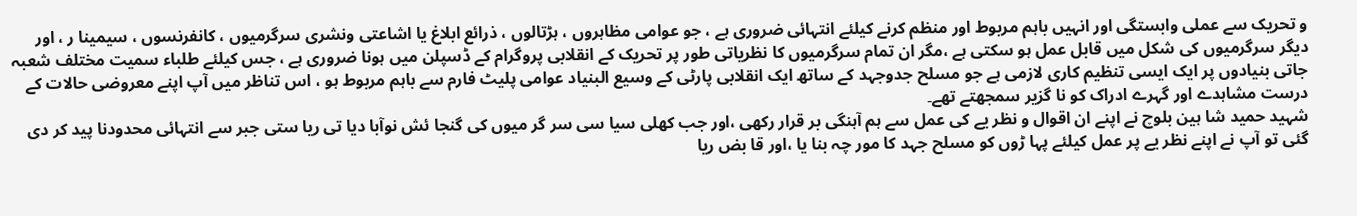و تحریک سے عملی وابستگی اور انہیں باہم مربوط اور منظم کرنے کیلئے انتہائی ضروری ہے ، جو عوامی مظاہروں ، ہڑتالوں ، ذرائع ابلاغ یا اشاعتی ونشری سرگرمیوں ، کانفرنسوں ، سیمینا ر ، اور دیگر سرگرمیوں کی شکل میں قابل عمل ہو سکتی ہے ،مگر ان تمام سرگرمیوں کا نظریاتی طور پر تحریک کے انقلابی پروگرام کے ڈسپلن میں ہونا ضروری ہے ، جس کیلئے طلباء سمیت مختلف شعبہ جاتی بنیادوں پر ایک ایسی تنظیم کاری لازمی ہے جو مسلح جدوجہد کے ساتھ ایک انقلابی پارٹی کے وسیع البنیاد عوامی پلیٹ فارم سے باہم مربوط ہو ، اس تناظر میں آپ اپنے معروضی حالات کے درست مشاہدے اور گہرے ادراک کو نا گزیر سمجھتے تھے۔
شہید حمید شا ہین بلوچ نے اپنے ان اقوال و نظر یے کی عمل سے ہم آہنگی بر قرار رکھی ،اور جب کھلی سیا سی سر گر میوں کی گنجا ئش نوآبا دیا تی ریا ستی جبر سے انتہائی محدودنا پید کر دی گئی تو آپ نے اپنے نظر یے پر عمل کیلئے پہا ڑوں کو مسلح جہد کا مور چہ بنا یا ،اور قا بض ریا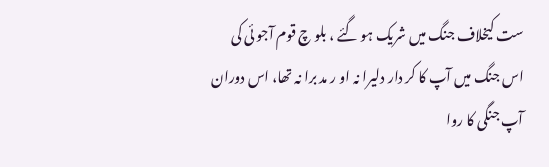ست کیخلاف جنگ میں شریک ہو گئے ، بلو چ قوم آجو ئی کی اس جنگ میں آپ کا کر دار دلیرا نہ او ر مد برا نہ تھا، اس دوران آپ جنگی کا روا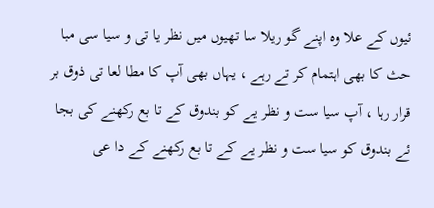ئیوں کے علا وہ اپنے گو ریلا سا تھیوں میں نظر یا تی و سیا سی مبا حث کا بھی اہتمام کر تے رہے ، یہاں بھی آپ کا مطا لعا تی ذوق بر قرار رہا ، آپ سیا ست و نظر یے کو بندوق کے تا بع رکھنے کی بجا ئے بندوق کو سیا ست و نظر یے کے تا بع رکھنے کے دا عی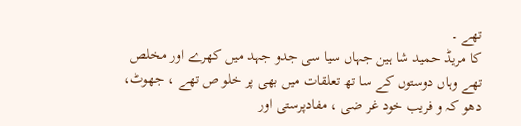تھے ۔
کا مریڈ حمید شا ہین جہاں سیا سی جدو جہد میں کھرے اور مخلص تھے وہاں دوستوں کے سا تھ تعلقات میں بھی پر خلو ص تھے ، جھوٹ، دھو کہ و فریب خود غر ضی ، مفادپرستی اور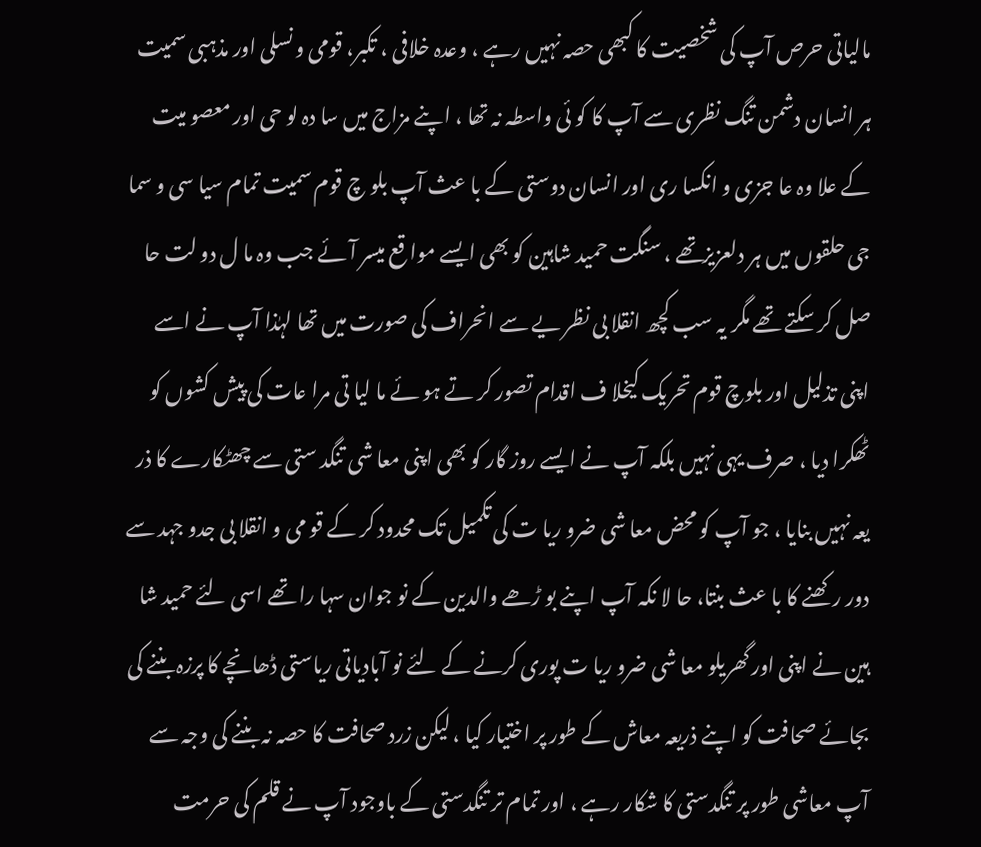مالیاتی حرص آپ کی شخصیت کا کبھی حصہ نہیں رہے ، وعدہ خلافی ، تکبر، قومی و نسلی اور مذہبی سمیت ہر انسان دشمن تنگ نظری سے آپ کا کو ئی واسطہ نہ تھا ، اپنے مزاج میں سا دہ لو حی اور معصو میت کے علا وہ عا جزی و انکسا ری اور انسان دوستی کے با عث آپ بلو چ قوم سمیت تمام سیا سی و سما جی حلقوں میں ہر دلعزیزتھے ، سنگت حمید شاہین کو بھی ایسے موا قع میسر آئے جب وہ ما ل دو لت حا صل کر سکتے تھے مگر یہ سب کچھ انقلا بی نظر یے سے انحراف کی صورت میں تھا لہٰذا آپ نے اسے اپنی تذلیل اور بلوچ قوم تحریک کیخلا ف اقدام تصور کر تے ہو ئے ما لیا تی مرا عات کی پیش کشوں کو ٹھکرا دیا ، صرف یہی نہیں بلکہ آپ نے ایسے روز گار کو بھی اپنی معا شی تنگد ستی سے چھٹکارے کا ذر یعہ نہیں بنایا ، جو آپ کو محض معا شی ضرو ریا ت کی تکمیل تک محدود کر کے قو می و انقلا بی جدو جہد سے دور رکھنے کا با عث بنتا، حا لا نکہ آپ اپنے بو ڑھے والدین کے نو جوان سہا را تھے اسی لئے حمید شا ہین نے اپنی اور گھریلو معا شی ضرو ریا ت پوری کرنے کے لئے نو آبادیاتی ریاستی ڈھانچے کا پرزہ بننے کی بجائے صحافت کو اپنے ذریعہ معاش کے طور پر اختیار کیا ، لیکن زرد صحافت کا حصہ نہ بننے کی وجہ سے آپ معاشی طور پر تنگدستی کا شکار رہے ، اور تمام تر تنگدستی کے باوجود آپ نے قلم کی حرمت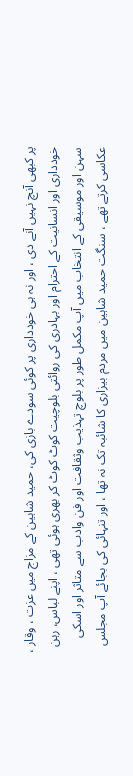پر کبھی آنچ نہیں آنے دی ، اور نہ ہی خودداری پر کوئی سودے بازی کی، حمید شاہین کے مزاج میں عزت ، وقار ، خودداری اور انسانیت کے احترام اور بہادری کی روائتی بلوچیت کوٹ کوٹ کر بھری ہوئی تھی ، اپنے لباس، رہن سہن اور موسیقی کے انتخاب میں آپ مکمل طور پر بلوچ تہذیب وثقافت اور فن وادب سے متاثر اور اسکی عکاسی کرتے تھے ، سنگت حمید شاہین میں مردم بیزاری کا شائبہ تک نہ تھا ، اور تنہائی کی بجائے آپ مجلس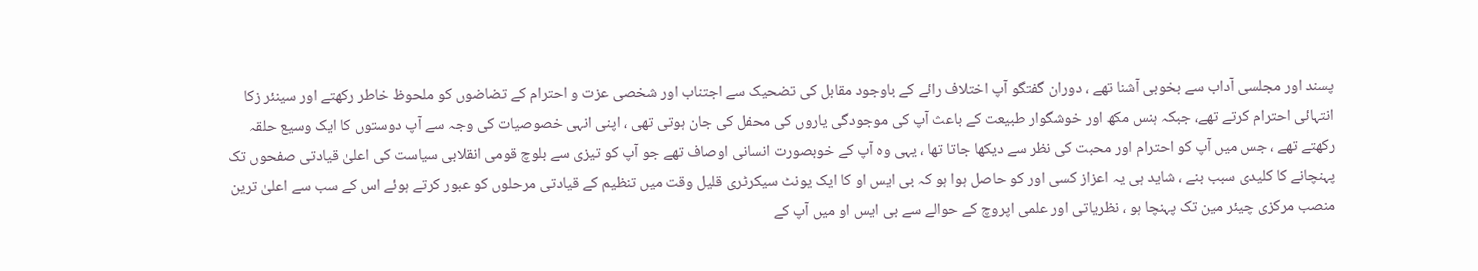پسند اور مجلسی آداب سے بخوبی آشنا تھے ، دوران گفتگو آپ اختلاف رائے کے باوجود مقابل کی تضحیک سے اجتناب اور شخصی عزت و احترام کے تضاضوں کو ملحوظ خاطر رکھتے اور سینئر زکا انتہائی احترام کرتے تھے، جبکہ ہنس مکھ اور خوشگوار طبیعت کے باعث آپ کی موجودگی یاروں کی محفل کی جان ہوتی تھی ، اپنی انہی خصوصیات کی وجہ سے آپ دوستوں کا ایک وسیع حلقہ رکھتے تھے ، جس میں آپ کو احترام اور محبت کی نظر سے دیکھا جاتا تھا ، یہی وہ آپ کے خوبصورت انسانی اوصاف تھے جو آپ کو تیزی سے بلوچ قومی انقلابی سیاست کی اعلیٰ قیادتی صفحوں تک پہنچانے کا کلیدی سبب بنے ، شاید ہی یہ اعزاز کسی اور کو حاصل ہوا ہو کہ بی ایس او کا ایک یونٹ سیکرٹری قلیل وقت میں تنظیم کے قیادتی مرحلوں کو عبور کرتے ہوئے اس کے سب سے اعلیٰ ترین منصب مرکزی چیئر مین تک پہنچا ہو ، نظریاتی اور علمی اپروچ کے حوالے سے بی ایس او میں آپ کے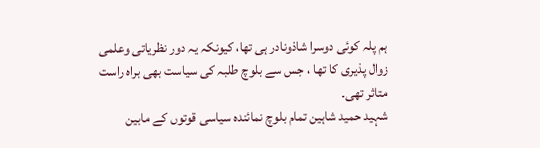ہم پلہ کوئی دوسرا شاذونادر ہی تھا، کیونکہ یہ دور نظریاتی وعلمی زوال پذیری کا تھا ، جس سے بلوچ طلبہ کی سیاست بھی براہ راست متاثر تھی۔
شہید حمید شاہین تمام بلوچ نمائندہ سیاسی قوتوں کے مابین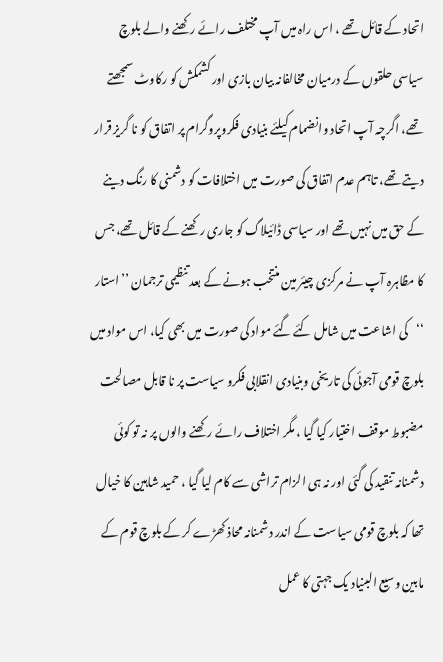اتحاد کے قائل تھے ، اس راہ میں آپ مختلف رائے رکھنے والے بلوچ سیاسی حلقوں کے درمیان مخالفانہ بیان بازی اور کشمکش کو رکاوٹ سمجھتے تھے، اگرچہ آپ اتحاد وانضمام کیلئے بنیادی فکروپروگرام پر اتفاق کو نا گریز قرار دیتے تھے، تاہم عدم اتفاق کی صورت میں اختلافات کو دشمنی کا رنگ دینے کے حق میں نہیں تھے اور سیاسی ڈائیلاگ کو جاری رکھنے کے قائل تھے، جس کا مظاہرہ آپ نے مرکزی چیئر مین منتخب ہونے کے بعد تنظیمی ترجمان ’’استار ‘‘کی اشاعت میں شامل کئے گئے مواد کی صورت میں بھی کیا، اس مواد میں بلوچ قومی آجوئی کی تاریخی وبنیادی انقلابی فکرو سیاست پر نا قابل مصالحت مضبوط موقف اختیار کیا گیا ، مگر اختلاف رائے رکھنے والوں پر نہ تو کوئی دشمنانہ تنقید کی گئی اور نہ ہی الزام تراشی سے کام لیا گیا ، حمید شاہین کا خیال تھا کہ بلوچ قومی سیاست کے اندر دشمنانہ محاذ کھڑے کر کے بلوچ قوم کے مابین وسیع البنیاد یک جہتی کا عمل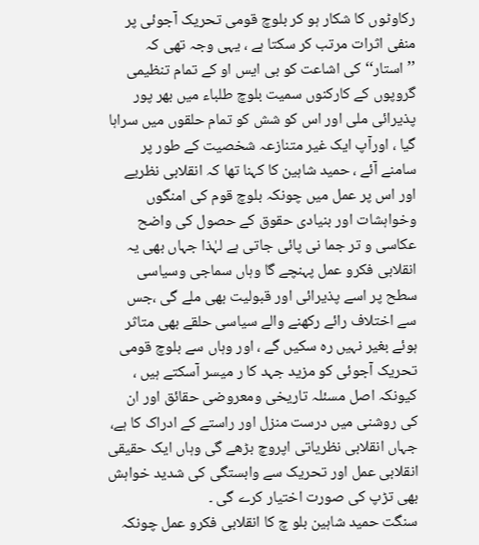رکاوٹوں کا شکار ہو کر بلوچ قومی تحریک آجوئی پر منفی اثرات مرتب کر سکتا ہے ، یہی وجہ تھی کہ ’’استار‘‘کی اشاعت کو بی ایس او کے تمام تنظیمی گروپوں کے کارکنوں سمیت بلوچ طلباء میں بھر پور پذیرائی ملی اور اس کو شش کو تمام حلقوں میں سراہا گیا ، اورآپ ایک غیر متنازعہ شخصیت کے طور پر سامنے آئے ، حمید شاہین کا کہنا تھا کہ انقلابی نظریے اور اس پر عمل میں چونکہ بلوچ قوم کی امنگوں وخواہشات اور بنیادی حقوق کے حصول کی واضح عکاسی و تر جما نی پائی جاتی ہے لہٰذا جہاں بھی یہ انقلابی فکرو عمل پہنچے گا وہاں سماجی وسیاسی سطح پر اسے پذیرائی اور قبولیت بھی ملے گی ،جس سے اختلاف رائے رکھنے والے سیاسی حلقے بھی متاثر ہوئے بغیر نہیں رہ سکیں گے ، اور وہاں سے بلوچ قومی تحریک آجوئی کو مزید جہد کا ر میسر آسکتے ہیں ، کیونکہ اصل مسئلہ تاریخی ومعروضی حقائق اور ان کی روشنی میں درست منزل اور راستے کے ادراک کا ہے، جہاں انقلابی نظریاتی اپروچ بڑھے گی وہاں ایک حقیقی انقلابی عمل اور تحریک سے وابستگی کی شدید خواہش بھی تڑپ کی صورت اختیار کرے گی ۔
سنگت حمید شاہین بلو چ کا انقلابی فکرو عمل چونکہ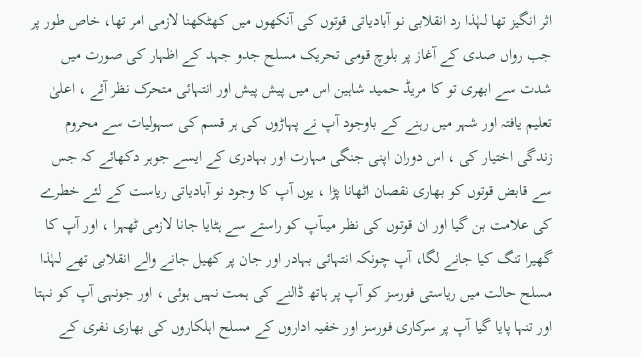اثر انگیز تھا لہٰذا رد انقلابی نو آبادیاتی قوتوں کی آنکھوں میں کھٹکھنا لازمی امر تھا، خاص طور پر جب رواں صدی کے آغاز پر بلوچ قومی تحریک مسلح جدو جہد کے اظہار کی صورت میں شدت سے ابھری تو کا مریڈ حمید شاہین اس میں پیش پیش اور انتہائی متحرک نظر آئے ، اعلیٰ تعلیم یافتہ اور شہر میں رہنے کے باوجود آپ نے پہاڑوں کی ہر قسم کی سہولیات سے محروم زندگی اختیار کی ، اس دوران اپنی جنگی مہارت اور بہادری کے ایسے جوہر دکھائے کہ جس سے قابض قوتوں کو بھاری نقصان اٹھانا پڑا ، یوں آپ کا وجود نو آبادیاتی ریاست کے لئے خطرے کی علامت بن گیا اور ان قوتوں کی نظر میںآپ کو راستے سے ہٹایا جانا لازمی ٹھہرا ، اور آپ کا گھیرا تنگ کیا جانے لگا، آپ چونکہ انتہائی بہادر اور جان پر کھیل جانے والے انقلابی تھے لہٰذا مسلح حالت میں ریاستی فورسز کو آپ پر ہاتھ ڈالنے کی ہمت نہیں ہوئی ، اور جونہی آپ کو نہتا اور تنہا پایا گیا آپ پر سرکاری فورسز اور خفیہ اداروں کے مسلح اہلکاروں کی بھاری نفری کے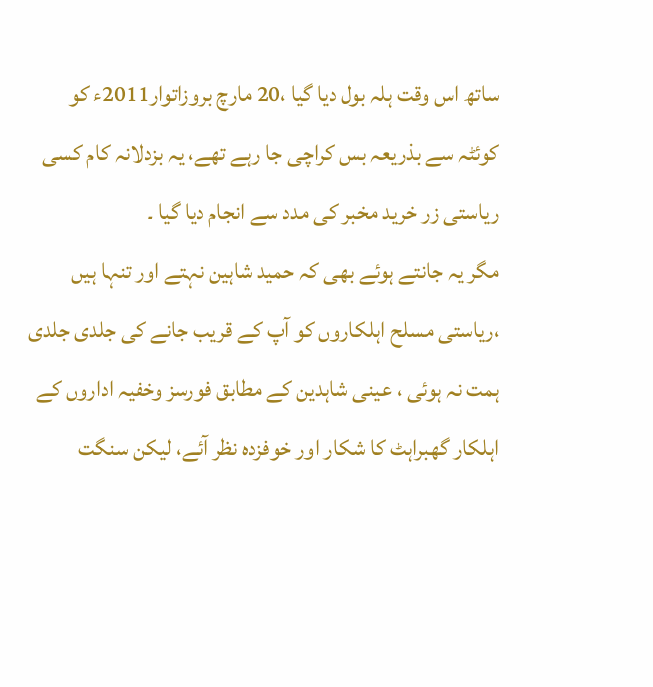ساتھ اس وقت ہلہ بول دیا گیا ،20 مارچ بروزاتوار2011ء کو کوئٹہ سے بذریعہ بس کراچی جا رہے تھے، یہ بزدلانہ کام کسی ریاستی زر خرید مخبر کی مدد سے انجام دیا گیا ۔
مگر یہ جانتے ہوئے بھی کہ حمید شاہین نہتے اور تنہا ہیں ،ریاستی مسلح اہلکاروں کو آپ کے قریب جانے کی جلدی جلدی ہمت نہ ہوئی ، عینی شاہدین کے مطابق فورسز وخفیہ اداروں کے اہلکار گھبراہٹ کا شکار اور خوفزدہ نظر آئے، لیکن سنگت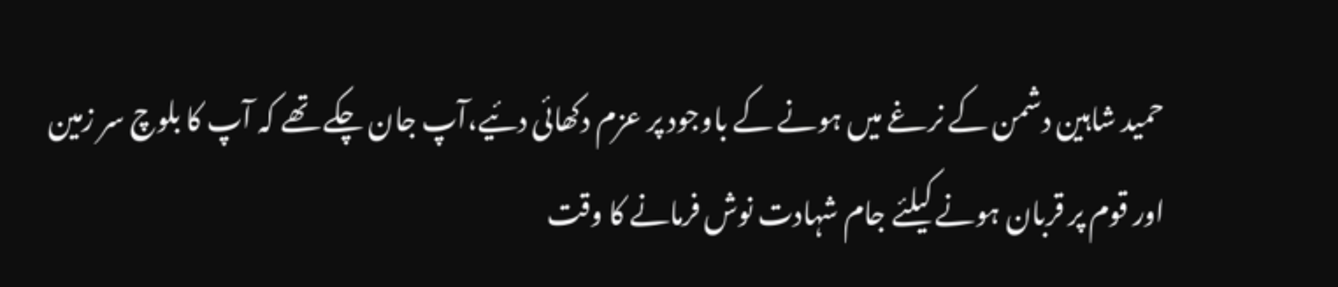حمید شاہین دشمن کے نرغے میں ہونے کے باوجود پر عزم دکھائی دئیے،آپ جان چکے تھے کہ آپ کا بلوچ سر زمین اور قوم پر قربان ہونے کیلئے جام شہادت نوش فرمانے کا وقت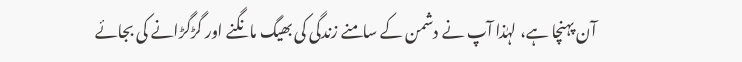آن پہنچا ہے، لہٰذا آپ نے دشمن کے سامنے زندگی کی بھیگ مانگنے اور گڑگڑانے کی بجائے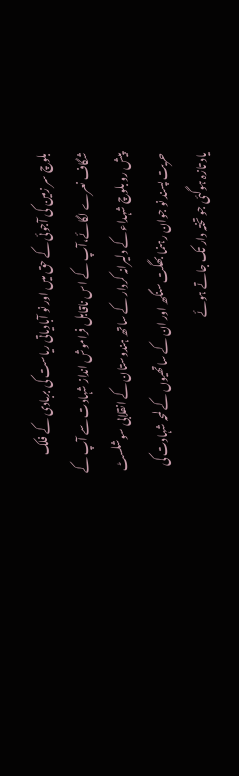بلوچ سر زمین کی آجوئی کے حق میں اور نو آبادیاتی ریاست کی بربادی کے فلک شگاف نعرے لگائے،آپ کے اس ناقابل فراموش انداز شہادت سے آپ کے پیش رو بلوچ شہداء کے دلیرانہ کردار کے ساتھ ہندوستان کے انقلابی سوشلسٹ حریت پسند نو جوان رہنما بھگت سنگھ اور ان کے ساتھیوں کے لمحہ شہادت کی یاد تازہ ہوگئی جو تختہ دار تک جاتے ہوئے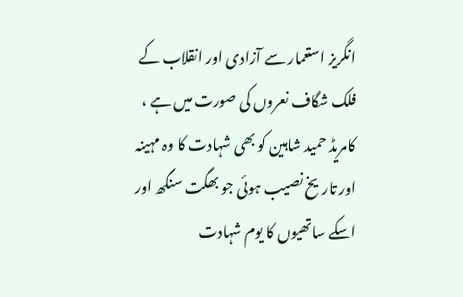انگریز استعمار سے آزادی اور انقلاب کے فلک شگاف نعروں کی صورت میں ہے ، کامریڈ حمید شاہین کو بھی شہادت کا وہ مہینہ اور تاریخ نصیب ہوئی جو بھگت سنگھ اور اسکے ساتھیوں کا یوم شہادت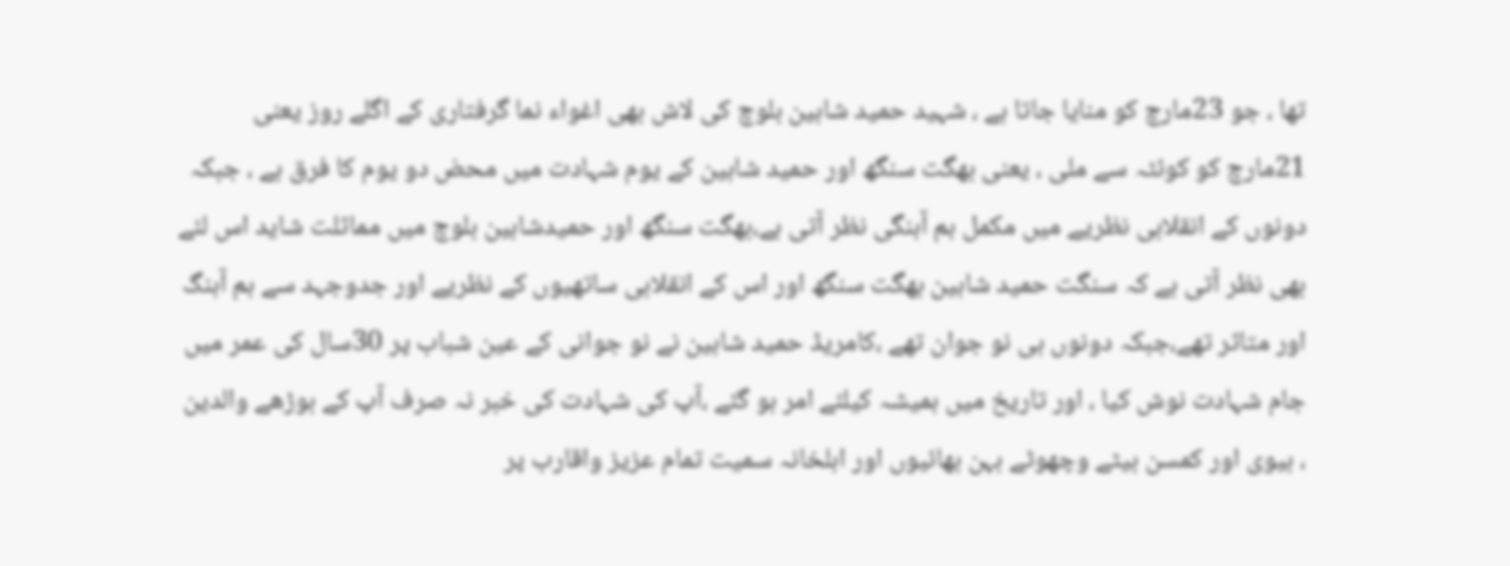تھا ، جو 23مارچ کو منایا جاتا ہے ، شہید حمید شاہین بلوچ کی لاش بھی اغواء نما گرفتاری کے اگلے روز یعنی 21مارچ کو کوئٹہ سے ملی ، یعنی بھگت سنگھ اور حمید شاہین کے یوم شہادت میں محض دو یوم کا فرق ہے ، جبکہ دونوں کے انقلابی نظریے میں مکمل ہم آہنگی نظر آتی ہے،بھگت سنگھ اور حمیدشاہین بلوچ میں مماثلت شاید اس لئے بھی نظر آتی ہے کہ سنگت حمید شاہین بھگت سنگھ اور اس کے انقلابی ساتھیوں کے نظریے اور جدوجہد سے ہم آہنگ اور متاثر تھے،جبکہ دونوں ہی نو جوان تھے ،کامریڈ حمید شاہین نے نو جوانی کے عین شباب پر 30سال کی عمر میں جام شہادت نوش کیا ، اور تاریخ میں ہمیشہ کیلئے امر ہو گئے ،آپ کی شہادت کی خبر نہ صرف آپ کے بوڑھے والدین ، بیوی اور کمسن بیٹے وچھوٹے بہن بھائیوں اور اہلخانہ سمیت تمام عزیز واقارب پر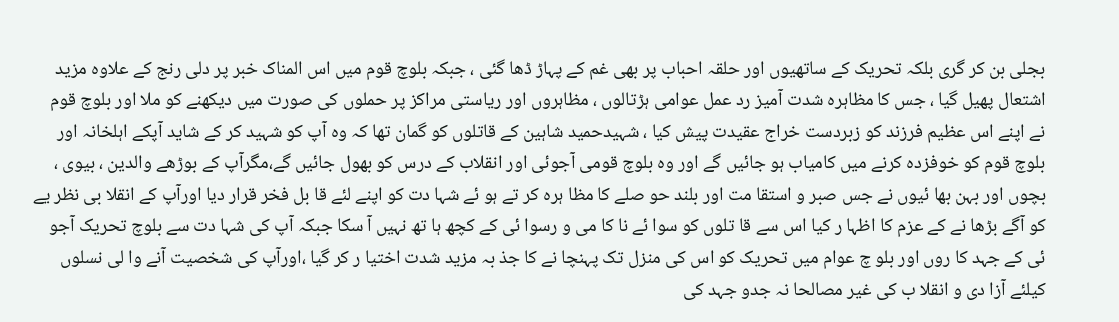بجلی بن کر گری بلکہ تحریک کے ساتھیوں اور حلقہ احباب پر بھی غم کے پہاڑ ڈھا گئی ، جبکہ بلوچ قوم میں اس المناک خبر پر دلی رنج کے علاوہ مزید اشتعال پھیل گیا ، جس کا مظاہرہ شدت آمیز رد عمل عوامی ہڑتالوں ، مظاہروں اور ریاستی مراکز پر حملوں کی صورت میں دیکھنے کو ملا اور بلوچ قوم نے اپنے اس عظیم فرزند کو زبردست خراج عقیدت پیش کیا ، شہیدحمید شاہین کے قاتلوں کو گمان تھا کہ وہ آپ کو شہید کر کے شاید آپکے اہلخانہ اور بلوچ قوم کو خوفزدہ کرنے میں کامیاب ہو جائیں گے اور وہ بلوچ قومی آجوئی اور انقلاب کے درس کو بھول جائیں گے،مگرآپ کے بوڑھے والدین ، بیوی ، بچوں اور بہن بھا ئیوں نے جس صبر و استقا مت اور بلند حو صلے کا مظا ہرہ کر تے ہو ئے شہا دت کو اپنے لئے قا بل فخر قرار دیا اورآپ کے انقلا بی نظر یے کو آگے بڑھا نے کے عزم کا اظہا ر کیا اس سے قا تلوں کو سوا ئے نا کا می و رسوا ئی کے کچھ ہا تھ نہیں آ سکا جبکہ آپ کی شہا دت سے بلوچ تحریک آجو ئی کے جہد کا روں اور بلو چ عوام میں تحریک کو اس کی منزل تک پہنچا نے کا جذ بہ مزید شدت اختیا ر کر گیا ،اورآپ کی شخصیت آنے وا لی نسلوں کیلئے آزا دی و انقلا ب کی غیر مصالحا نہ جدو جہد کی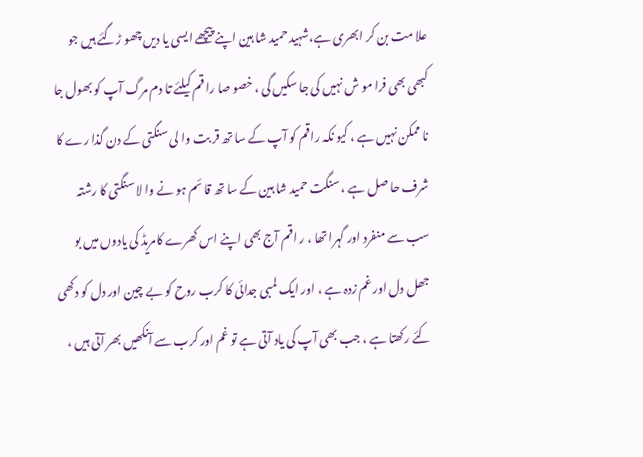علا مت بن کر ابھری ہے،شہید حمید شا ہین اپنے پیچھے ایسی یا دیں چھو ڑگئے ہیں جو کبھی بھی فرا مو ش نہیں کی جا سکیں گی ، خصو صا را قم کیلئے تا دم مرگ آپ کو بھول جا نا ممکن نہیں ہے ، کیو نکہ راقم کو آپ کے سا تھ قر بت وا لی سنگتی کے دن گذا رے کا شرف حا صل ہے ، سنگت حمید شا ہین کے سا تھ قا ئم ہو نے وا لا سنگتی کا رشتہ سب سے منفرد اور گہرا تھا ، ر اقم آج بھی اپنے اس کھرے کامریڈ کی یادوں میں بو جھل دل اور غم زدہ ہے ، اور ایک لمبی جدائی کا کرب روح کو بے چین اور دل کو دکھی کئے رکھتا ہے ، جب بھی آپ کی یاد آتی ہے تو غم اور کرب سے آنکھیں بھر آتی ہیں ،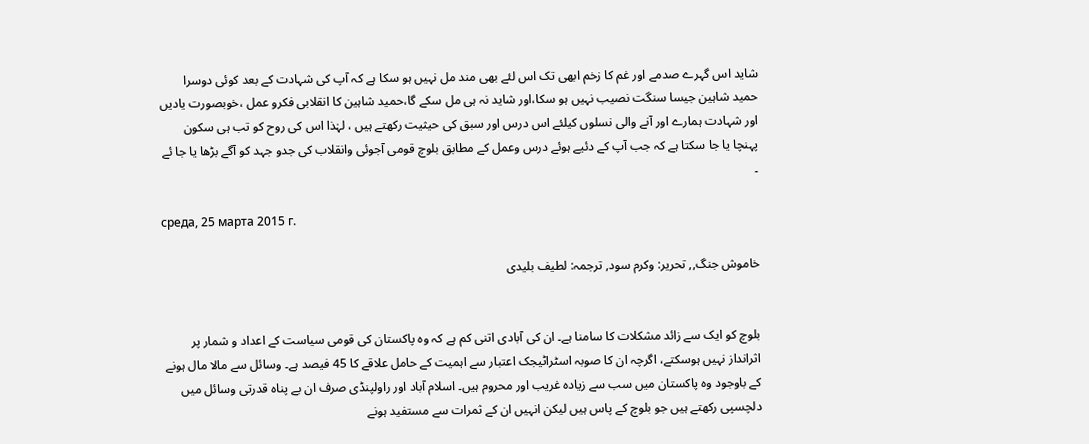شاید اس گہرے صدمے اور غم کا زخم ابھی تک اس لئے بھی مند مل نہیں ہو سکا ہے کہ آپ کی شہادت کے بعد کوئی دوسرا حمید شاہین جیسا سنگت نصیب نہیں ہو سکا،اور شاید نہ ہی مل سکے گا،حمید شاہین کا انقلابی فکرو عمل ،خوبصورت یادیں اور شہادت ہمارے اور آنے والی نسلوں کیلئے اس درس اور سبق کی حیثیت رکھتے ہیں ، لہٰذا اس کی روح کو تب ہی سکون پہنچا یا جا سکتا ہے کہ جب آپ کے دئیے ہوئے درس وعمل کے مطابق بلوچ قومی آجوئی وانقلاب کی جدو جہد کو آگے بڑھا یا جا ئے
۔

среда, 25 марта 2015 г.

خاموش جنگ,, تحریر: وکرم سود, ترجمہ: لطیف بلیدی


بلوچ کو ایک سے زائد مشکلات کا سامنا ہے۔ ان کی آبادی اتنی کم ہے کہ وہ پاکستان کی قومی سیاست کے اعداد و شمار پر اثرانداز نہیں ہوسکتے، اگرچہ ان کا صوبہ اسٹراٹیجک اعتبار سے اہمیت کے حامل علاقے کا 45 فیصد ہے۔ وسائل سے مالا مال ہونے کے باوجود وہ پاکستان میں سب سے زیادہ غریب اور محروم ہیں۔ اسلام آباد اور راولپنڈی صرف ان بے پناہ قدرتی وسائل میں دلچسپی رکھتے ہیں جو بلوچ کے پاس ہیں لیکن انہیں ان کے ثمرات سے مستفید ہونے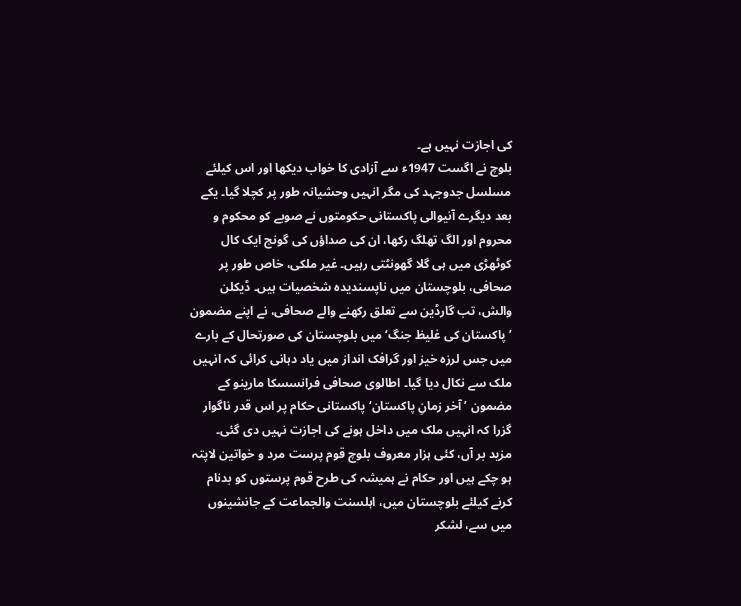کی اجازت نہیں ہے۔
بلوچ نے اگست 1947ء سے آزادی کا خواب دیکھا اور اس کیلئے مسلسل جدوجہد کی مگر انہیں وحشیانہ طور پر کچلا گیا۔ یکے بعد دیگرے آنیوالی پاکستانی حکومتوں نے صوبے کو محکوم و محروم اور الگ تھلگ رکھا، ان کی صداؤں کی گونج ایک کال کوٹھڑی میں ہی گلا گھونٹتی رہیں۔ غیر ملکی، خاص طور پر صحافی، بلوچستان میں ناپسندیدہ شخصیات ہیں۔ ڈیکلن والش، تب گارڈین سے تعلق رکھنے والے صحافی، نے اپنے مضمون ’پاکستان کی غلیظ جنگ‘ میں بلوچستان کی صورتحال کے بارے میں جس لرزہ خیز اور گرافک انداز میں یاد دہانی کرائی کہ انہیں ملک سے نکال دیا گیا۔ اطالوی صحافی فرانسسکا مارینو کے مضمون ’آخر زمانِ پاکستان‘ پاکستانی حکام پر اس قدر ناگوار گزرا کہ انہیں ملک میں داخل ہونے کی اجازت نہیں دی گئی۔
مزید بر آں، کئی ہزار معروف بلوچ قوم پرست مرد و خواتین لاپتہ ہو چکے ہیں اور حکام نے ہمیشہ کی طرح قوم پرستوں کو بدنام کرنے کیلئے بلوچستان میں، اہلسنت والجماعت کے جانشینوں میں سے، لشکر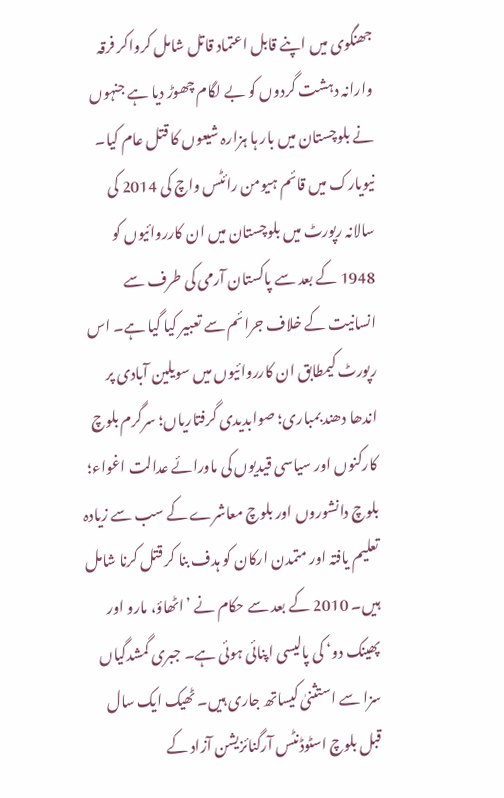جھنگوی میں اپنے قابل اعتماد قاتل شامل کرواکر فرقہ وارانہ دہشت گردوں کو بے لگام چھوڑ دیا ہے جنہوں نے بلوچستان میں بار ہا ہزارہ شیعوں کا قتل عام کیا۔
نیویارک میں قائم ہیومن رائٹس واچ کی 2014 کی سالانہ رپورٹ میں بلوچستان میں ان کارروائیوں کو 1948 کے بعد سے پاکستان آرمی کی طرف سے انسانیت کے خلاف جرائم سے تعبیر کیا گیا ہے۔ اس رپورٹ کیمطابق ان کارروائیوں میں سویلین آبادی پر اندھا دھند بمباری؛ صوابدیدی گرفتاریاں؛ سرگرم بلوچ کارکنوں اور سیاسی قیدیوں کی ماورائے عدالت اغواء؛ بلوچ دانشوروں اور بلوچ معاشرے کے سب سے زیادہ تعلیم یافتہ اور متمدن ارکان کو ہدف بنا کر قتل کرنا شامل ہیں۔ 2010 کے بعد سے حکام نے ’اٹھاؤ، مارو اور پھینک دو‘ کی پالیسی اپنائی ہوئی ہے۔ جبری گمشدگیاں سزا سے استثنیٰ کیساتھ جاری ہیں۔ ٹھیک ایک سال قبل بلوچ اسٹوڈنٹس آرگنائزیشن آزاد کے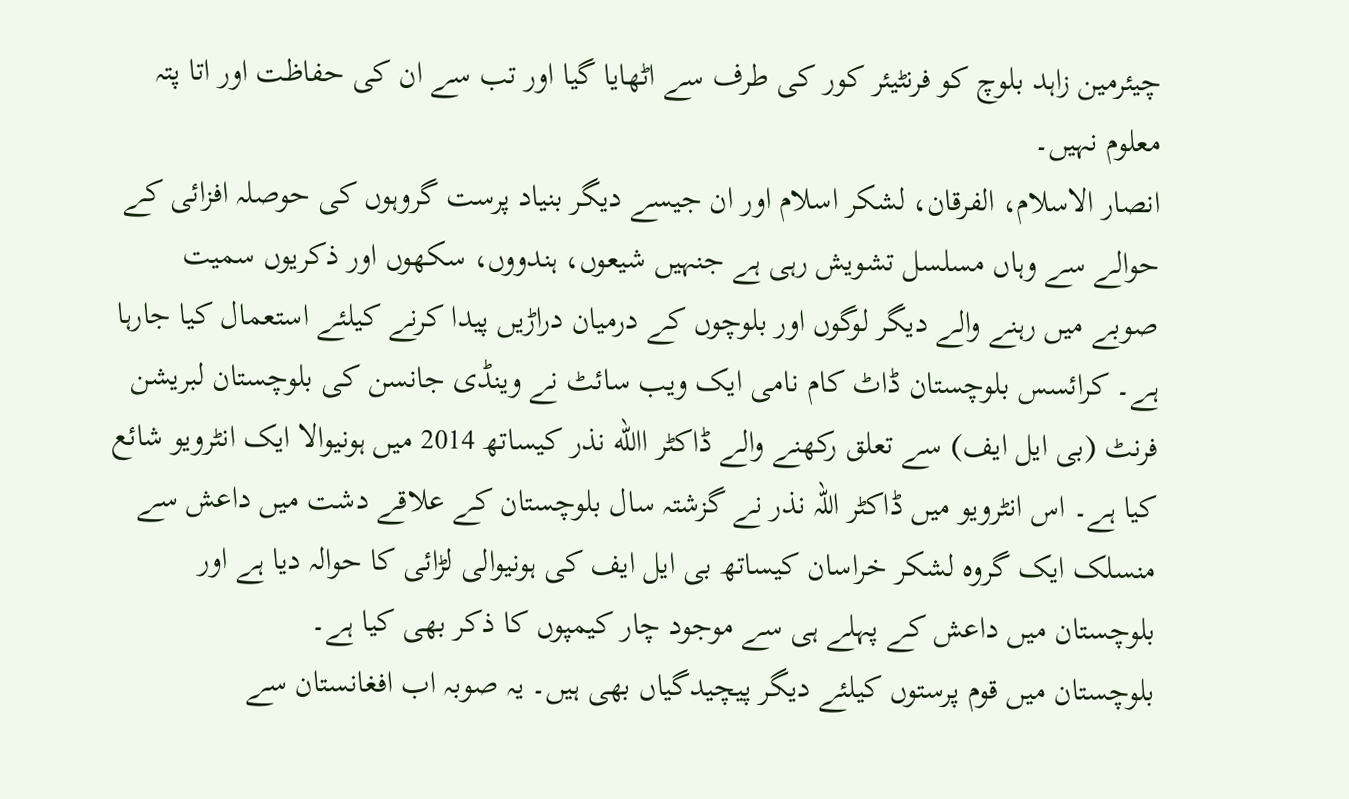چیئرمین زاہد بلوچ کو فرنٹیئر کور کی طرف سے اٹھایا گیا اور تب سے ان کی حفاظت اور اتا پتہ معلوم نہیں۔
انصار الاسلام، الفرقان، لشکر اسلام اور ان جیسے دیگر بنیاد پرست گروہوں کی حوصلہ افزائی کے حوالے سے وہاں مسلسل تشویش رہی ہے جنہیں شیعوں، ہندووں، سکھوں اور ذکریوں سمیت صوبے میں رہنے والے دیگر لوگوں اور بلوچوں کے درمیان دراڑیں پیدا کرنے کیلئے استعمال کیا جارہا ہے۔ کرائسس بلوچستان ڈاٹ کام نامی ایک ویب سائٹ نے وینڈی جانسن کی بلوچستان لبریشن فرنٹ (بی ایل ایف) سے تعلق رکھنے والے ڈاکٹر االله نذر کیساتھ 2014 میں ہونیوالا ایک انٹرویو شائع کیا ہے۔ اس انٹرویو میں ڈاکٹر اللہ نذر نے گزشتہ سال بلوچستان کے علاقے دشت میں داعش سے منسلک ایک گروہ لشکر خراسان کیساتھ بی ایل ایف کی ہونیوالی لڑائی کا حوالہ دیا ہے اور بلوچستان میں داعش کے پہلے ہی سے موجود چار کیمپوں کا ذکر بھی کیا ہے۔
بلوچستان میں قوم پرستوں کیلئے دیگر پیچیدگیاں بھی ہیں۔ یہ صوبہ اب افغانستان سے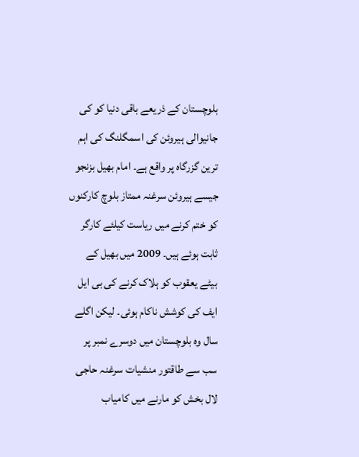بلوچستان کے ذریعے باقی دنیا کو کی جانیوالی ہیروئن کی اسمگلنگ کی اہم ترین گزرگاہ پر واقع ہے۔ امام بھیل بزنجو جیسے ہیروئن سرغنہ ممتاز بلوچ کارکنوں کو ختم کرنے میں ریاست کیلئے کارگر ثابت ہوئے ہیں۔ 2009 میں بھیل کے بیٹے یعقوب کو ہلاک کرنے کی بی ایل ایف کی کوشش ناکام ہوئی۔ لیکن اگلے سال وہ بلوچستان میں دوسرے نمبر پر سب سے طاقتور منشیات سرغنہ حاجی لال بخش کو مارنے میں کامیاب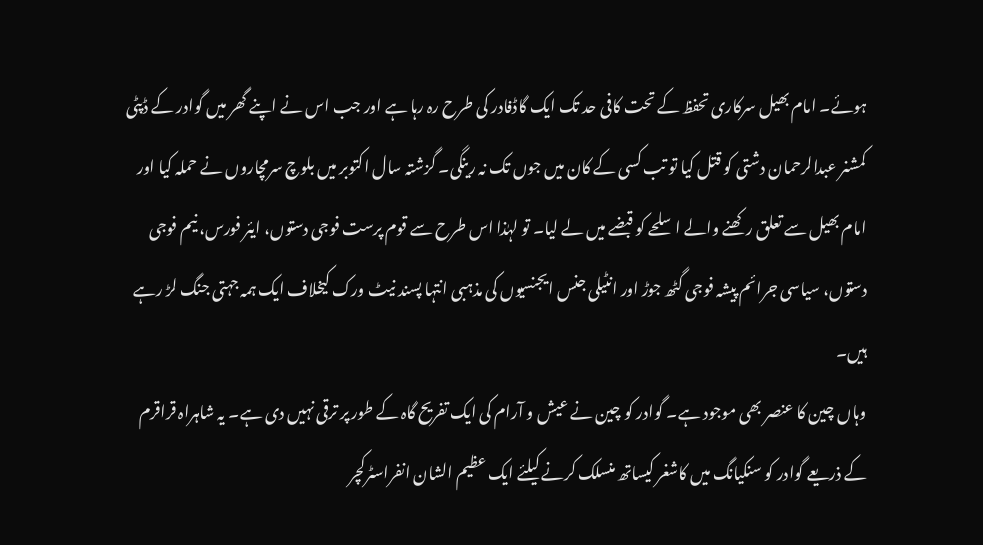ہوئے۔ امام بھیل سرکاری تحفظ کے تحت کافی حد تک ایک گاڈفادر کی طرح رہ رہا ہے اور جب اس نے اپنے گھر میں گوادر کے ڈپٹی کمشنر عبدالرحمان دشتی کو قتل کیا تو تب کسی کے کان میں جوں تک نہ رینگی۔ گزشتہ سال اکتوبر میں بلوچ سرمچاروں نے حملہ کیا اور امام بھیل سے تعلق رکھنے والے اسلحے کو قبضے میں لے لیا۔ تو لہٰذا اس طرح سے قوم پرست فوجی دستوں، ایئر فورس، نیم فوجی دستوں، سیاسی جرائم پیشہ فوجی گٹھ جوڑ اور انٹیلی جنس ایجنسیوں کی مذہبی انتہا پسند نیٹ ورک کیخلاف ایک ہمہ جہتی جنگ لڑ رہے ہیں۔
وہاں چین کا عنصر بھی موجود ہے۔ گوادر کو چین نے عیش و آرام کی ایک تفریح گاہ کے طور پر ترقی نہیں دی ہے۔ یہ شاہراہ قراقرم کے ذریعے گوادر کو سنکیانگ میں کاشغر کیساتھ منسلک کرنے کیلئے ایک عظیم الشان انفراسٹرکچر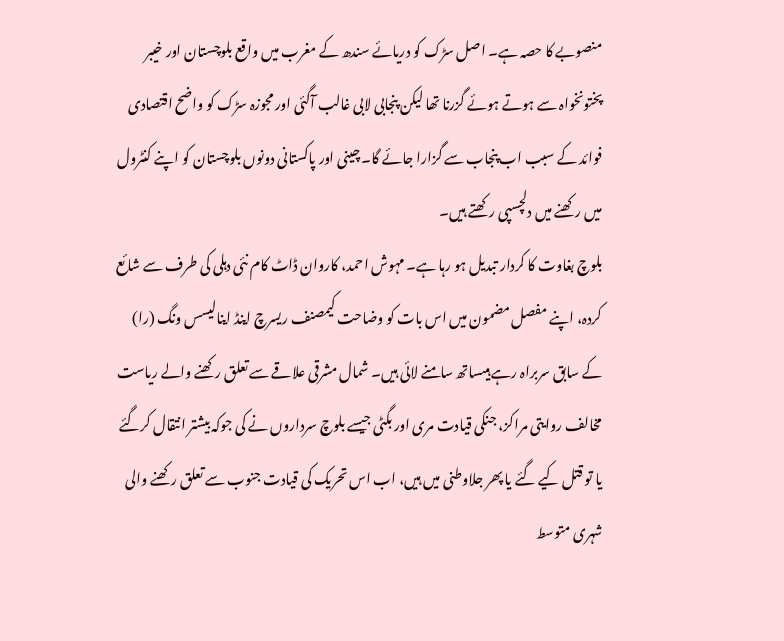منصوبے کا حصہ ہے۔ اصل سڑک کو دریائے سندھ کے مغرب میں واقع بلوچستان اور خیبر پختونخواہ سے ہوتے ہوئے گزرنا تھا لیکن پنجابی لابی غالب آگئی اور مجوزہ سڑک کو واضح اقتصادی فوائد کے سبب اب پنجاب سے گزارا جائے گا۔ چینی اور پاکستانی دونوں بلوچستان کو اپنے کنٹرول میں رکھنے میں دلچسپی رکھتے ہیں۔
بلوچ بغاوت کا کردار تبدیل ہو رہا ہے۔ مہوش احمد، کاروان ڈاٹ کام نئی دہلی کی طرف سے شائع کردہ، اپنے مفصل مضمون میں اس بات کو وضاحت کیمصنف ریسرچ اینڈ اینالیسس ونگ (را) کے سابق سربراہ رہے ہیںساتھ سامنے لائی ہیں۔ شمال مشرقی علاقے سے تعلق رکھنے والے ریاست مخالف روایتی مراکز، جنکی قیادت مری اور بگٹی جیسے بلوچ سرداروں نے کی جوکہ بیشتر انتقال کرگئے یا تو قتل کیے گئے یا پھر جلاوطنی میں ہیں، اب اس تحریک کی قیادت جنوب سے تعلق رکھنے والی شہری متوسط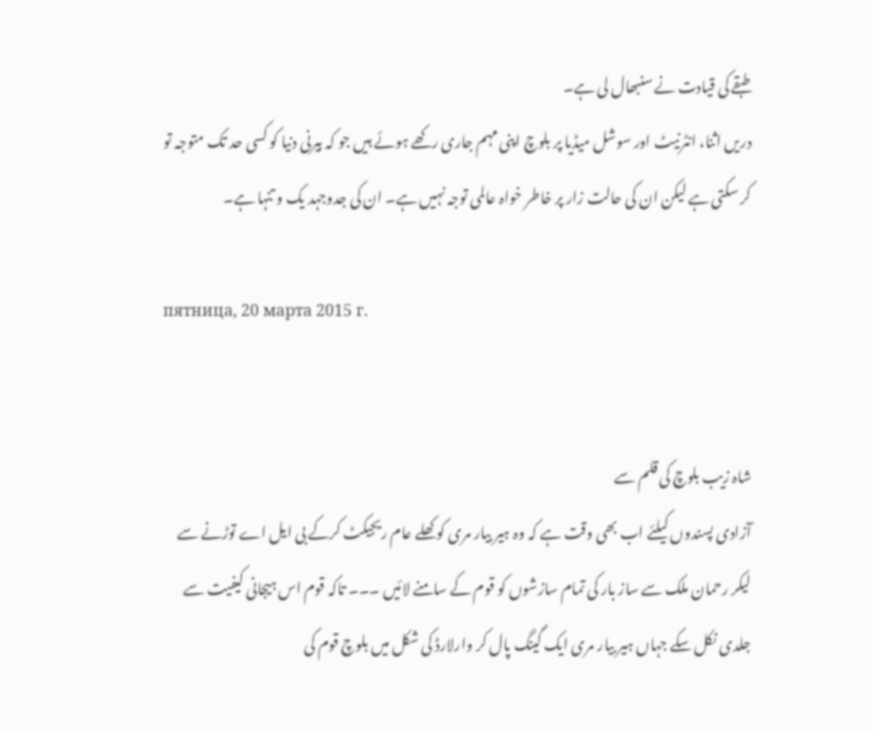طبقے کی قیادت نے سنبھال لی ہے۔
دریں اثنا، انٹرنیٹ اور سوشل میڈیا پر بلوچ اپنی مہم جاری رکھے ہوئے ہیں جو کہ بیرنی دنیا کو کسی حد تک متوجہ تو کر سکتی ہے لیکن ان کی حالت زار پر خاطر خواہ عالمی توجہ نہیں ہے۔ ان کی جدوجہد یک و تنہا ہے۔

пятница, 20 марта 2015 г.


شاہ زیب بلوچ کی قلم سے
آزادی پسندوں کیلئے اب بھی وقت ہے کہ وہ ہیر بیار مری کو کھلے عام ریجیکٹ کرکے بی ایل اے توڑنے سے لیکر رحمان ملک سے ساز بار کی تمام سازشوں کو قوم کے سامنے لائیں ۔۔۔ تاکہ قوم اس ہیجانی کیفیت سے جلدی نکل سکے جہاں ہیر بیار مری ایک گینگ پال کر وارلارڈ کی شکل میں بلوچ قوم کی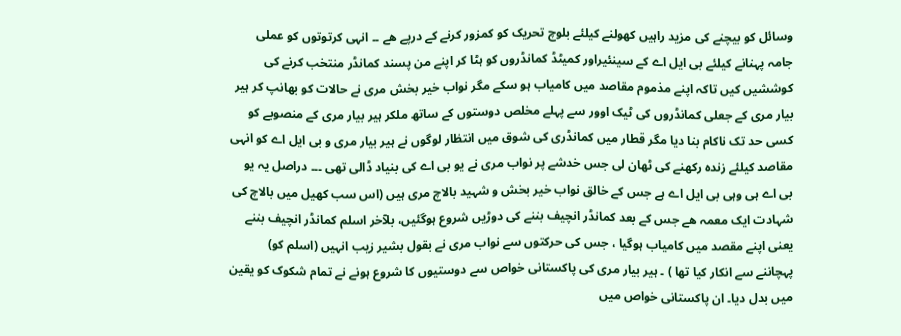وسائل کو بیچنے کی مزید راہیں کھولنے کیلئے بلوچ تحریک کو کمزور کرنے کے درپے ھے ۔۔ انہی کرتوتوں کو عملی جامہ پہنانے کیلئے بی ایل اے کے سینئیراور کمیٹڈ کمانڈروں کو ہٹا کر اپنے من پسند کمانڈر منتخب کرنے کی کوششیں کیں تاکہ اپنے مذموم مقاصد میں کامیاب ہو سکے مگر نواب خیر بخش مری نے حالات کو بھانپ کر ہیر بیار مری کے جعلی کمانڈروں کی ٹیک اوور سے پہلے مخلص دوستوں کے ساتھ ملکر ہیر بیار مری کے منصوبے کو کسی حد تک ناکام بنا دیا مگر قطار میں کمانڈری کی شوق میں انتظار لوگوں نے ہیر بیار مری و بی ایل اے کو انہی مقاصد کیلئے زندہ رکھنے کی ٹھان لی جس خدشے پر نواب مری نے یو بی اے کی بنیاد ڈالی تھی ۔۔۔ دراصل یہ یو بی اے ہی وہی بی ایل اے ہے جس کے خالق نواب خیر بخش و شہید بالاچ مری ہیں (اس سب کھیل میں بالاچ کی شہادت ایک معمہ ھے جس کے بعد کمانڈر انچیف بننے کی دوڑیں شروع ہوگئیں، بلآخر اسلم کمانڈر انچیف بننے یعنی اپنے مقصد میں کامیاب ہوگیا ، جس کی حرکتوں سے نواب مری نے بقول بشیر زیب انہیں (اسلم کو) پہچاننے سے انکار کیا تھا ) ۔ ہیر بیار مری کی پاکستانی خواص سے دوستیوں کا شروع ہونے نے تمام شکوک کو یقین میں بدل دیا۔ ان پاکستانی خواص میں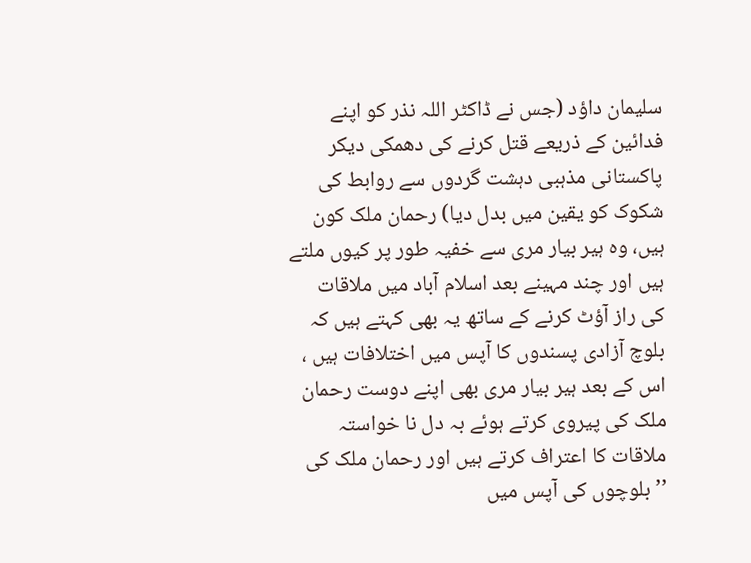سلیمان داؤد (جس نے ڈاکٹر اللہ نذر کو اپنے فدائین کے ذریعے قتل کرنے کی دھمکی دیکر پاکستانی مذہبی دہشت گردوں سے روابط کی شکوک کو یقین میں بدل دیا) رحمان ملک کون ہیں، وہ ہیر بیار مری سے خفیہ طور پر کیوں ملتے ہیں اور چند مہینے بعد اسلام آباد میں ملاقات کی راز آؤٹ کرنے کے ساتھ یہ بھی کہتے ہیں کہ بلوچ آزادی پسندوں کا آپس میں اختلافات ہیں ، اس کے بعد ہیر بیار مری بھی اپنے دوست رحمان ملک کی پیروی کرتے ہوئے بہ دل نا خواستہ ملاقات کا اعتراف کرتے ہیں اور رحمان ملک کی ’’ بلوچوں کی آپس میں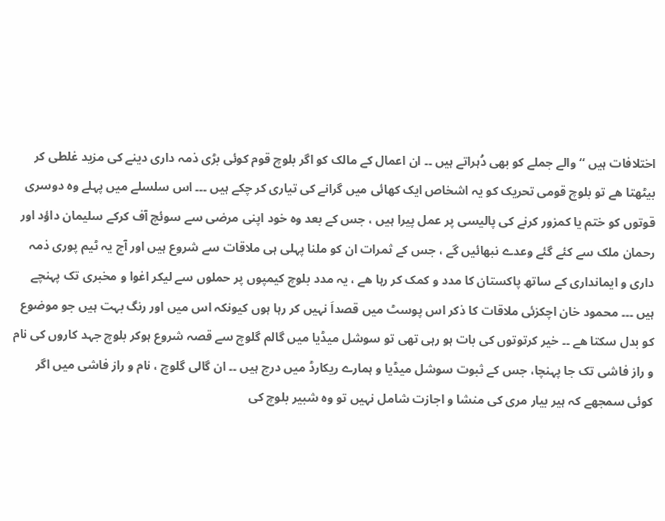اختلافات ہیں ‘‘ والے جملے کو بھی دُہراتے ہیں ۔۔ ان اعمال کے مالک کو اگر بلوچ قوم کوئی بڑی ذمہ داری دینے کی مزید غلطی کر بیٹھتا ھے تو بلوچ قومی تحریک کو یہ اشخاص ایک کھائی میں گرانے کی تیاری کر چکے ہیں ۔۔۔ اس سلسلے میں پہلے وہ دوسری قوتوں کو ختم یا کمزور کرنے کی پالیسی پر عمل پیرا ہیں ، جس کے بعد وہ خود اپنی مرضی سے سوئچ آف کرکے سلیمان داؤد اور رحمان ملک سے کئے گئے وعدے نبھائیں گے ، جس کے ثمرات ان کو ملنا پہلی ہی ملاقات سے شروع ہیں اور آج یہ ٹیم پوری ذمہ داری و ایمانداری کے ساتھ پاکستان کا مدد و کمک کر رہا ھے ، یہ مدد بلوچ کیمپوں پر حملوں سے لیکر اغوا و مخبری تک پہنچے ہیں ۔۔۔ محمود خان اچکزئی ملاقات کا ذکر اس پوسٹ میں قصداَ نہیں کر رہا ہوں کیونکہ اس میں اور رنگ بہت ہیں جو موضوع کو بدل سکتا ھے ۔۔ خیر کرتوتوں کی بات ہو رہی تھی تو سوشل میڈیا میں گالم گلوچ سے قصہ شروع ہوکر بلوچ جہد کاروں کی نام و راز فاشی تک جا پہنچا، جس کے ثبوت سوشل میڈیا و ہمارے ریکارڈ میں درج ہیں ۔۔ ان گالی گلوچ ، نام و راز فاشی میں اگر کوئی سمجھے کہ ہیر بیار مری کی منشا و اجازت شامل نہیں تو وہ شبیر بلوچ کی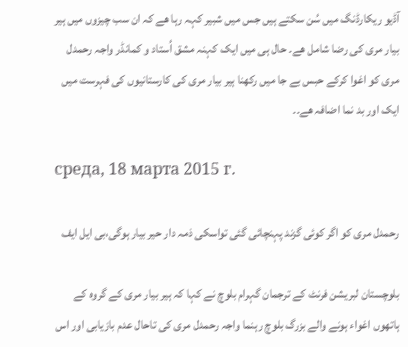آڈیو ریکارڈنگ میں سُن سکتے ہیں جس میں شبیر کہہ رہا ھے کہ ان سب چیزوں میں ہیر بیار مری کی رضا شامل ھے۔ حال ہی میں ایک کہنہ مشق اُستاد و کمانڈر واجہ رحمدل مری کو اغوا کرکے حبس بے جا میں رکھنا ہیر بیار مری کی کارستانیوں کی فہرست میں ایک اور بد نما اضافہ ھے۔۔

среда, 18 марта 2015 г.

رحمدل مری کو اگر کوئی گزند پہنچائی گئی تواسکی ذمہ دار حیر بیار ہوگی،بی ایل ایف

بلوچستان لبریشن فرنٹ کے ترجمان گہرام بلوچ نے کہا کہ ہیر بیار مری کے گروہ کے ہاتھوں اغواء ہونے والے بزرگ بلوچ رہنما واجہ رحمدل مری کی تاحال عدم بازیابی اور اس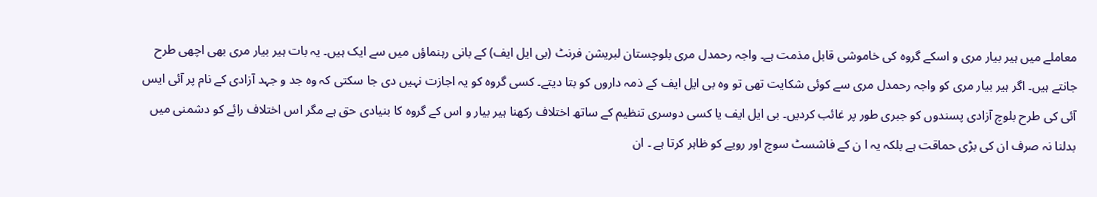معاملے میں ہیر بیار مری و اسکے گروہ کی خاموشی قابل مذمت ہے۔ واجہ رحمدل مری بلوچستان لبریشن فرنٹ (بی ایل ایف) کے بانی رہنماؤں میں سے ایک ہیں۔ یہ بات ہیر بیار مری بھی اچھی طرح جانتے ہیں۔ اگر ہیر بیار مری کو واجہ رحمدل مری سے کوئی شکایت تھی تو وہ بی ایل ایف کے ذمہ داروں کو بتا دیتے۔ کسی گروہ کو یہ اجازت نہیں دی جا سکتی کہ وہ جد و جہد آزادی کے نام پر آئی ایس آئی کی طرح بلوچ آزادی پسندوں کو جبری طور پر غائب کردیں۔ بی ایل ایف یا کسی دوسری تنظیم کے ساتھ اختلاف رکھنا ہیر بیار و اس کے گروہ کا بنیادی حق ہے مگر اس اختلاف رائے کو دشمنی میں بدلنا نہ صرف ان کی بڑی حماقت ہے بلکہ یہ ا ن کے فاشسٹ سوچ اور رویے کو ظاہر کرتا ہے ۔ ان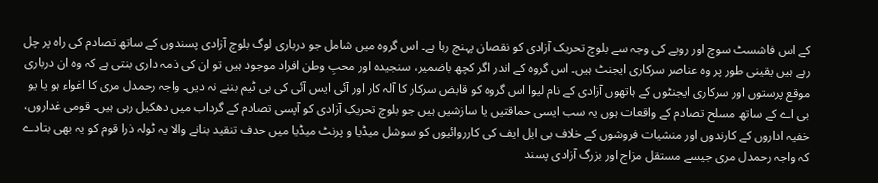کے اس فاشسٹ سوچ اور رویے کی وجہ سے بلوچ تحریک آزادی کو نقصان پہنچ رہا ہے۔ اس گروہ میں شامل جو درباری لوگ بلوچ آزادی پسندوں کے ساتھ تصادم کی راہ پر چل رہے ہیں یقینی طور پر وہ عناصر سرکاری ایجنٹ ہیں۔ اس گروہ کے اندر اگر کچھ باضمیر، سنجیدہ اور محبِ وطن افراد موجود ہیں تو ان کی ذمہ داری بنتی ہے کہ وہ ان درباری موقع پرستوں اور سرکاری ایجنٹوں کے ہاتھوں آزادی کے نام لیوا اس گروہ کو قابض سرکار کا آلہ کار اور آئی ایس آئی کی بی ٹیم بننے نہ دیں۔ واجہ رحمدل مری کا اغواء ہو یا یو بی اے کے ساتھ مسلح تصادم کے واقعات ہوں یہ سب ایسی حماقتیں یا سازشیں ہیں جو بلوچ تحریکِ آزادی کو آپسی تصادم کے گرداب میں دھکیل رہی ہیں۔ قومی غداروں، خفیہ اداروں کے کارندوں اور منشیات فروشوں کے خلاف بی ایل ایف کی کارروائیوں کو سوشل میڈیا و پرنٹ میڈیا میں حدف تنقید بنانے والا یہ ٹولہ ذرا قوم کو یہ بھی بتادے کہ واجہ رحمدل مری جیسے مستقل مزاج اور بزرگ آزادی پسند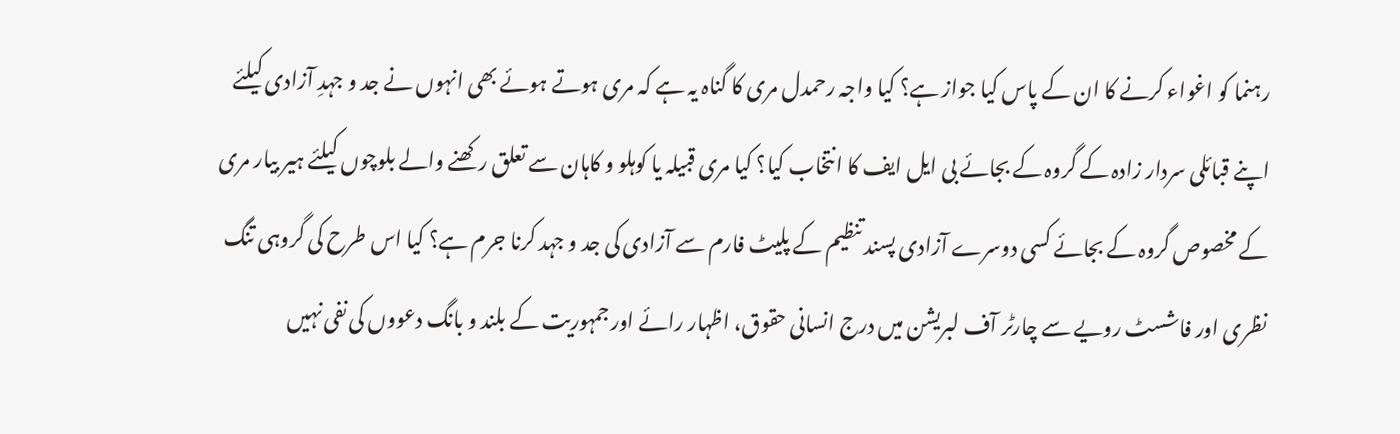رہنما کو اغواء کرنے کا ان کے پاس کیا جواز ہے؟ کیا واجہ رحمدل مری کا گناہ یہ ہے کہ مری ہوتے ہوئے بھی انہوں نے جد و جہدِ آزادی کیلئے اپنے قبائلی سردار زادہ کے گروہ کے بجائے بی ایل ایف کا انتخاب کیا؟ کیا مری قبیلہ یا کوہلو و کاہان سے تعلق رکھنے والے بلوچوں کیلئے ہیر بیار مری کے مخصوص گروہ کے بجائے کسی دوسرے آزادی پسند تنظیم کے پلیٹ فارم سے آزادی کی جد و جہد کرنا جرم ہے؟ کیا اس طرح کی گروہی تنگ نظری اور فاشسٹ رویے سے چارٹر آف لبریشن میں درج انسانی حقوق، اظہار رائے اور جمہوریت کے بلند و بانگ دعووں کی نفی نہیں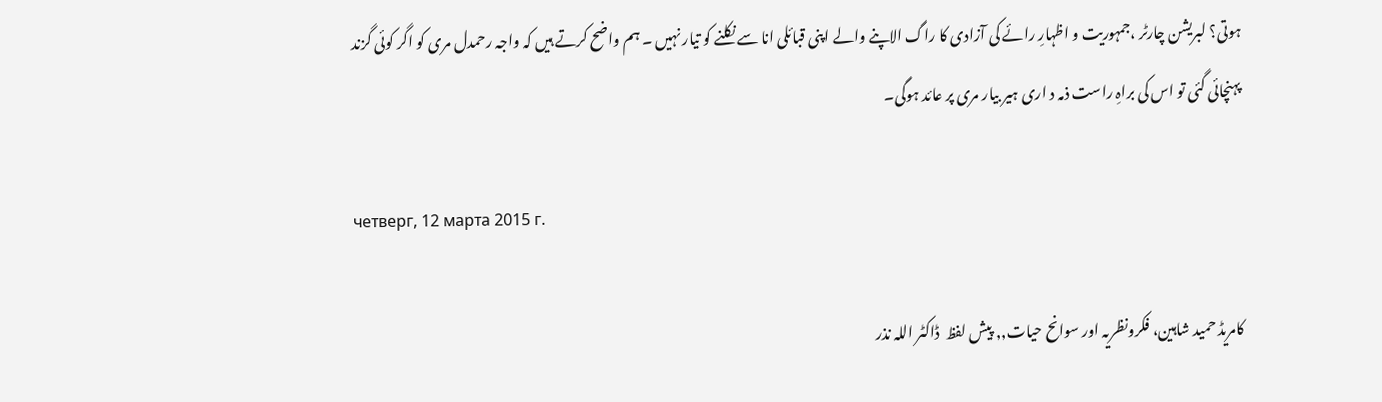ہوتی؟ لبریشن چارٹر ،جمہوریت و اظہارِ رائے کی آزادی کا راگ الاپنے والے اپنی قبائلی انا سے نکلنے کو تیار نہیں ۔ ہم واضح کرتے ہیں کہ واجہ رحمدل مری کو اگر کوئی گزند پہنچائی گئی تو اس کی براہِ راست ذمہ د اری ہیر بیار مری پر عائد ہوگی۔

четверг, 12 марта 2015 г.

کامریڈ حمید شاہین، فکرونظریہ اور سوانح حیات,, پیش لفظ  ڈاکٹر اللہ نذر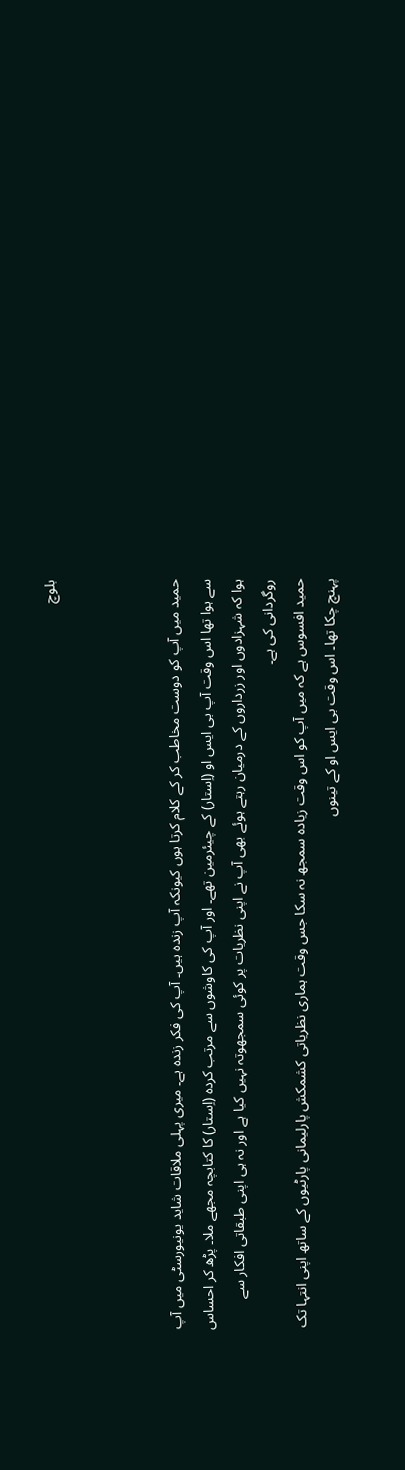بلوچ



حمید میں آپ کو دوست مخاطب کر کے کلام کرتا ہوں کیونکہ آپ زندہ ہیں۔ آپ کی فکر زندہ ہے۔ میری پہلی ملاقات شاید یونیورسٹی میں آپ سے ہوا تھا اس وقت آپ بی ایس او (اِستار) کے چیئرمین تھے۔ اور آپ کی کاوشوں سے مرتب کردہ (اِستار) کا کتابچہ مجھے ملا۔ پڑھ کر احساس ہوا کہ شہزادوں اور زرداروں کے درمیان رہتے ہوئے بھی آپ نے اپنی نظریات پر کوئی سمجھوتہ نہیں کیا ہے اور نہ ہی اپنی طبقاتی افکار سے روگردانی کی ہے۔
حمید افسوس ہے کہ میں آپ کو اس وقت زیادہ سمجھ نہ سکا جس وقت ہماری نظریاتی کشمکش پارلیمانی پارٹیوں کے ساتھ اپنی انتہا تک پہنچ چکا تھا۔ اس وقت بی ایس او کے تینوں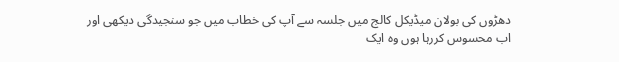دھڑوں کی بولان میڈیکل کالج میں جلسہ سے آپ کی خطاب میں جو سنجیدگی دیکھی اور اب محسوس کررہا ہوں وہ ایک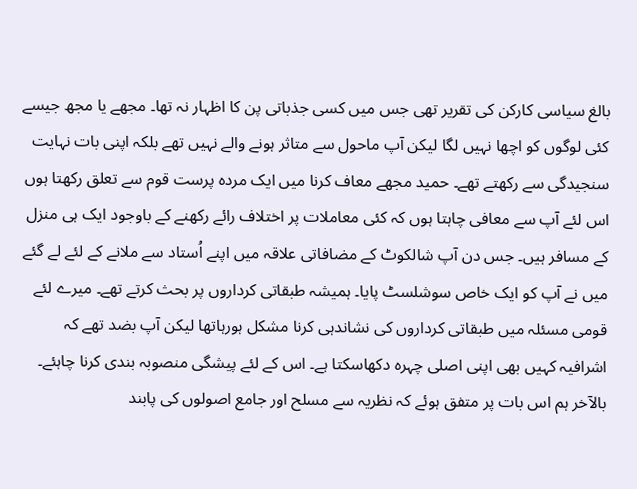بالغ سیاسی کارکن کی تقریر تھی جس میں کسی جذباتی پن کا اظہار نہ تھا۔ مجھے یا مجھ جیسے کئی لوگوں کو اچھا نہیں لگا لیکن آپ ماحول سے متاثر ہونے والے نہیں تھے بلکہ اپنی بات نہایت سنجیدگی سے رکھتے تھے۔ حمید مجھے معاف کرنا میں ایک مردہ پرست قوم سے تعلق رکھتا ہوں اس لئے آپ سے معافی چاہتا ہوں کہ کئی معاملات پر اختلاف رائے رکھنے کے باوجود ایک ہی منزل کے مسافر ہیں۔ جس دن آپ شالکوٹ کے مضافاتی علاقہ میں اپنے اُستاد سے ملانے کے لئے لے گئے میں نے آپ کو ایک خاص سوشلسٹ پایا۔ ہمیشہ طبقاتی کرداروں پر بحث کرتے تھے۔ میرے لئے قومی مسئلہ میں طبقاتی کرداروں کی نشاندہی کرنا مشکل ہورہاتھا لیکن آپ بضد تھے کہ اشرافیہ کہیں بھی اپنی اصلی چہرہ دکھاسکتا ہے۔ اس کے لئے پیشگی منصوبہ بندی کرنا چاہئے۔ بالآخر ہم اس بات پر متفق ہوئے کہ نظریہ سے مسلح اور جامع اصولوں کی پابند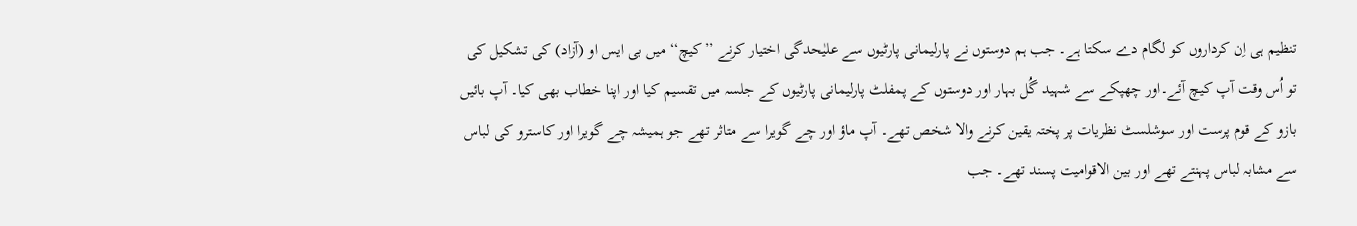تنظیم ہی اِن کرداروں کو لگام دے سکتا ہے۔ جب ہم دوستوں نے پارلیمانی پارٹیوں سے علیٰحدگی اختیار کرنے ’’کیچ‘‘ میں بی ایس او (آزاد) کی تشکیل کی تو اُس وقت آپ کیچ آئے۔اور چھپکے سے شہید گُل بہار اور دوستوں کے پمفلٹ پارلیمانی پارٹیوں کے جلسہ میں تقسیم کیا اور اپنا خطاب بھی کیا۔ آپ بائیں بازو کے قوم پرست اور سوشلسٹ نظریات پر پختہ یقین کرنے والا شخص تھے۔ آپ ماؤ اور چے گویرا سے متاثر تھے جو ہمیشہ چے گویرا اور کاسترو کی لباس سے مشابہ لباس پہنتے تھے اور بین الاقوامیت پسند تھے۔ جب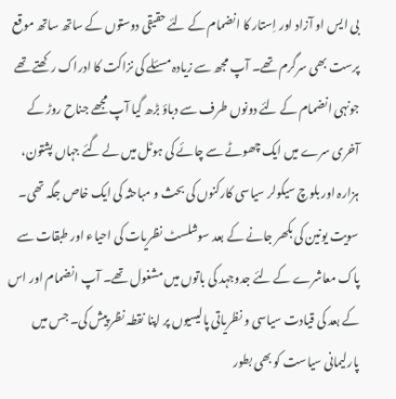بی ایس او آزاد اور اِستار کا انضمام کے لئے حقیقی دوستوں کے ساتھ ساتھ موقع پرست بھی سرگرم تھے۔ آپ مجھ سے زیادہ مسئلے کی نزاکت کا ادراک رکھتے تھے جونہی انضمام کے لئے دونوں طرف سے دباؤ بڑھ گیا آپ مجھے جناح روڑ کے آخری سرے میں ایک چھوٹے سے چائے کی ہوٹل میں لے گئے جہاں پشتون، ہزارہ اور بلوچ سیکولر سیاسی کارکنوں کی بحث و مباحثہ کی ایک خاص جگہ تھی۔
سویت یونین کی بکھر جانے کے بعد سوشلسٹ نظریات کی احیاء اور طبقات سے پاک معاشرے کے لئے جدوجہد کی باتوں میں مشغول تھے۔ آپ انضمام اور اس کے بعد کی قیادت سیاسی و نظریاتی پالیسیوں پر اپنا نقطہ نظر پیش کی۔ جس میں پارلیمانی سیاست کو بھی بطور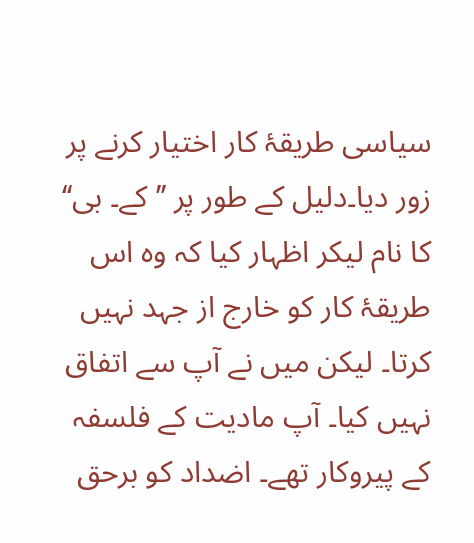سیاسی طریقۂ کار اختیار کرنے پر زور دیا۔دلیل کے طور پر ’’کے۔ بی‘‘ کا نام لیکر اظہار کیا کہ وہ اس طریقۂ کار کو خارج از جہد نہیں کرتا۔ لیکن میں نے آپ سے اتفاق نہیں کیا۔ آپ مادیت کے فلسفہ کے پیروکار تھے۔ اضداد کو برحق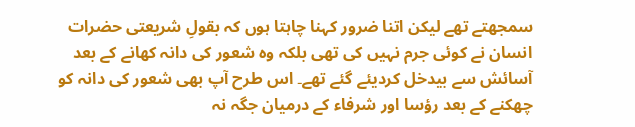سمجھتے تھے لیکن اتنا ضرور کہنا چاہتا ہوں کہ بقولِ شریعتی حضرات انسان نے کوئی جرم نہیں کی تھی بلکہ وہ شعور کی دانہ کھانے کے بعد آسائش سے بیدخل کردیئے گئے تھے۔ اس طرح آپ بھی شعور کی دانہ کو چھکنے کے بعد رؤسا اور شرفاء کے درمیان جگہ نہ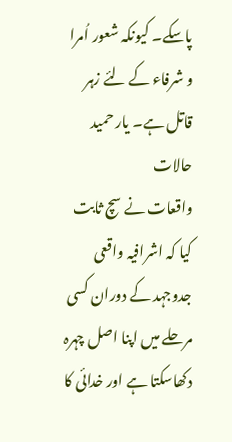پاسکے۔ کیونکہ شعور اُمرا و شرفاء کے لئے زہر قاتل ہے۔ یار حمید حالات
واقعات نے سچ ثابت کیا کہ اشرافیہ واقعی جدوجہد کے دوران کسی مرحلے میں اپنا اصل چہرہ دکھاسکتا ہے اور خدائی کا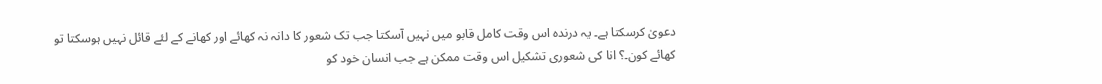دعویٰ کرسکتا ہے۔ یہ درندہ اس وقت کامل قابو میں نہیں آسکتا جب تک شعور کا دانہ نہ کھائے اور کھانے کے لئے قائل نہیں ہوسکتا تو کھائے کون۔؟ انا کی شعوری تشکیل اس وقت ممکن ہے جب انسان خود کو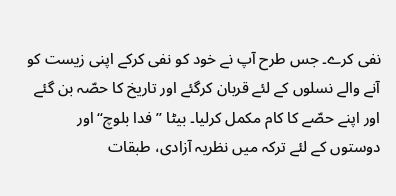نفی کرے۔ جس طرح آپ نے خود کو نفی کرکے اپنی زیست کو آنے والے نسلوں کے لئے قربان کرگئے اور تاریخ کا حصّہ بن گئے اور اپنے حصّے کا کام مکمل کرلیا۔ بیٹا ’’فدا بلوچ‘‘ اور دوستوں کے لئے ترکہ میں نظریہ آزادی، طبقات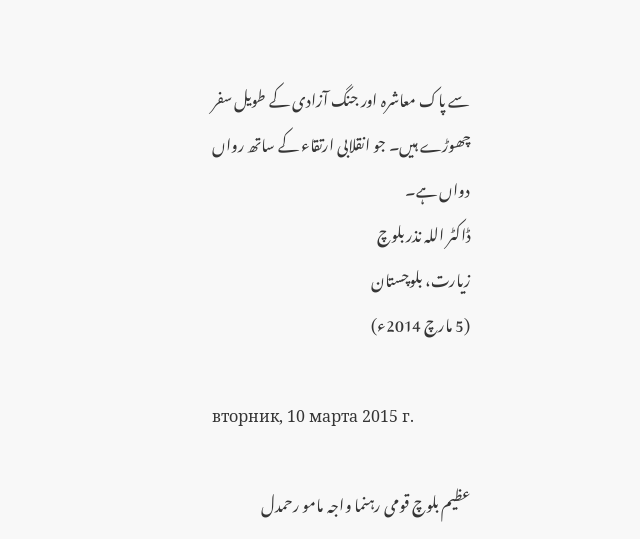سے پاک معاشرہ اور جنگ آزادی کے طویل سفر چھوڑے ہیں۔ جو انقلابی ارتقاء کے ساتھ رواں دواں ہے۔
ڈاکٹر اللہ نذر بلوچ
زیارت، بلوچستان
(5 مارچ 2014ء)

вторник, 10 марта 2015 г.

عظیم بلوچ قومی رہنما واجہ مامو رحمدل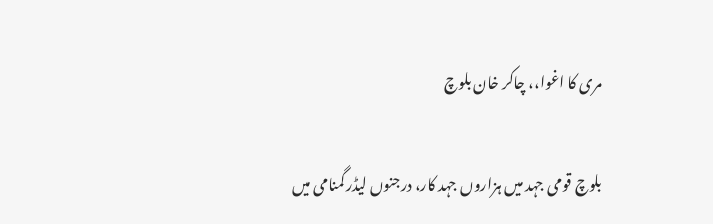مری کا اغوا،، چاکر خان بلوچ

بلوچ قومی جہد میں ہزاروں جہد کار، درجنوں لیڈر گمنامی میں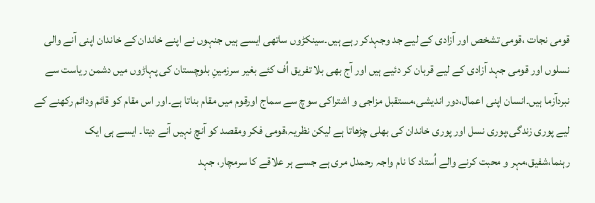قومی نجات ،قومی تشخص اور آزادی کے لیے جد وجہدکر رہے ہیں۔سینکڑوں ساتھی ایسے ہیں جنہوں نے اپنے خاندان کے خاندان اپنی آنے والی نسلوں اور قومی جہد آزادی کے لیے قربان کر دئیے ہیں اور آج بھی بلا تفریق اُف کئے بغیر سرزمینِ بلوچستان کی پہاڑوں میں دشمن ریاست سے نبردآزما ہیں۔انسان اپنی اعمال،دور اندیشی،مستقبل مزاجی و اشتراکی سوچ سے سماج اورقوم میں مقام بناتا ہے۔اور اس مقام کو قائم ودائم رکھنے کے لیے پوری زندگی،پوری نسل اور پوری خاندان کی بھلی چڑھاتا ہے لیکن نظریہ،قومی فکر ومقصد کو آنچ نہیں آنے دیتا۔ ایسے ہی ایک رہنما،شفیق،مہر و محبت کرنے والے اُستاد کا نام واجہ رحمدل مری ہے جسے ہر علاقے کا سرمچار، جہد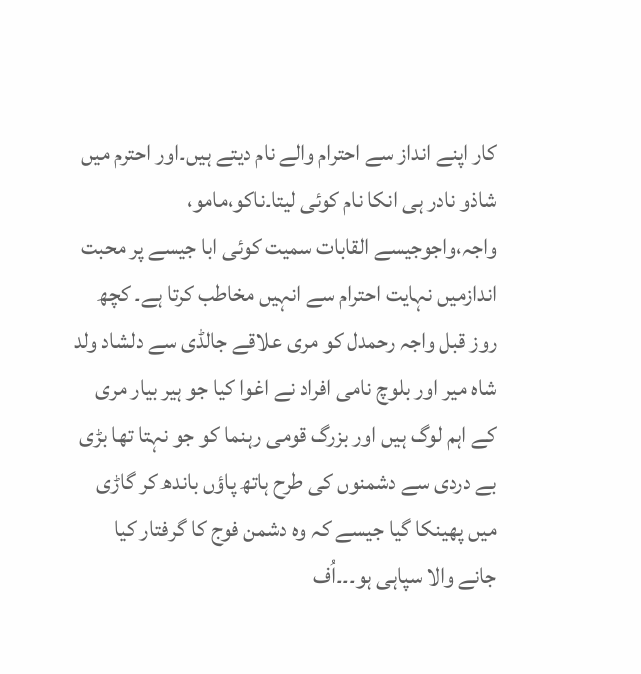کار اپنے انداز سے احترام والے نام دیتے ہیں۔اور احترم میں شاذو نادر ہی انکا نام کوئی لیتا۔ناکو،مامو، واجہ،واجوجیسے القابات سمیت کوئی ابا جیسے پر محبت اندازمیں نہایت احترام سے انہیں مخاطب کرتا ہے۔ کچھ روز قبل واجہ رحمدل کو مری علاقے جالڈی سے دلشاد ولد شاہ میر اور بلوچ نامی افراد نے اغوا کیا جو ہیر بیار مری کے اہم لوگ ہیں اور بزرگ قومی رہنما کو جو نہتا تھا بڑی بے دردی سے دشمنوں کی طرح ہاتھ پاؤں باندھ کر گاڑی میں پھینکا گیا جیسے کہ وہ دشمن فوج کا گرفتار کیا جانے والا سپاہی ہو۔۔۔اُف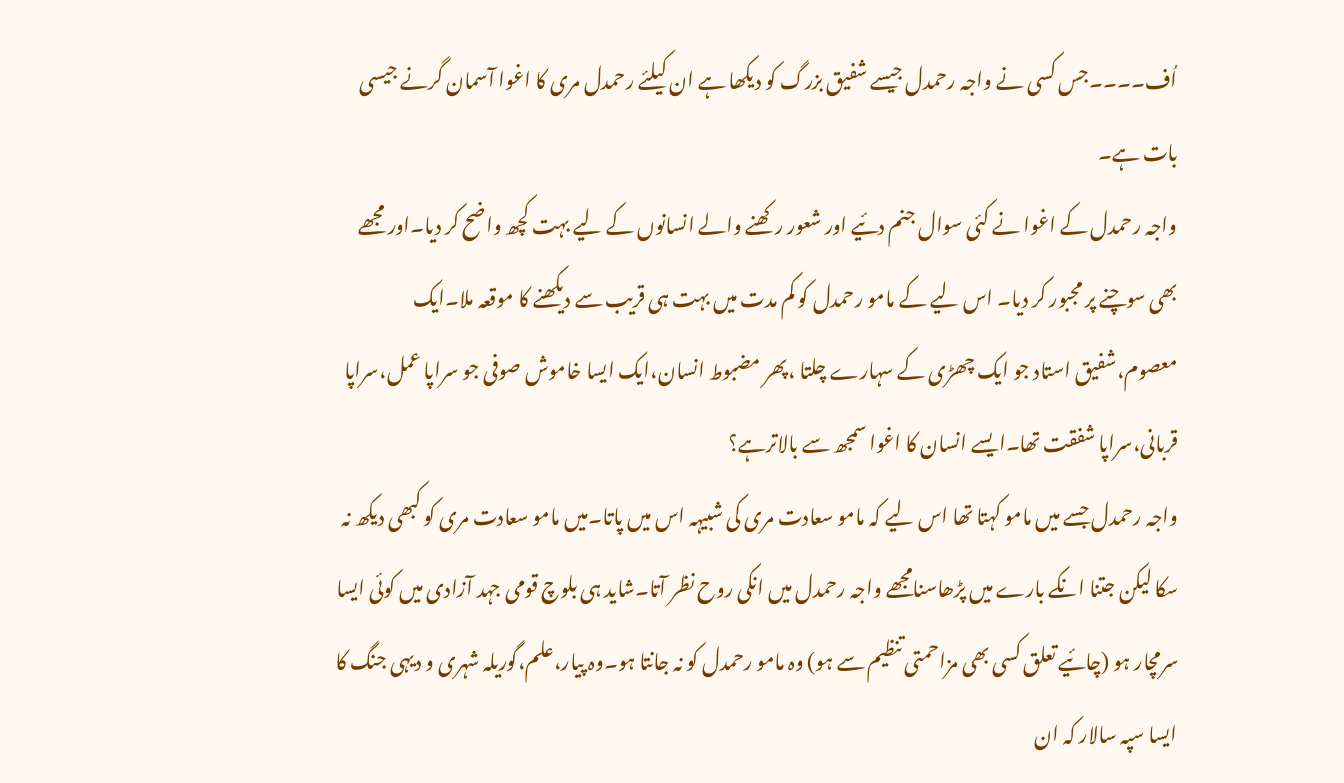اُف۔۔۔۔جس کسی نے واجہ رحمدل جیسے شفیق بزرگ کو دیکھا ہے ان کیلئے رحمدل مری کا اغوا آسمان گرنے جیسی بات ہے۔
واجہ رحمدل کے اغوا نے کئی سوال جنم دئیے اور شعور رکھنے والے انسانوں کے لیے بہت کچھ واضح کر دیا۔اور مجھے بھی سوچنے پر مجبور کر دیا۔ اس لیے کے مامو رحمدل کو کم مدت میں بہت ہی قریب سے دیکھنے کا موقعہ ملا۔ایک معصوم،شفیق استاد جو ایک چھڑی کے سہارے چلتا ،پھر مضبوط انسان،ایک ایسا خاموش صوفی جو سراپا عمل،سراپا قربانی،سراپا شفقت تھا۔ایسے انسان کا اغوا سمجھ سے بالاترہے؟
واجہ رحمدل جسے میں مامو کہتا تھا اس لیے کہ مامو سعادت مری کی شبیہہ اس میں پاتا۔میں مامو سعادت مری کو کبھی دیکھ نہ سکا لیکن جتنا انکے بارے میں پڑھاسنامجھے واجہ رحمدل میں انکی روح نظر آتا۔شاید ہی بلوچ قومی جہد آزادی میں کوئی ایسا سرمچار ہو (چائیے تعلق کسی بھی مزاحمتی تنظیم سے ہو) وہ مامو رحمدل کو نہ جانتا ہو۔وہ پیار،علم،گوریلہ شہری و دیہی جنگ کا ایسا سپہ سالار کہ ان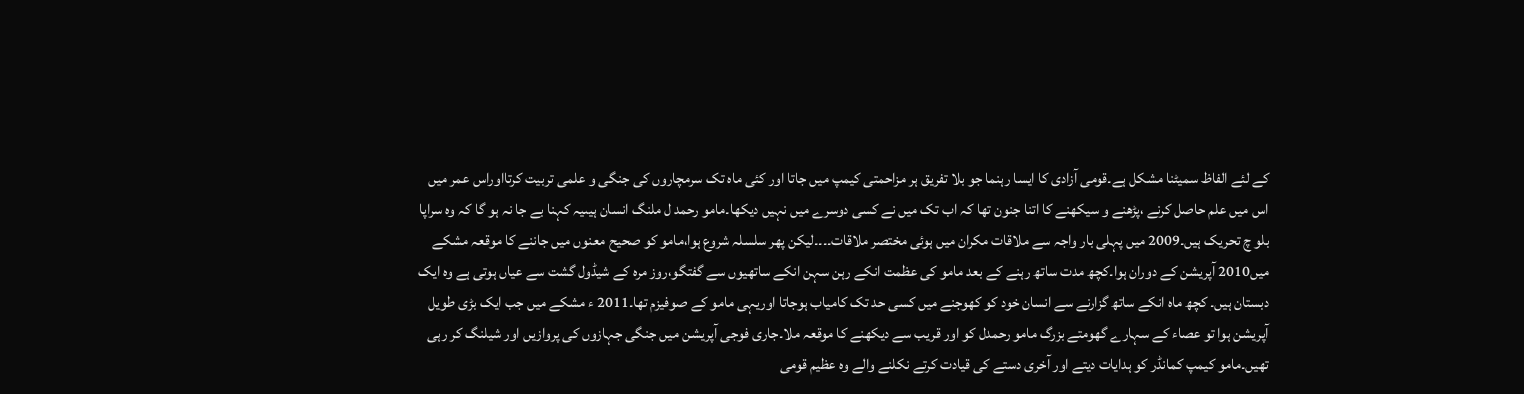کے لئے الفاظ سمیٹنا مشکل ہے۔قومی آزادی کا ایسا رہنما جو بلا تفریق ہر مزاحمتی کیمپ میں جاتا اور کئی ماہ تک سرمچاروں کی جنگی و علمی تربیت کرتااوراس عمر میں اس میں علم حاصل کرنے ،پڑھنے و سیکھنے کا اتنا جنون تھا کہ اب تک میں نے کسی دوسرے میں نہیں دیکھا۔مامو رحمد ل ملنگ انسان ہیںیہ کہنا بے جا نہ ہو گا کہ وہ سراپا بلو چ تحریک ہیں۔2009 میں پہلی بار واجہ سے ملاقات مکران میں ہوئی مختصر ملاقات۔۔۔۔لیکن پھر سلسلہ شروع ہوا،مامو کو صحیح معنوں میں جاننے کا موقعہ مشکے میں2010 آپریشن کے دوران ہوا۔کچھ مدت ساتھ رہنے کے بعد مامو کی عظمت انکے رہن سہن انکے ساتھیوں سے گفتگو،روز مرہ کے شیڈول گشت سے عیاں ہوتی ہے وہ ایک دبستان ہیں۔ کچھ ماہ انکے ساتھ گزارنے سے انسان خود کو کھوجنے میں کسی حد تک کامیاب ہوجاتا اوریہی مامو کے صوفیزم تھا۔2011 ء مشکے میں جب ایک بڑی طویل آپریشن ہوا تو عصاء کے سہارے گھومتے بزرگ مامو رحمدل کو اور قریب سے دیکھنے کا موقعہ ملا۔جاری فوجی آپریشن میں جنگی جہازوں کی پروازیں اور شیلنگ کر رہی تھیں۔مامو کیمپ کمانڈر کو ہدایات دیتے اور آخری دستے کی قیادت کرتے نکلنے والے وہ عظیم قومی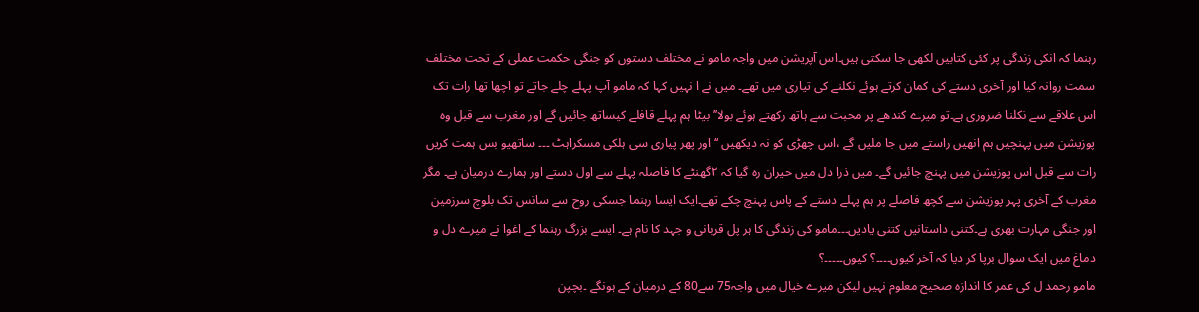رہنما کہ انکی زندگی پر کئی کتابیں لکھی جا سکتی ہیں۔اس آپریشن میں واجہ مامو نے مختلف دستوں کو جنگی حکمت عملی کے تحت مختلف سمت روانہ کیا اور آخری دستے کی کمان کرتے ہوئے نکلنے کی تیاری میں تھے۔ میں نے ا نہیں کہا کہ مامو آپ پہلے چلے جاتے تو اچھا تھا رات تک اس علاقے سے نکلنا ضروری ہے۔تو میرے کندھے پر محبت سے ہاتھ رکھتے ہوئے بولا’’بیٹا ہم پہلے قافلے کیساتھ جائیں گے اور مغرب سے قبل وہ پوزیشن میں پہنچیں ہم انھیں راستے میں جا ملیں گے ،اس چھڑی کو نہ دیکھیں ‘‘اور پھر پیاری سی ہلکی مسکراہٹ ۔۔۔ ساتھیو بس ہمت کریں رات سے قبل اس پوزیشن میں پہنچ جائیں گے۔ میں ذرا دل میں حیران رہ گیا کہ ۲گھنٹے کا فاصلہ پہلے سے اول دستے اور ہمارے درمیان ہے۔ مگر مغرب کے آخری پہر پوزیشن سے کچھ فاصلے پر ہم پہلے دستے کے پاس پہنچ چکے تھے۔ایک ایسا رہنما جسکی روح سے سانس تک بلوچ سرزمین اور جنگی مہارت بھری ہے۔کتنی داستانیں کتنی یادیں۔۔۔مامو کی زندگی کا ہر پل قربانی و جہد کا نام ہے۔ ایسے بزرگ رہنما کے اغوا نے میرے دل و دماغ میں ایک سوال برپا کر دیا کہ آخر کیوں۔۔۔۔؟ کیوں۔۔۔۔۔؟
مامو رحمد ل کی عمر کا اندازہ صحیح معلوم نہیں لیکن میرے خیال میں واجہ75 سے80 کے درمیان کے ہونگے ۔بچپن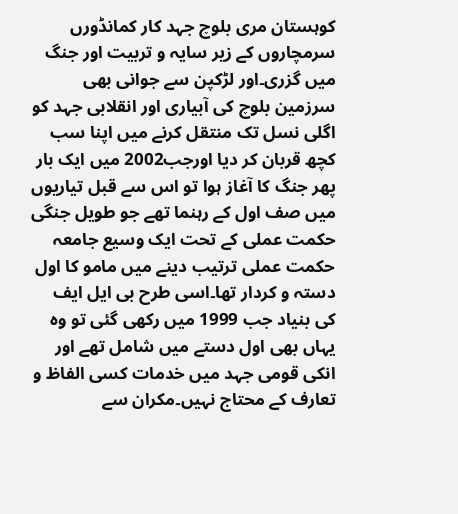کوہستان مری بلوچ جہد کار کمانڈورں سرمچاروں کے زیر سایہ و تربیت اور جنگ میں گزری۔اور لڑکپن سے جوانی بھی سرزمین بلوچ کی آبیاری اور انقلابی جہد کو اگلی نسل تک منتقل کرنے میں اپنا سب کچھ قربان کر دیا اورجب2002 میں ایک بار پھر جنگ کا آغاز ہوا تو اس سے قبل تیاریوں میں صف اول کے رہنما تھے جو طویل جنگی حکمت عملی کے تحت ایک وسیع جامعہ حکمت عملی ترتیب دینے میں مامو کا اول دستہ و کردار تھا۔اسی طرح بی ایل ایف کی بنیاد جب 1999 میں رکھی گئی تو وہ یہاں بھی اول دستے میں شامل تھے اور انکی قومی جہد میں خدمات کسی الفاظ و تعارف کے محتاج نہیں۔مکران سے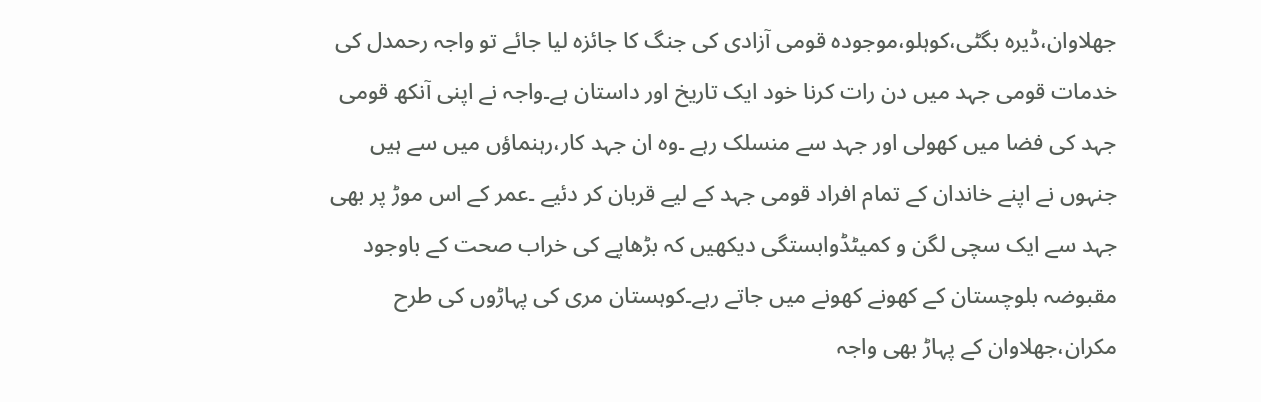جھلاوان،ڈیرہ بگٹی،کوہلو،موجودہ قومی آزادی کی جنگ کا جائزہ لیا جائے تو واجہ رحمدل کی خدمات قومی جہد میں دن رات کرنا خود ایک تاریخ اور داستان ہے۔واجہ نے اپنی آنکھ قومی جہد کی فضا میں کھولی اور جہد سے منسلک رہے ۔وہ ان جہد کار،رہنماؤں میں سے ہیں جنہوں نے اپنے خاندان کے تمام افراد قومی جہد کے لیے قربان کر دئیے ۔عمر کے اس موڑ پر بھی جہد سے ایک سچی لگن و کمیٹڈوابستگی دیکھیں کہ بڑھاپے کی خراب صحت کے باوجود مقبوضہ بلوچستان کے کھونے کھونے میں جاتے رہے۔کوہستان مری کی پہاڑوں کی طرح مکران،جھلاوان کے پہاڑ بھی واجہ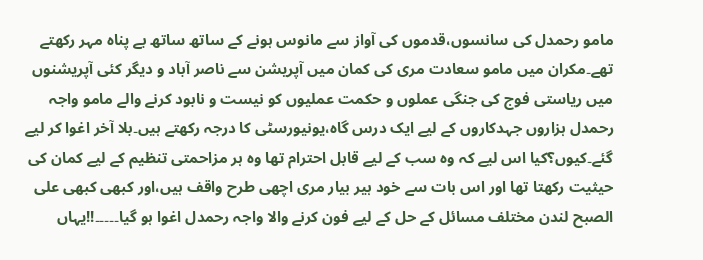مامو رحمدل کی سانسوں،قدموں کی آواز سے مانوس ہونے کے ساتھ ساتھ بے پناہ مہر رکھتے تھے۔مکران میں مامو سعادت مری کی کمان میں آپریشن سے ناصر آباد و دیگر کئی آپریشنوں میں ریاستی فوج کی جنگی عملوں و حکمت عملیوں کو نیست و نابود کرنے والے مامو واجہ رحمدل ہزاروں جہدکاروں کے لیے ایک درس گاہ،یونیورسٹی کا درجہ رکھتے ہیں۔بلا آخر اغوا کر لیے گئے۔کیوں؟کیا اس لیے کہ وہ سب کے لیے قابل احترام تھا وہ ہر مزاحمتی تنظیم کے لیے کمان کی حیثیت رکھتا تھا اور اس بات سے خود ہیر بیار مری اچھی طرح واقف ہیں،اور کبھی کبھی علی الصبح لندن مختلف مسائل کے حل کے لیے فون کرنے والا واجہ رحمدل اغوا ہو گیا۔۔۔۔۔!!یہاں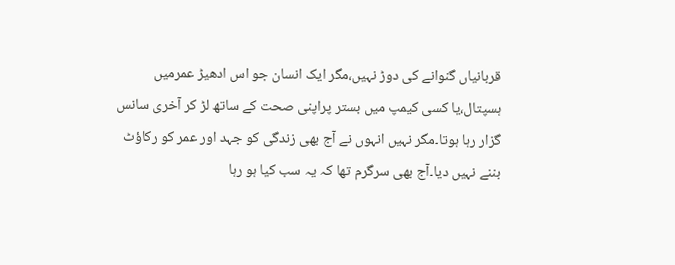قربانیاں گنوانے کی دوڑ نہیں،مگر ایک انسان جو اس ادھیڑ عمرمیں ہسپتال،یا کسی کیمپ میں بستر پراپنی صحت کے ساتھ لڑ کر آخری سانس گزار رہا ہوتا۔مگر نہیں انہوں نے آج بھی زندگی کو جہد اور عمر کو رکاؤٹ بننے نہیں دیا۔آج بھی سرگرم تھا کہ یہ سب کیا ہو رہا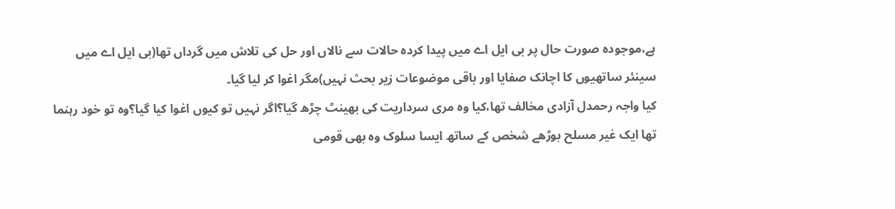ہے،موجودہ صورت حال پر بی ایل اے میں پیدا کردہ حالات سے نالاں اور حل کی تلاش میں گرداں تھا(بی ایل اے میں سینئر ساتھیوں کا اچانک صفایا اور باقی موضوعات زیر بحث نہیں)مگر اغوا کر لیا گیا۔
کیا واجہ رحمدل آزادی مخالف تھا،کیا وہ مری سرداریت کی بھینٹ چڑھ گیا؟اگر نہیں تو کیوں اغوا کیا گیا؟وہ تو خود رہنما تھا ایک غیر مسلح بوڑھے شخص کے ساتھ ایسا سلوک وہ بھی قومی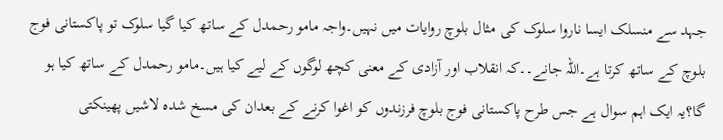جہد سے منسلک ایسا ناروا سلوک کی مثال بلوچ روایات میں نہیں۔واجہ مامو رحمدل کے ساتھ کیا گیا سلوک تو پاکستانی فوج بلوچ کے ساتھ کرتا ہے۔اللہ جانے۔۔کہ انقلاب اور آزادی کے معنی کچھ لوگوں کے لیے کیا ہیں۔مامو رحمدل کے ساتھ کیا ہو گا؟یہ ایک اہم سوال ہے جس طرح پاکستانی فوج بلوچ فرزندوں کو اغوا کرنے کے بعدان کی مسخ شدہ لاشیں پھینکتی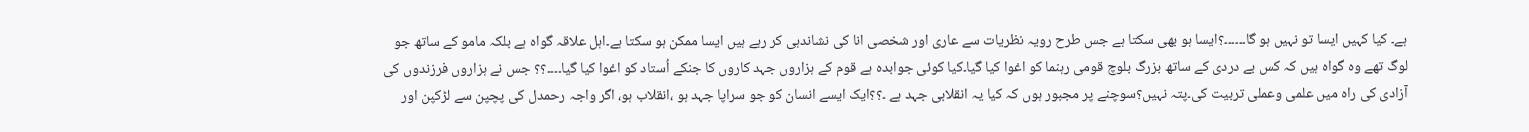ہے۔ کیا کہیں ایسا تو نہیں ہو گا۔۔۔۔۔۔؟ایسا ہو بھی سکتا ہے جس طرح رویہ نظریات سے عاری اور شخصی انا کی نشاندہی کر رہے ہیں ایسا ممکن ہو سکتا ہے۔اہل علاقہ گواہ ہے بلکہ مامو کے ساتھ جو لوگ تھے وہ گواہ ہیں کہ کس بے دردی کے ساتھ بزرگ بلوچ قومی رہنما کو اغوا کیا گیا۔کیا کوئی جوابدہ ہے قوم کے ہزاروں جہد کاروں کا جنکے اُستاد کو اغوا کیا گیا۔۔۔۔؟؟ جس نے ہزاروں فرزندوں کی آزادی کی راہ میں علمی وعملی تربیت کی۔پتہ نہیں؟سوچنے پر مجبور ہوں کہ کیا یہ انقلابی جہد ہے ۔؟؟ایک ایسے انسان کو جو سراپا جہد ہو ،انقلاب ہو، اگر واجہ رحمدل کی پچپن سے لڑکپن اور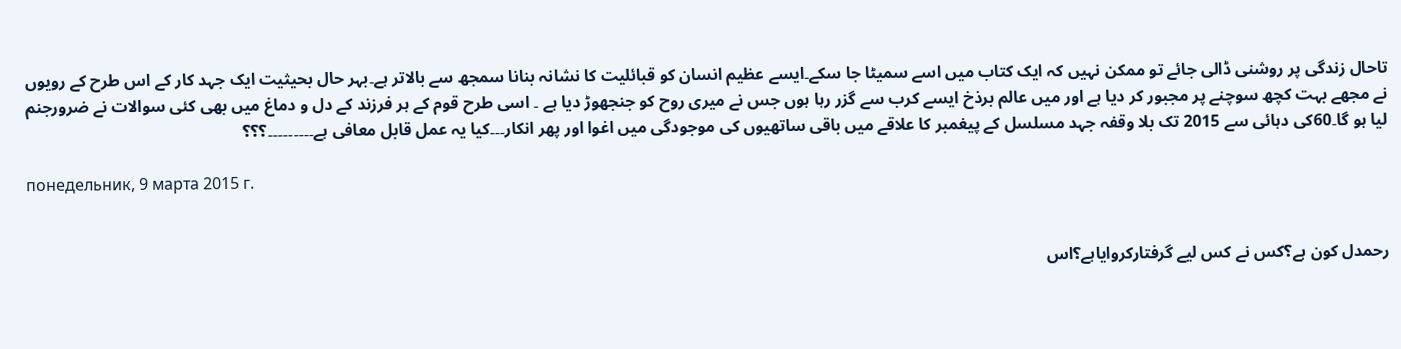تاحال زندگی پر روشنی ڈالی جائے تو ممکن نہیں کہ ایک کتاب میں اسے سمیٹا جا سکے۔ایسے عظیم انسان کو قبائلیت کا نشانہ بنانا سمجھ سے بالاتر ہے۔بہر حال بحیثیت ایک جہد کار کے اس طرح کے رویوں نے مجھے بہت کچھ سوچنے پر مجبور کر دیا ہے اور میں عالم برذخ ایسے کرب سے گزر رہا ہوں جس نے میری روح کو جنجھوڑ دیا ہے ۔ اسی طرح قوم کے ہر فرزند کے دل و دماغ میں بھی کئی سوالات نے ضرورجنم لیا ہو گا۔60کی دہائی سے 2015 تک بلا وقفہ جہد مسلسل کے پیغمبر کا علاقے میں باقی ساتھیوں کی موجودگی میں اغوا اور پھر انکار۔۔۔کیا یہ عمل قابل معافی ہے۔۔۔۔۔۔۔۔۔؟؟؟

понедельник, 9 марта 2015 г.


رحمدل کون ہے؟کس نے کس لیے گرفتارکروایاہے؟اس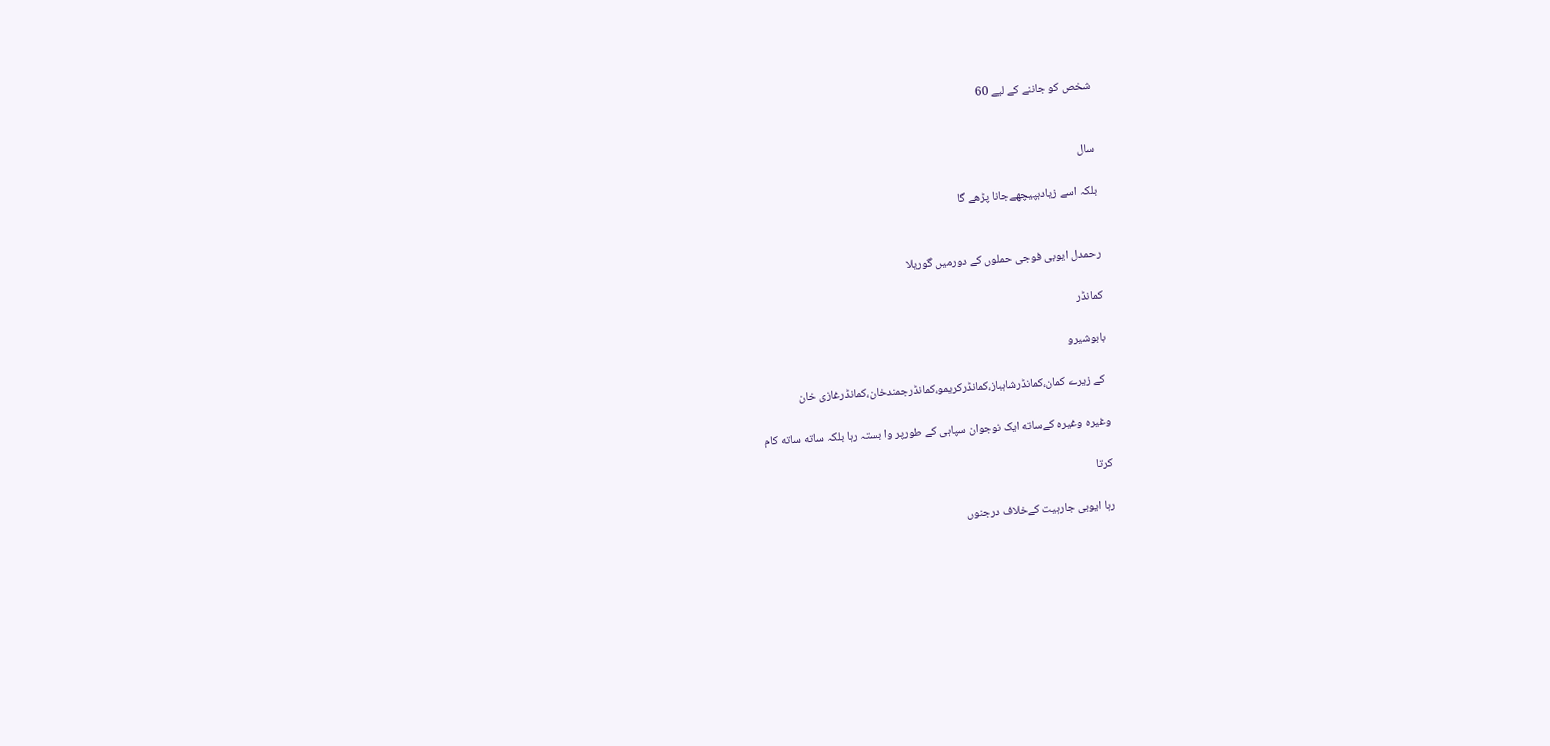شخص کو جاننے کے لیے 60


سال

بلکہ اسے زیادہپیچهےجانا پڑهے گا


رحمدل ایوبی فوجی حملوں کے دورمیں گوریلا

کمانڈر

بابوشیرو

 کے زیرے کمان،کمانڈرشاہباز،کمانڈرکریمو،کمانڈرجمندخان،کمانڈرغازی خان

وغیره وغیره کےساته ایک نوجوان سپاہی کے طورپر وا بستہ رہا بلکہ ساته ساته کام

کرتا

رہا ایوبی جارہیت کےخلاف درجنوں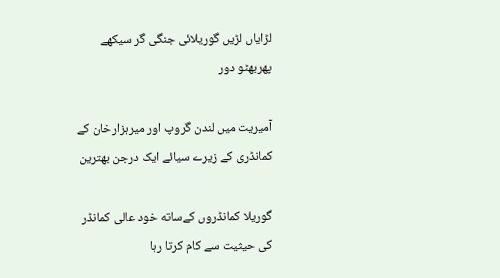لڑایاں لڑیں گوریلائی جنگی گر سیکهے پهربهٹو دور

آمیریت میں لندن گروپ اور میرہزارخان کے کمانڈری کے زیرے سیائے ایک درجن بهترین

گوریلا کمانڈروں کےساته خود عالی کمانڈر کی حیثیت سے کام کرتا رہا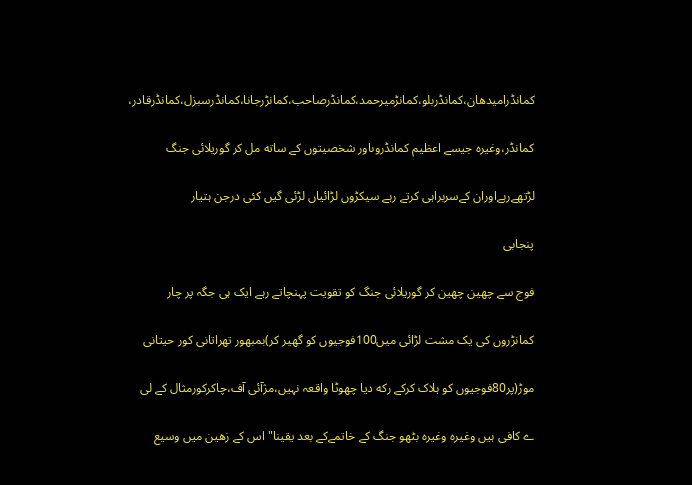کمانڈرامیدهان،کمانڈربلو،کمانڑمیرحمد،کمانڈرصاحب،کمانڑرجانا،کمانڈرسبزل،کمانڈرقادر،

کمانڈر،وغیره جیسے اعظیم کمانڈروںاور شخصیتوں کے ساته مل کر گوریلائی جنگ

لڑتهےرہےاوران کےسربراہی کرتے رہے سیکڑوں لڑائیاں لڑئی گیں کئی درجن ہتیار

پنجابی

فوج سے چهین چهین کر گوریلائی جنگ کو تقویت پہنچاتے رہے ایک ہی جگہ پر چار

کمانڑروں کی یک مشت لڑائی میں100فوجیوں کو گهیر کر)بمبهور تهراتانی کور حیتانی

موڑ(پر80فوجیوں کو ہلاک کرکے رکه دیا چهوٹا واقعہ نہیں،مژآئی آف،چاکرکورمثال کے لی

ے کافی ہیں وغیره وغیره بٹهو جنگ کے خاتمےکے بعد یقینا"اس کے زهین میں وسیع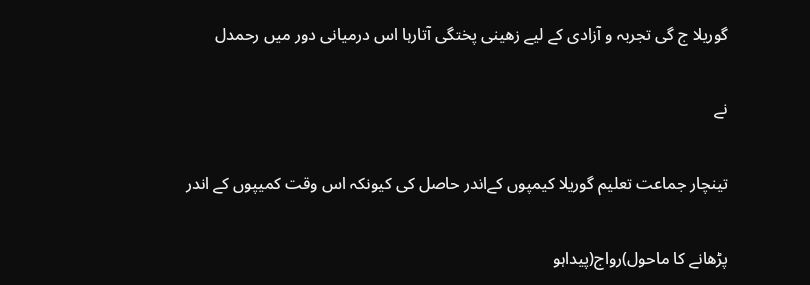گوریلا ج گی تجربہ و آزادی کے لیے زهینی پختگی آتارہا اس درمیانی دور میں رحمدل

نے

تینچار جماعت تعلیم گوریلا کیمپوں کےاندر حاصل کی کیونکہ اس وقت کمیپوں کے اندر

پڑهانے کا ماحول)رواج(پیداہو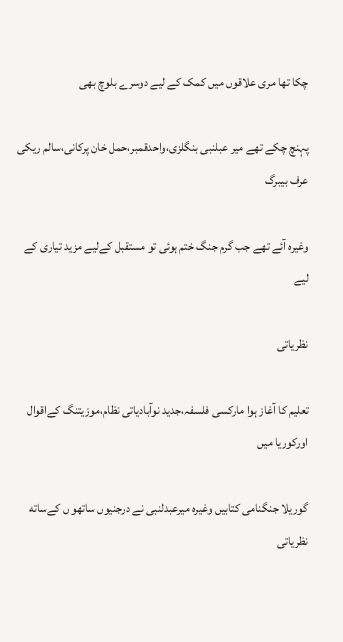چکا تها مری علاقوں میں کمک کے لیے دوسرے بلوچ بهی

پہنچ چکے تهے میر عبلنبی بنگلزی،واحدقمبر،حمل خان پرکانی،سالم ریکی عرف بیبرگ

وغیره آئے تهے جب گرم جنگ ختم ہوئی تو مستقبل کےلیے مزید تیاری کے لیے

نظریاتی

تعلیم کا آغاز ہوا مارکسی فلسفہ،جدید نوآبادیاتی نظام،موزیتنگ کےاقوال اورکوریا میں

گوریلا جنگنامی کتابیں وغیرہ میرعبدلنبی نے درجنیوں ساتهو ں کےساته نظریاتی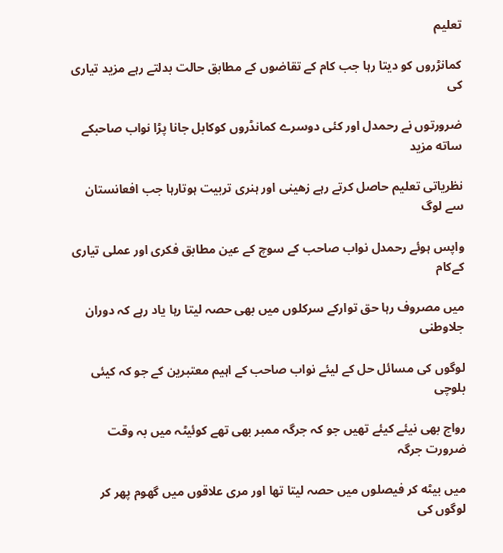تعلیم

کمانڑروں کو دیتا رہا جب کام کے تقاضوں کے مطابق حالت بدلتے رہے مزید تیاری کی

ضرورتوں نے رحمدل اور کئی دوسرے کمانڈروں کوکابل جانا پڑا نواب صاحبکے ساته مزید

نظریاتی تعلیم حاصل کرتے رہے زهینی اور ہنری تربیت ہوتارہا جب افعانستان سے لوگ

واپس ہوئے رحمدل نواب صاحب کے سوچ کے عین مطابق فکری اور عملی تیاری کےکام

میں مصروف رہا حق توارکے سرکلوں میں بهی حصہ لیتا رہا یاد رہے کہ دوران جلاوطنی

لوگوں کی مسائل حل کے لیئے نواب صاحب کے اہیم معتبرین کے جو کہ کیئی بلوچی

رواج بهی نیئے کیئے تهیں جو کہ جرگہ ممبر بهی تهے کوئیٹہ میں بہ وقت ضرورت جرگہ

میں بیٹه کر فیصلوں میں حصہ لیتا تها اور مری علاقوں میں گهوم پهر کر لوگوں کی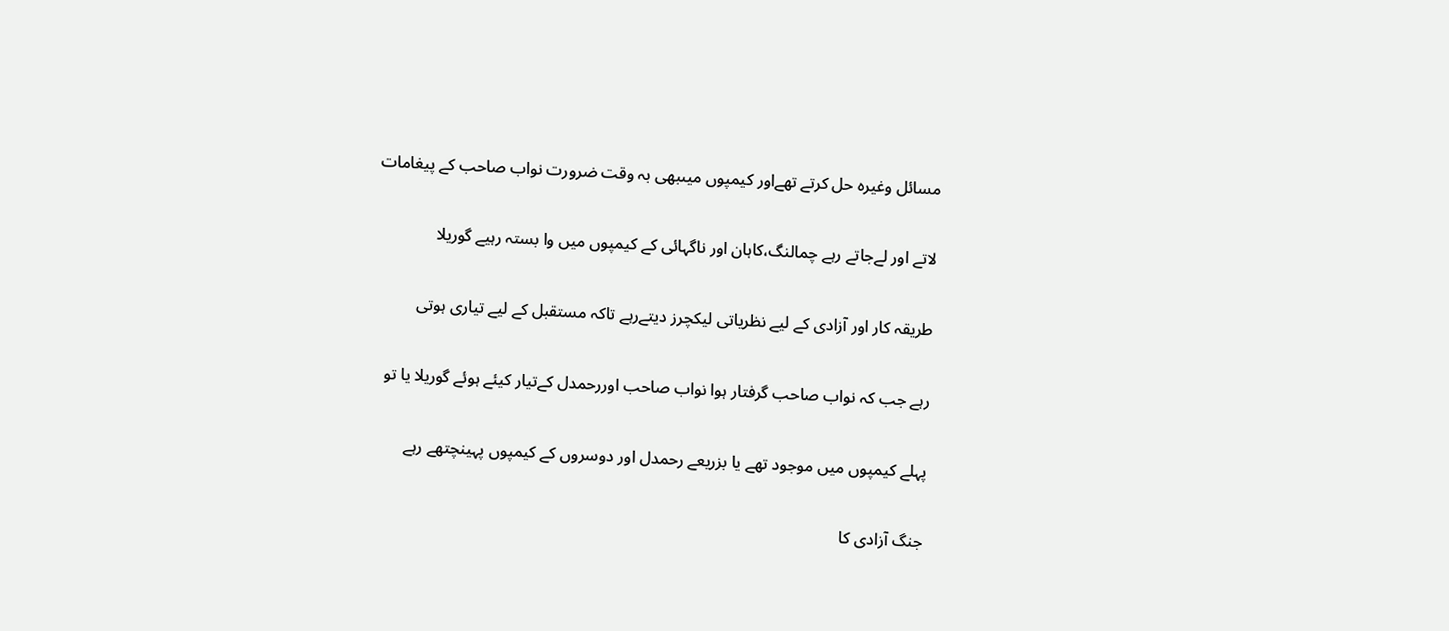مسائل وغیره حل کرتے تهےاور کیمپوں میںبهی بہ وقت ضرورت نواب صاحب کے پیغامات

لاتے اور لےجاتے رہے چمالنگ،کاہان اور ناگہائی کے کیمپوں میں وا بستہ رہیے گوریلا

طریقہ کار اور آزادی کے لیے نظریاتی لیکچرز دیتےرہے تاکہ مستقبل کے لیے تیاری ہوتی

رہے جب کہ نواب صاحب گرفتار ہوا نواب صاحب اوررحمدل کےتیار کیئے ہوئے گوریلا یا تو

پہلے کیمپوں میں موجود تهے یا بزریعے رحمدل اور دوسروں کے کیمپوں پہینچتهے رہے

جنگ آزادی کا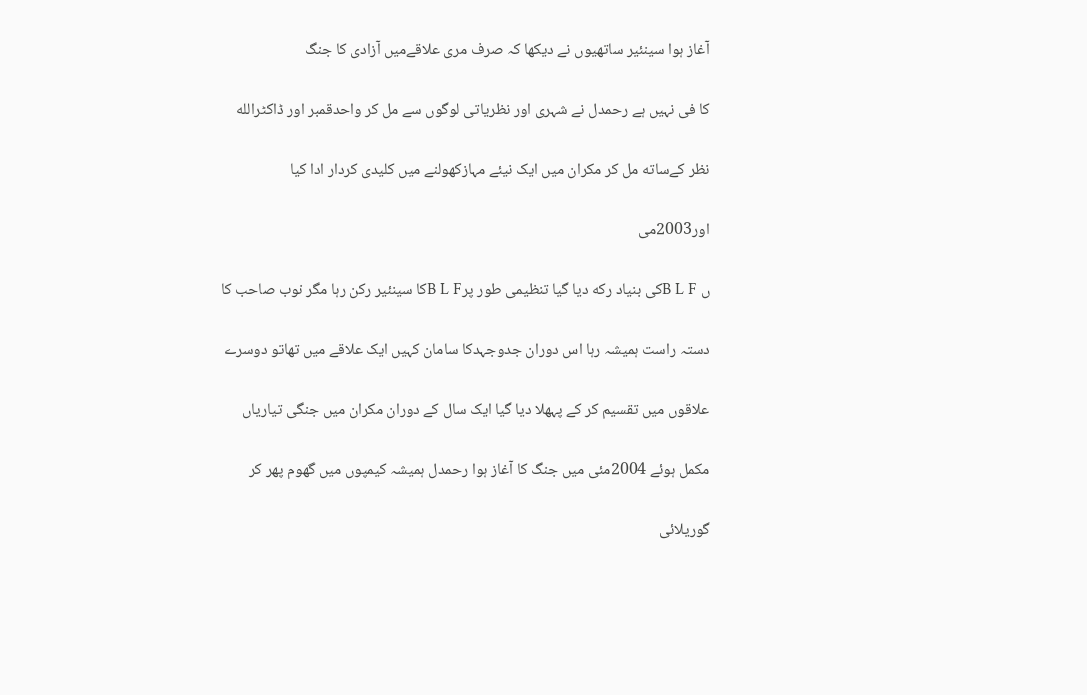آغاز ہوا سینئیر ساتهیوں نے دیکها کہ صرف مری علاقےمیں آزادی کا جنگ

کا فی نہیں ہے رحمدل نے شہری اور نظریاتی لوگوں سے مل کر واحدقمبر اور ڈاکٹرالله

نظر کےساته مل کر مکران میں ایک نیئے مہازکهولنے میں کلیدی کردار ادا کیا

اور2003می

ں B L Fکی بنیاد رکه دیا گیا تنظیمی طور پرB L Fکا سینئیر رکن رہا مگر نوب صاحب کا

دستہ راست ہمیشہ رہا اس دوران جدوجہدکا سامان کہیں ایک علاقے میں تهاتو دوسرے

علاقوں میں تقسیم کر کے پہهلا دیا گیا ایک سال کے دوران مکران میں جنگی تیاریاں

مکمل ہوئے 2004مئی میں جنگ کا آغاز ہوا رحمدل ہمیشہ کیمپوں میں گهوم پهر کر

گوریلائی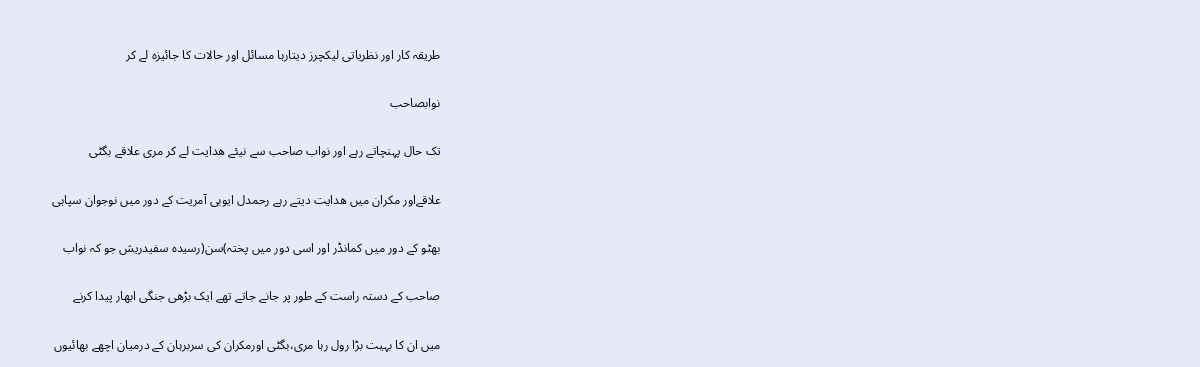طریقہ کار اور نظریاتی لیکچرز دیتارہا مسائل اور حالات کا جائیزه لے کر

نوابصاحب

تک حال پہنچاتے رہے اور نواب صاحب سے نیئے هدایت لے کر مری علاقے بگٹی

علاقےاور مکران میں هدایت دیتے رہے رحمدل ایوبی آمریت کے دور میں نوجوان سپاہی

بهٹو کے دور میں کمانڈر اور اسی دور میں پختہ)سن(رسیدہ سفیدریش جو کہ نواب

صاحب کے دستہ راست کے طور پر جانے جاتے تهے ایک بڑهی جنگی ابهار پیدا کرنے

میں ان کا بہیت بڑا رول رہا مری،بگٹی اورمکران کی سربرہان کے درمیان اچهے بهائیوں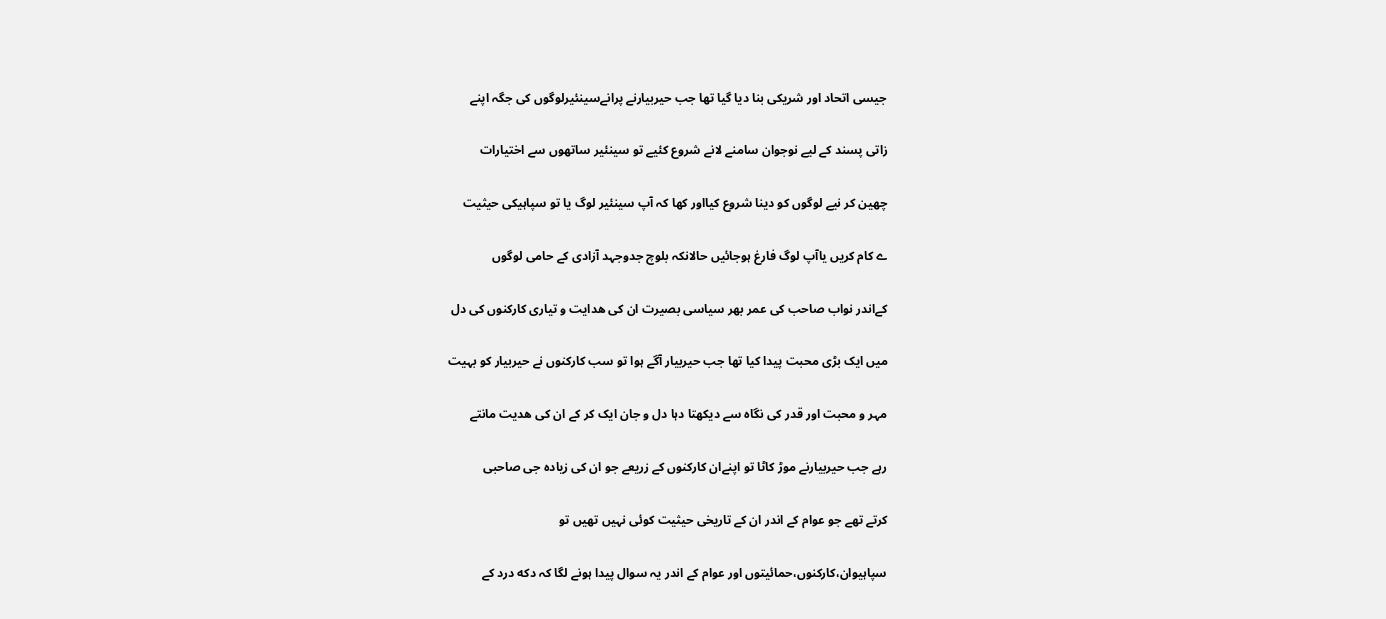جیسی اتحاد اور شریکی بنا دیا گیا تها جب حیربیارنے پرانےسینئیرلوگوں کی جگہ اپنے

زاتی پسند کے لیے نوجوان سامنے لانے شروع کئیے تو سینئیر ساتهوں سے اختیارات

چهین کر نیے لوگوں کو دینا شروع کیااور کها کہ آپ سینئیر لوگ یا تو سپاہیکی حیثیت

ے کام کریں یاآپ لوگ فارغ ہوجائیں حالانکہ بلوچ جدوجہد آزادی کے حامی لوگوں

کےاندر نواب صاحب کی عمر بهر سیاسی بصیرت ان کی هدایت و تیاری کارکنوں کی دل

میں ایک بڑی محبت پیدا کیا تها جب حیربیار آگے ہوا تو سب کارکنوں نے حیربیار کو بہیت

مہر و محبت اور قدر کی نگاه سے دیکهتا دہا دل و جان ایک کر کے ان کی هدیت مانتے

رہے جب حیربیارنے موڑ کاٹا تو اپنےان کارکنوں کے زریعے جو ان کی زیاده جی صاحبی

کرتے تهے جو عوام کے اندر ان کے تاریخی حیثیت کوئی نہیں تهیں تو

سپاہیوان،کارکنوں،حمائیتوں اور عوام کے اندر یہ سوال پیدا ہونے لگا کہ دکه درد کے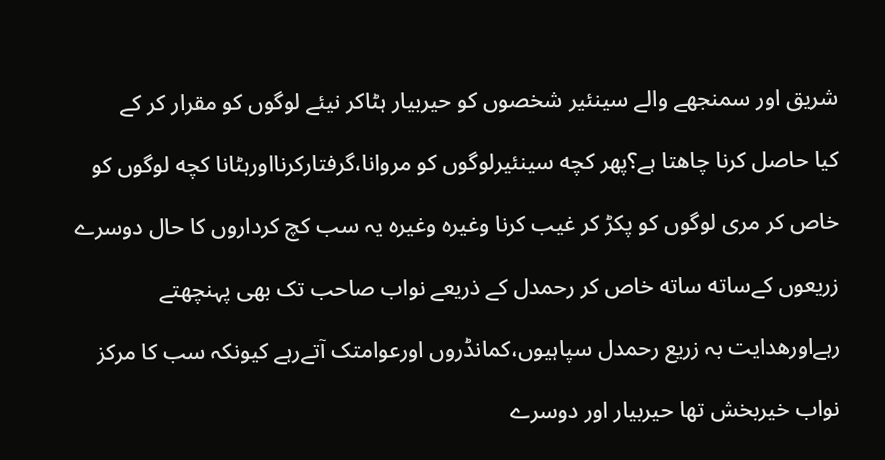شریق اور سمنجهے والے سینئیر شخصوں کو حیربیار ہٹاکر نیئے لوگوں کو مقرار کر کے

کیا حاصل کرنا چاهتا ہے؟پهر کچه سینئیرلوگوں کو مروانا،گرفتارکرنااورہٹانا کچه لوگوں کو

خاص کر مری لوگوں کو پکڑ کر غیب کرنا وغیره وغیره یہ سب کچ کرداروں کا حال دوسرے

زریعوں کےساته ساته خاص کر رحمدل کے ذریعے نواب صاحب تک بهی پہنچهتے

رہےاورهدایت بہ زریع رحمدل سپاہیوں،کمانڈروں اورعوامتک آتےرہے کیونکہ سب کا مرکز

نواب خیربخش تها حیربیار اور دوسرے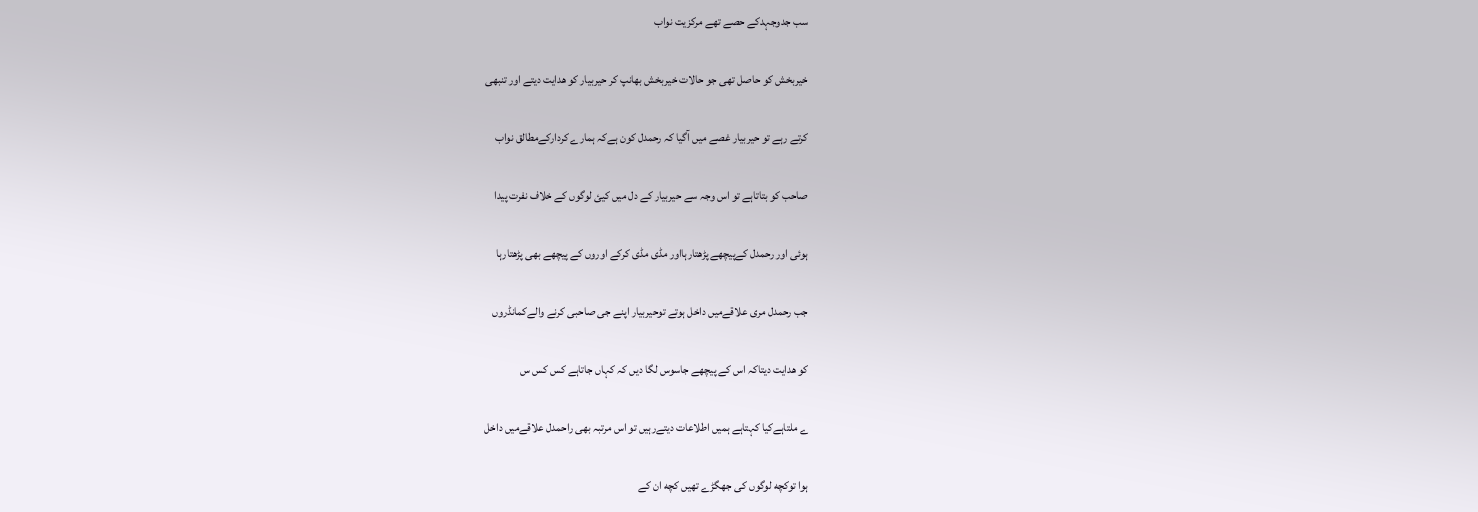سب جدوجہدکے حصے تهے مرکزیت نواب

خیربخش کو حاصل تهی جو حالات خیربخش بهانپ کر حیربیار کو هدایت دیتے اور تنبهی

کرتے رہے تو حیربیار غصے میں آگیا کہ رحمدل کون ہےکہ ہمارے کردارکےمطالق نواب

صاحب کو بتاتاہے تو اس وجہ سے حیربیار کے دل میں کیئ لوگوں کے خلاف نفرت پیدا

ہوئی اور رحمدل کےپیچهے پڑهتارہااور مڈی مڈی کرکے اوروں کے پیچهے بهی پڑهتارہا

جب رحمدل مری علاقےمیں داخل ہوتے توحیربیار اپنے جی صاحبی کرنے والےکمانڈروں

کو هدایت دیتاکہ اس کے پیچهے جاسوس لگا دیں کہ کہاں جاتاہے کس کس س

ے ملتاہےکیا کہتاہے ہمیں اطلاعات دیتےرہیں تو اس مرتبہ بهی راحمدل علاقےمیں داخل

ہوا توکچه لوگوں کی جهگڑے تهیں کچه ان کے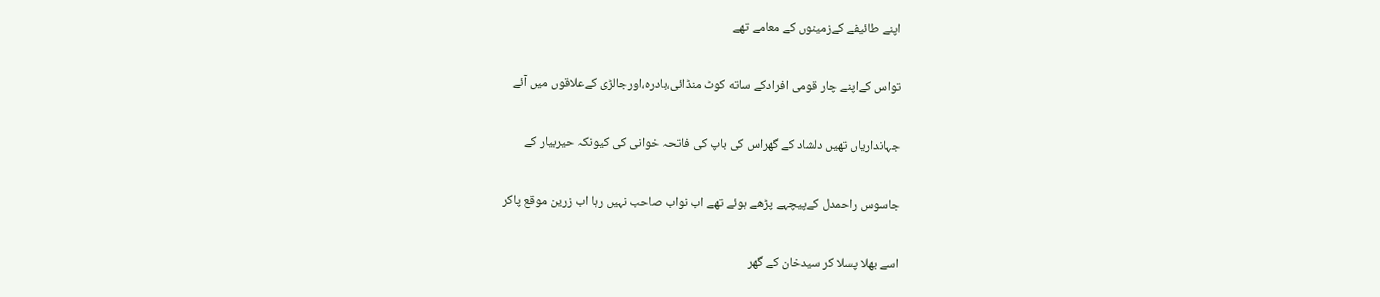اپنے طائیفے کےزمینوں کے معامے تهے

تواس کےاپنے چار قومی افرادکے ساته کوٹ منڈائی،بادره،اورجالڑی کےعلاقوں میں آئے

جہانداریاں تهیں دلشاد کے گهراس کی باپ کی فاتحہ خوانی کی کیونکہ حیربیار کے

جاسوس راحمدل کےپیچہے پڑهے ہوئے تهے اب نواب صاحب نہیں رہا اب زرین موقع پاکر

اسے بهلا پسلا کر سیدخان کے گهر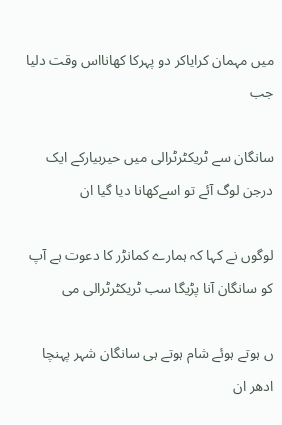میں مہمان کرایاکر دو پہرکا کهانااس وقت دلیا جب

سانگان سے ٹریکٹرٹرالی میں حیربیارکے ایک درجن لوگ آئے تو اسےکهانا دیا گیا ان

لوگوں نے کہا کہ ہمارے کمانڑر کا دعوت ہے آپ کو سانگان آنا پڑیگا سب ٹریکٹرٹرالی می

ں ہوتے ہوئے شام ہوتے ہی سانگان شہر پہنچا ادهر ان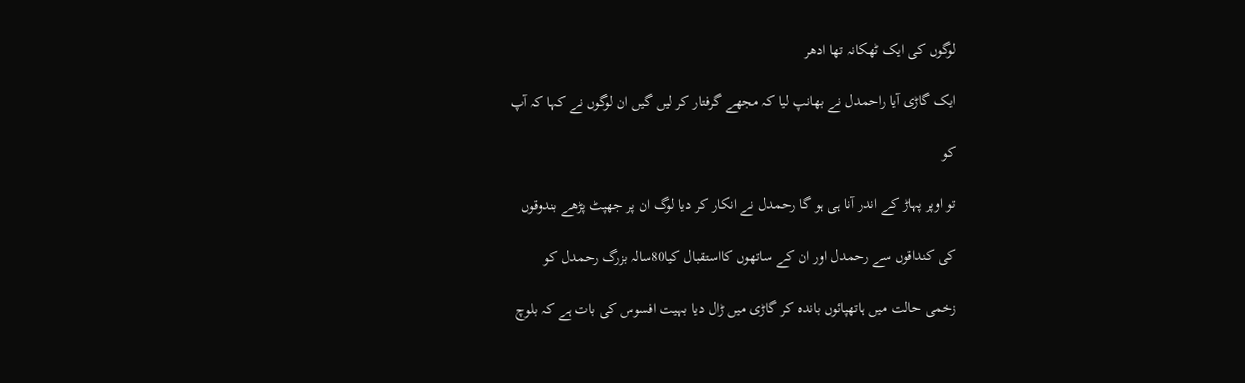لوگوں کی ایک ٹهکانہ تها ادهر

ایک گاڑی آیا راحمدل نے بهانپ لیا کہ مجهے گرفتار کر لیں گیں ان لوگوں نے کہا کہ آپ

کو

تو اوپر پہاڑ کے اندر آنا ہی ہو گا رحمدل نے انکار کر دیا لوگ ان پر جهپٹ پڑهے بندوقوں

کی کنداقوں سے رحمدل اور ان کے ساتهوں کااستقبال کیا80سالہ بزرگ رحمدل کو

زخمی حالت میں ہاتهپائوں بانده کر گاڑی میں ڑال دیا بہیت افسوس کی بات ہے کہ بلوچ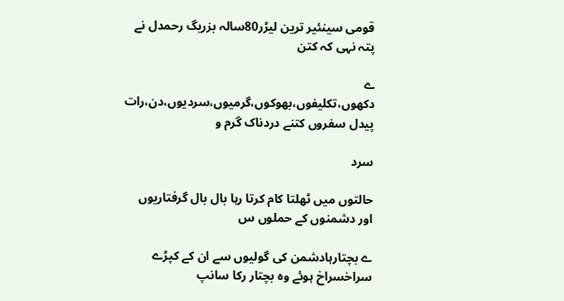قومی سینئیر ترین لیڑر80سالہ بزریگ رحمدل نے پتہ نہی کہ کتن

ے دکهوں،تکلیفوں،بهوکوں،گرمیوں،سردیوں،دن،رات پیدل سفروں کتنے دردناک گرم و

سرد

حالتوں میں ٹهلتا کام کرتا رہا بال بال گرفتاریوں اور دشمنوں کے حملوں س

ے بچتارہادشمن کی گولیوں سے ان کے کپڑے سراخسراخ ہوئے وہ بچتار رکا سانپ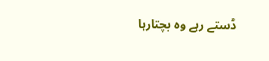ڈستے رہے وہ بچتارہا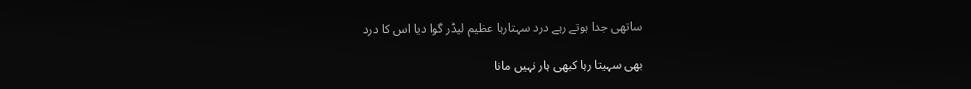ساتهی جدا ہوتے رہے درد سہتارہا عظیم لیڈر گوا دیا اس کا درد

بهی سہیتا رہا کبهی ہار نہیں مانا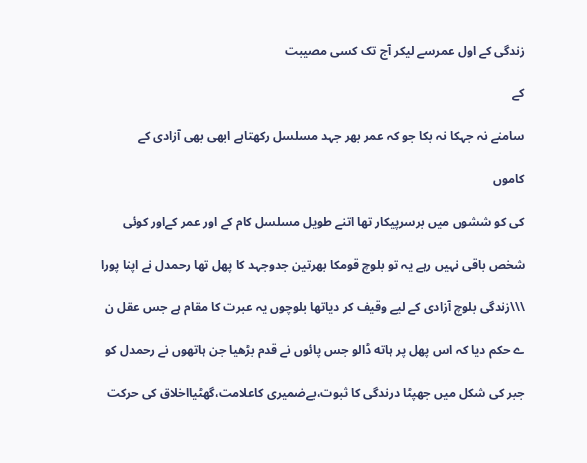زندگی کے اول عمرسے لیکر آج تک کسی مصیبت

کے

سامنے نہ جہکا نہ بکا جو کہ عمر بهر جہد مسلسل رکهتاہے ابهی بهی آزادی کے

کاموں

کی کو ششوں میں برسرپیکار تها اتنے طویل مسلسل کام کے اور عمر کےاور کوئی

شخص باقی نہیں رہے یہ تو بلوچ قومکا بهرتین جدوجہد کا پهل تها رحمدل نے اپنا پورا

\\\زندگی بلوچ آزادی کے لیے وقیف کر دیاتها بلوچوں یہ عبرت کا مقام ہے جس عقل ن

ے حکم دیا کہ اس پهل پر ہاته ڈالو جس پائوں نے قدم بڑهیا جن ہاتهوں نے رحمدل کو

جبر کی شکل میں جهپٹا درندگی کا ثبوت،بےضمیری کاعلامت،گهٹیااخلاق کی حرکت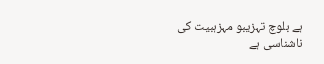ہے بلوچ تہزیبو مہزہبیت کی ناشناسی ہے